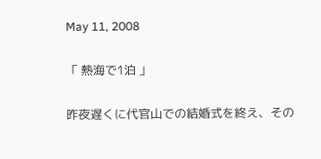May 11, 2008

「 熱海で1泊 」

昨夜遅くに代官山での結婚式を終え、その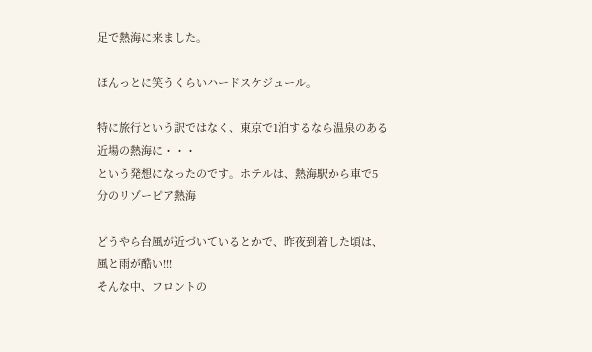足で熱海に来ました。

ほんっとに笑うくらいハードスケジュール。

特に旅行という訳ではなく、東京で1泊するなら温泉のある近場の熱海に・・・
という発想になったのです。ホテルは、熱海駅から車で5分のリゾーピア熱海

どうやら台風が近づいているとかで、昨夜到着した頃は、風と雨が酷い!!!
そんな中、フロントの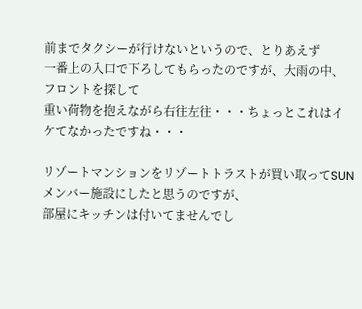前までタクシーが行けないというので、とりあえず
一番上の入口で下ろしてもらったのですが、大雨の中、フロントを探して
重い荷物を抱えながら右往左往・・・ちょっとこれはイケてなかったですね・・・

リゾートマンションをリゾートトラストが買い取ってSUNメンバー施設にしたと思うのですが、
部屋にキッチンは付いてませんでし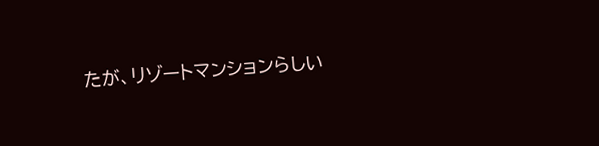たが、リゾートマンションらしい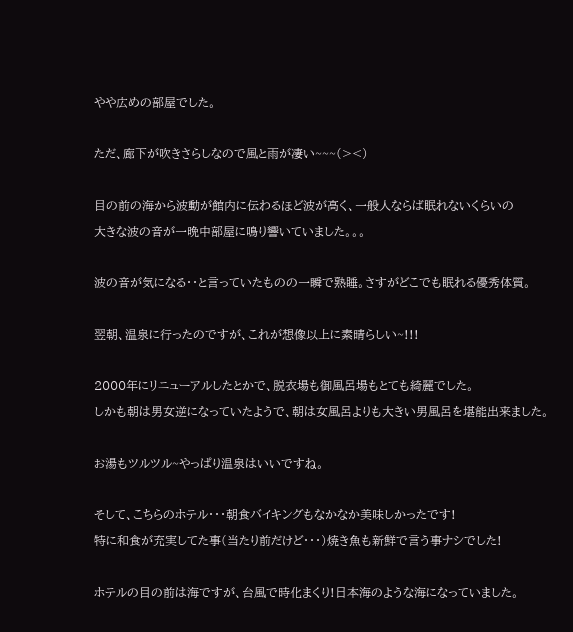やや広めの部屋でした。

ただ、廊下が吹きさらしなので風と雨が凄い~~~(><)

目の前の海から波動が館内に伝わるほど波が高く、一般人ならば眠れないくらいの
大きな波の音が一晩中部屋に鳴り響いていました。。。

波の音が気になる・・と言っていたものの一瞬で熟睡。さすがどこでも眠れる優秀体質。

翌朝、温泉に行ったのですが、これが想像以上に素晴らしい~!!!

2000年にリニューアルしたとかで、脱衣場も御風呂場もとても綺麗でした。
しかも朝は男女逆になっていたようで、朝は女風呂よりも大きい男風呂を堪能出来ました。

お湯もツルツル~やっぱり温泉はいいですね。

そして、こちらのホテル・・・朝食バイキングもなかなか美味しかったです!
特に和食が充実してた事(当たり前だけど・・・)焼き魚も新鮮で言う事ナシでした!

ホテルの目の前は海ですが、台風で時化まくり!日本海のような海になっていました。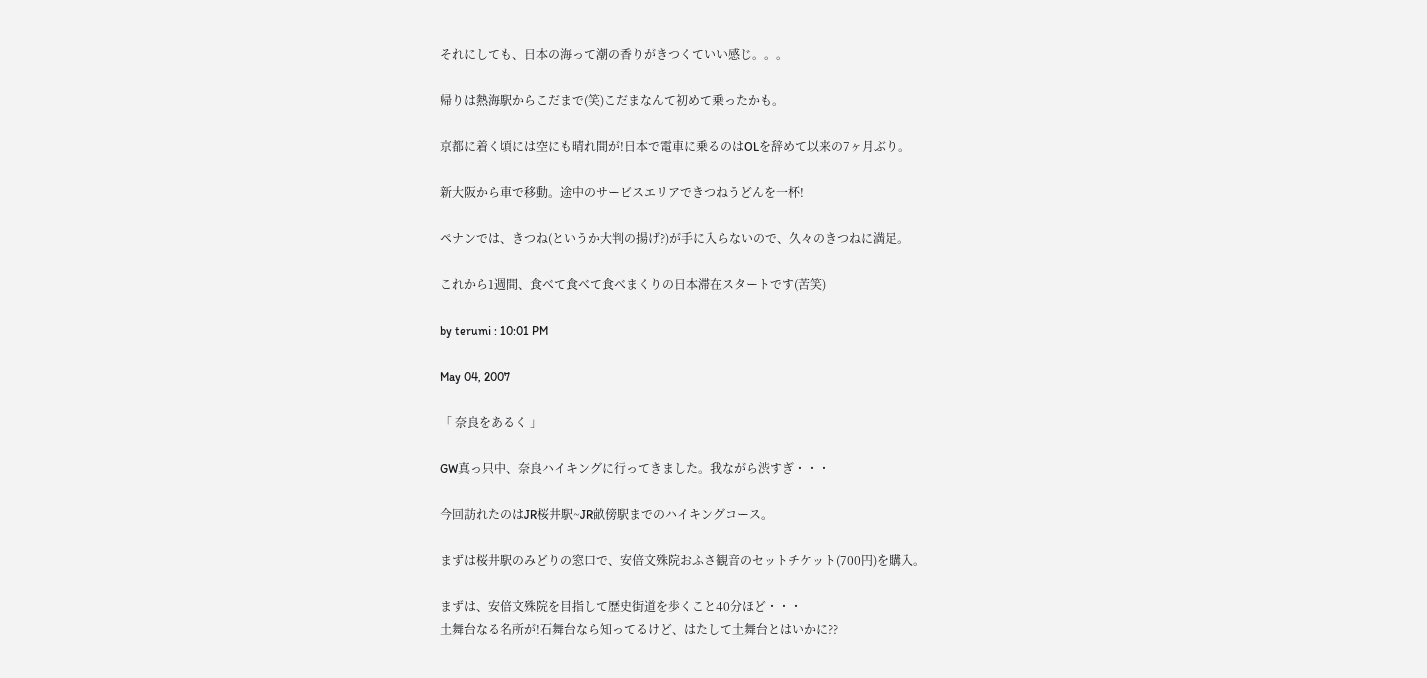それにしても、日本の海って潮の香りがきつくていい感じ。。。

帰りは熱海駅からこだまで(笑)こだまなんて初めて乗ったかも。

京都に着く頃には空にも晴れ間が!日本で電車に乗るのはOLを辞めて以来の7ヶ月ぶり。

新大阪から車で移動。途中のサービスエリアできつねうどんを一杯!

ペナンでは、きつね(というか大判の揚げ?)が手に入らないので、久々のきつねに満足。

これから1週間、食べて食べて食べまくりの日本滞在スタートです(苦笑)

by terumi : 10:01 PM

May 04, 2007

「 奈良をあるく 」

GW真っ只中、奈良ハイキングに行ってきました。我ながら渋すぎ・・・

今回訪れたのはJR桜井駅~JR畝傍駅までのハイキングコース。

まずは桜井駅のみどりの窓口で、安倍文殊院おふさ観音のセットチケット(700円)を購入。

まずは、安倍文殊院を目指して歴史街道を歩くこと40分ほど・・・
土舞台なる名所が!石舞台なら知ってるけど、はたして土舞台とはいかに??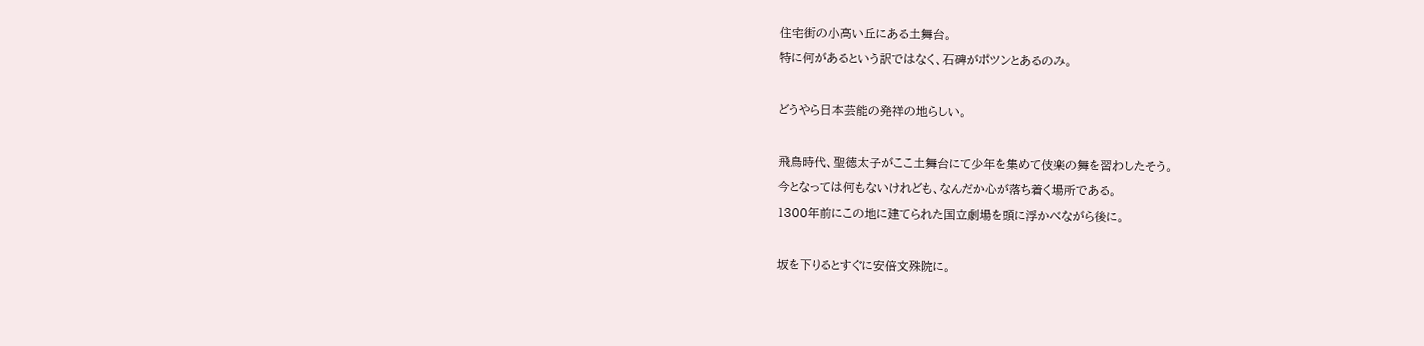住宅街の小高い丘にある土舞台。
特に何があるという訳ではなく、石碑がポツンとあるのみ。

どうやら日本芸能の発祥の地らしい。

飛鳥時代、聖徳太子がここ土舞台にて少年を集めて伎楽の舞を習わしたそう。
今となっては何もないけれども、なんだか心が落ち着く場所である。
1300年前にこの地に建てられた国立劇場を頭に浮かべながら後に。

坂を下りるとすぐに安倍文殊院に。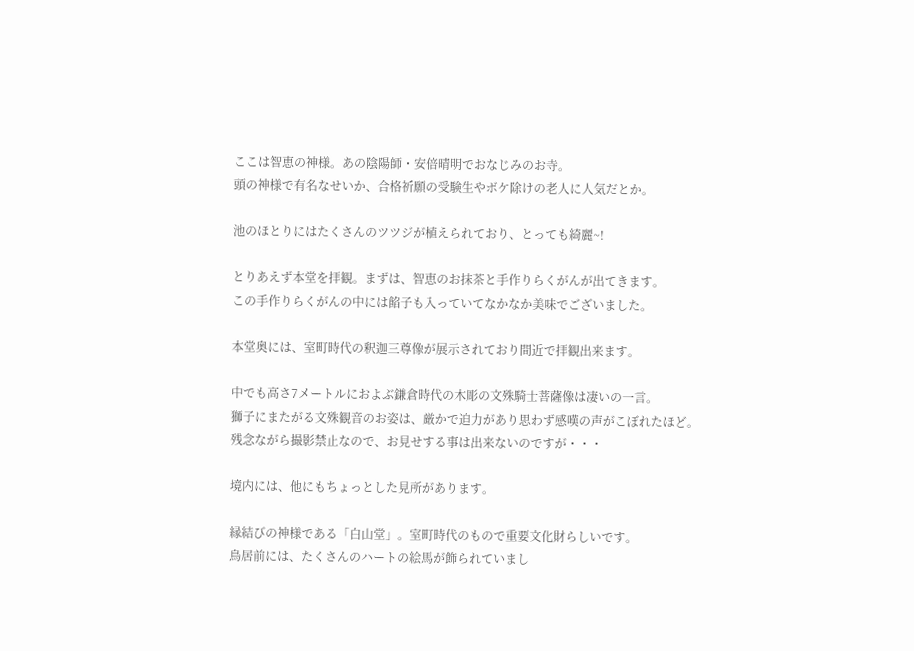ここは智恵の神様。あの陰陽師・安倍晴明でおなじみのお寺。
頭の神様で有名なせいか、合格祈願の受験生やボケ除けの老人に人気だとか。

池のほとりにはたくさんのツツジが植えられており、とっても綺麗~!

とりあえず本堂を拝観。まずは、智恵のお抹茶と手作りらくがんが出てきます。
この手作りらくがんの中には餡子も入っていてなかなか美味でございました。

本堂奥には、室町時代の釈迦三尊像が展示されており間近で拝観出来ます。

中でも高さ7メートルにおよぶ鎌倉時代の木彫の文殊騎士菩薩像は凄いの一言。
獅子にまたがる文殊観音のお姿は、厳かで迫力があり思わず感嘆の声がこぼれたほど。
残念ながら撮影禁止なので、お見せする事は出来ないのですが・・・

境内には、他にもちょっとした見所があります。

縁結びの神様である「白山堂」。室町時代のもので重要文化財らしいです。
鳥居前には、たくさんのハートの絵馬が飾られていまし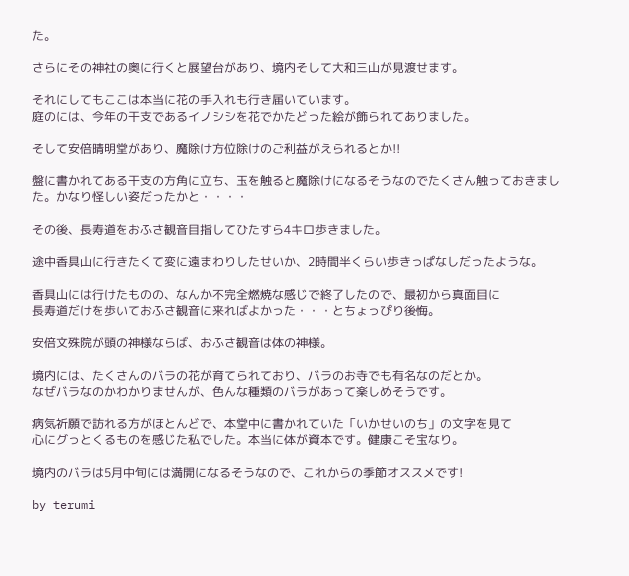た。

さらにその神社の奥に行くと展望台があり、境内そして大和三山が見渡せます。

それにしてもここは本当に花の手入れも行き届いています。
庭のには、今年の干支であるイノシシを花でかたどった絵が飾られてありました。

そして安倍晴明堂があり、魔除け方位除けのご利益がえられるとか!!

盤に書かれてある干支の方角に立ち、玉を触ると魔除けになるそうなのでたくさん触っておきました。かなり怪しい姿だったかと・・・・

その後、長寿道をおふさ観音目指してひたすら4キロ歩きました。

途中香具山に行きたくて変に遠まわりしたせいか、2時間半くらい歩きっぱなしだったような。

香具山には行けたものの、なんか不完全燃焼な感じで終了したので、最初から真面目に
長寿道だけを歩いておふさ観音に来ればよかった・・・とちょっぴり後悔。

安倍文殊院が頭の神様ならば、おふさ観音は体の神様。

境内には、たくさんのバラの花が育てられており、バラのお寺でも有名なのだとか。
なぜバラなのかわかりませんが、色んな種類のバラがあって楽しめそうです。

病気祈願で訪れる方がほとんどで、本堂中に書かれていた「いかせいのち」の文字を見て
心にグっとくるものを感じた私でした。本当に体が資本です。健康こそ宝なり。

境内のバラは5月中旬には満開になるそうなので、これからの季節オススメです!

by terumi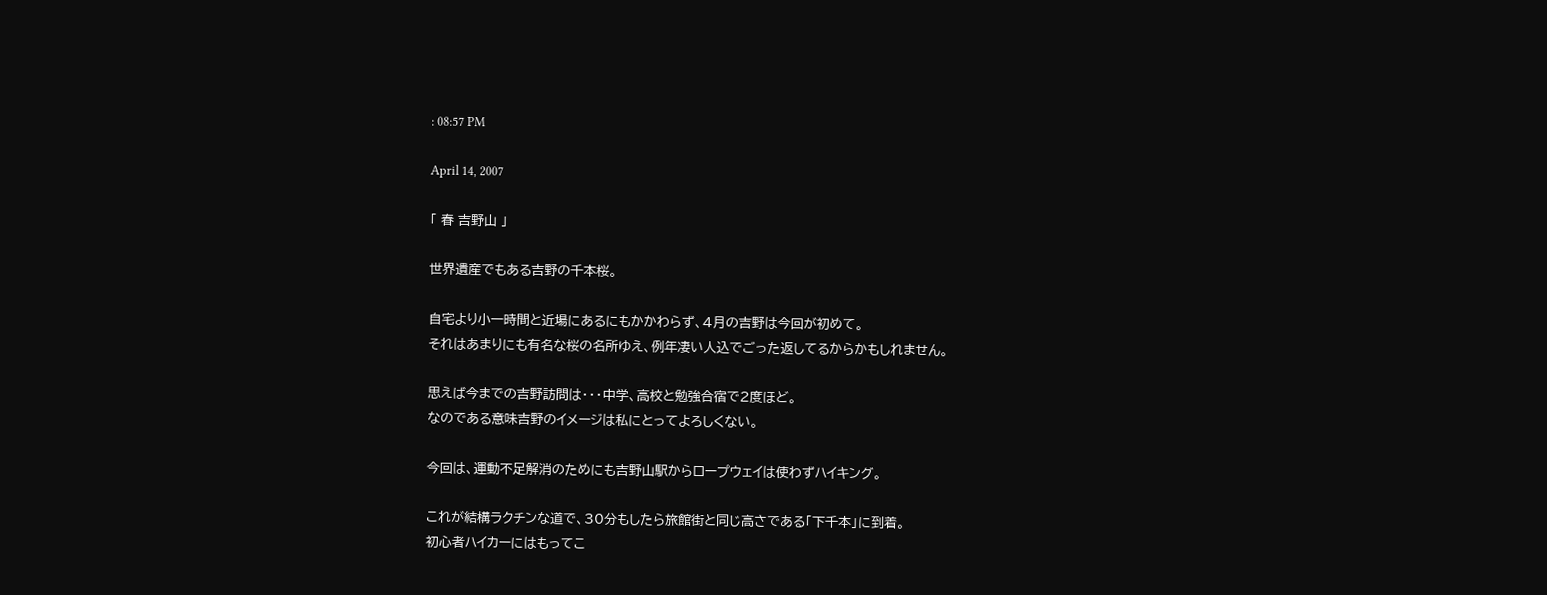: 08:57 PM

April 14, 2007

「 春 吉野山 」

世界遺産でもある吉野の千本桜。

自宅より小一時間と近場にあるにもかかわらず、4月の吉野は今回が初めて。
それはあまりにも有名な桜の名所ゆえ、例年凄い人込でごった返してるからかもしれません。

思えば今までの吉野訪問は・・・中学、高校と勉強合宿で2度ほど。
なのである意味吉野のイメージは私にとってよろしくない。

今回は、運動不足解消のためにも吉野山駅からロープウェイは使わずハイキング。

これが結構ラクチンな道で、30分もしたら旅館街と同じ高さである「下千本」に到着。
初心者ハイカーにはもってこ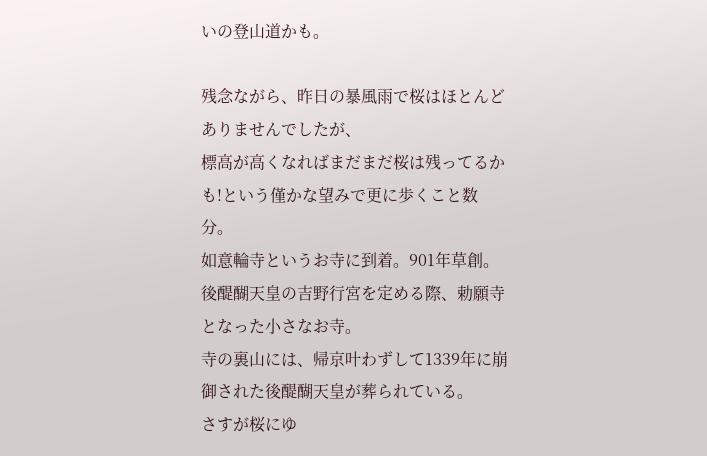いの登山道かも。

残念ながら、昨日の暴風雨で桜はほとんどありませんでしたが、
標高が高くなればまだまだ桜は残ってるかも!という僅かな望みで更に歩くこと数分。
如意輪寺というお寺に到着。901年草創。
後醍醐天皇の吉野行宮を定める際、勅願寺となった小さなお寺。
寺の裏山には、帰京叶わずして1339年に崩御された後醍醐天皇が葬られている。
さすが桜にゆ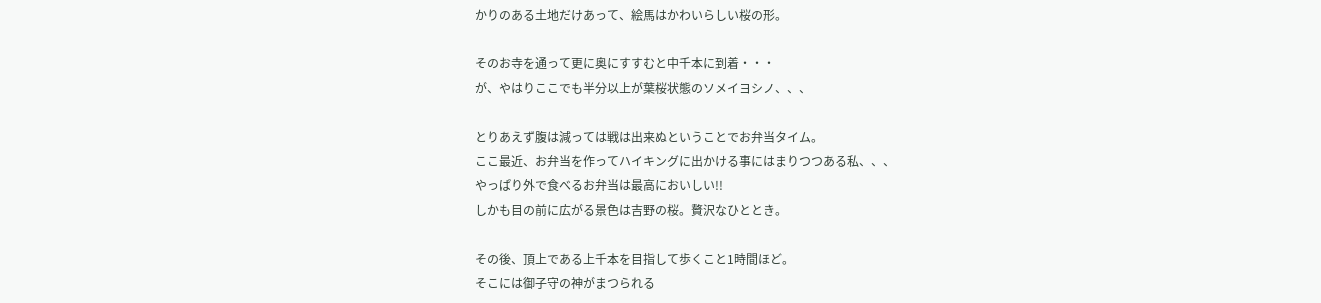かりのある土地だけあって、絵馬はかわいらしい桜の形。

そのお寺を通って更に奥にすすむと中千本に到着・・・
が、やはりここでも半分以上が葉桜状態のソメイヨシノ、、、

とりあえず腹は減っては戦は出来ぬということでお弁当タイム。
ここ最近、お弁当を作ってハイキングに出かける事にはまりつつある私、、、
やっぱり外で食べるお弁当は最高においしい!!
しかも目の前に広がる景色は吉野の桜。贅沢なひととき。

その後、頂上である上千本を目指して歩くこと1時間ほど。
そこには御子守の神がまつられる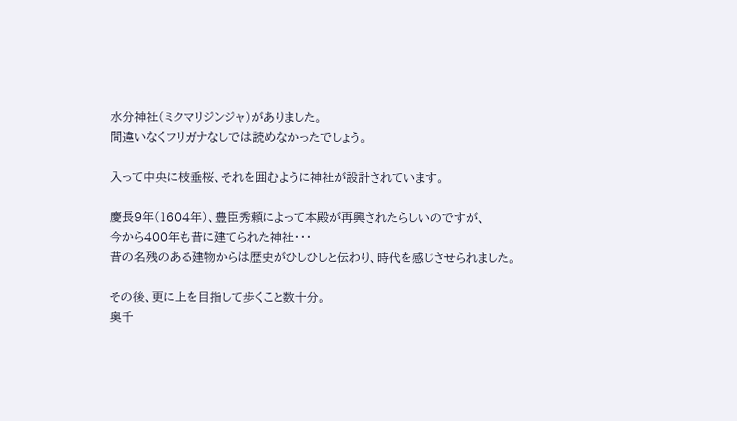水分神社(ミクマリジンジャ)がありました。
間違いなくフリガナなしでは読めなかったでしょう。

入って中央に枝垂桜、それを囲むように神社が設計されています。

慶長9年(1604年)、豊臣秀頼によって本殿が再興されたらしいのですが、
今から400年も昔に建てられた神社・・・
昔の名残のある建物からは歴史がひしひしと伝わり、時代を感じさせられました。

その後、更に上を目指して歩くこと数十分。
奥千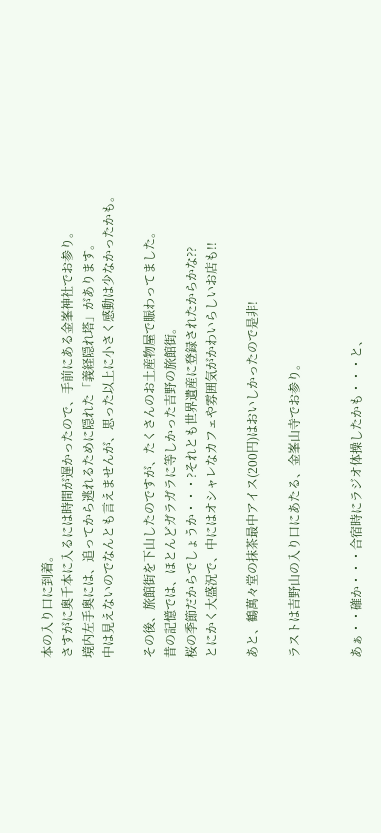本の入り口に到着。
さすがに奥千本に入るには時間が遅かったので、手前にある金峯神社でお参り。
境内左手奥には、追ってから逃れるために隠れた「義経隠れ塔」があります。
中は見えないのでなんとも言えませんが、思った以上に小さく感動は少なかったかも。

その後、旅館街を下山したのですが、たくさんのお土産物屋で賑わってました。
昔の記憶では、ほとんどガラガラに等しかった吉野の旅館街。
桜の季節だからでしょうか・・・?それとも世界遺産に登録されたからかな??
とにかく大盛況で、中にはオシャレなカフェや雰囲気がかわいらしいお店も!!

あと、鶴萬々堂の抹茶最中アイス(200円)はおいしかったので是非!

ラストは吉野山の入り口にあたる、金峯山寺でお参り。


あぁ・・確か・・・合宿時にラジオ体操したかも・・・と、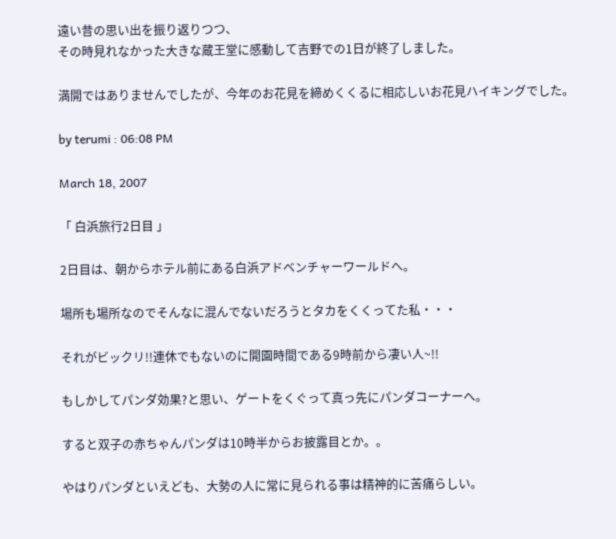遠い昔の思い出を振り返りつつ、
その時見れなかった大きな蔵王堂に感動して吉野での1日が終了しました。

満開ではありませんでしたが、今年のお花見を締めくくるに相応しいお花見ハイキングでした。

by terumi : 06:08 PM

March 18, 2007

「 白浜旅行2日目 」

2日目は、朝からホテル前にある白浜アドベンチャーワールドへ。

場所も場所なのでそんなに混んでないだろうとタカをくくってた私・・・

それがビックリ!!連休でもないのに開園時間である9時前から凄い人~!!

もしかしてパンダ効果?と思い、ゲートをくぐって真っ先にパンダコーナーへ。

すると双子の赤ちゃんパンダは10時半からお披露目とか。。

やはりパンダといえども、大勢の人に常に見られる事は精神的に苦痛らしい。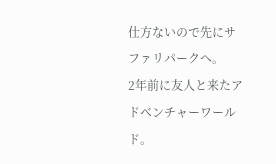仕方ないので先にサファリパークへ。
2年前に友人と来たアドベンチャーワールド。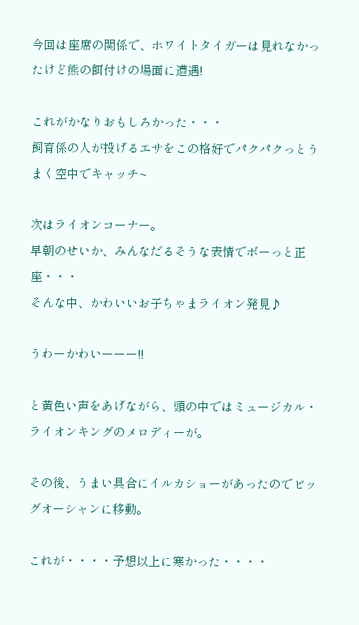今回は座席の関係で、ホワイトタイガーは見れなかったけど熊の餌付けの場面に遭遇!

これがかなりおもしろかった・・・
飼育係の人が投げるエサをこの格好でパクパクっとうまく空中でキャッチ~

次はライオンコーナー。
早朝のせいか、みんなだるそうな表情でボーっと正座・・・
そんな中、かわいいお子ちゃまライオン発見♪

うわーかわいーーー!!

と黄色い声をあげながら、頭の中ではミュージカル・ライオンキングのメロディーが。

その後、うまい具合にイルカショーがあったのでビッグオーシャンに移動。

これが・・・・予想以上に寒かった・・・・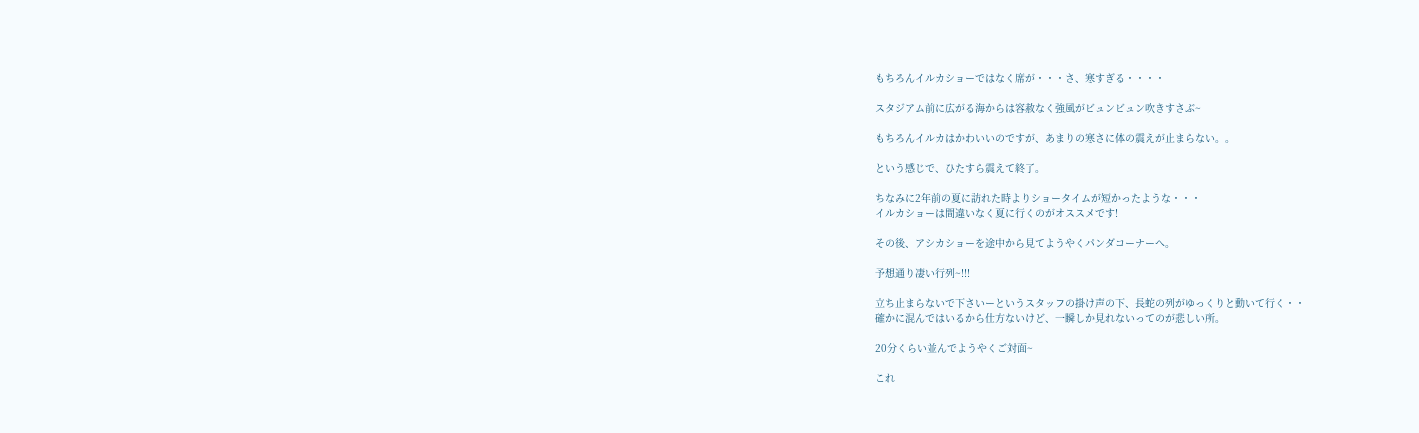もちろんイルカショーではなく席が・・・さ、寒すぎる・・・・

スタジアム前に広がる海からは容赦なく強風がビュンビュン吹きすさぶ~

もちろんイルカはかわいいのですが、あまりの寒さに体の震えが止まらない。。

という感じで、ひたすら震えて終了。

ちなみに2年前の夏に訪れた時よりショータイムが短かったような・・・
イルカショーは間違いなく夏に行くのがオススメです!

その後、アシカショーを途中から見てようやくパンダコーナーへ。

予想通り凄い行列~!!!

立ち止まらないで下さいーというスタッフの掛け声の下、長蛇の列がゆっくりと動いて行く・・
確かに混んではいるから仕方ないけど、一瞬しか見れないってのが悲しい所。

20分くらい並んでようやくご対面~

これ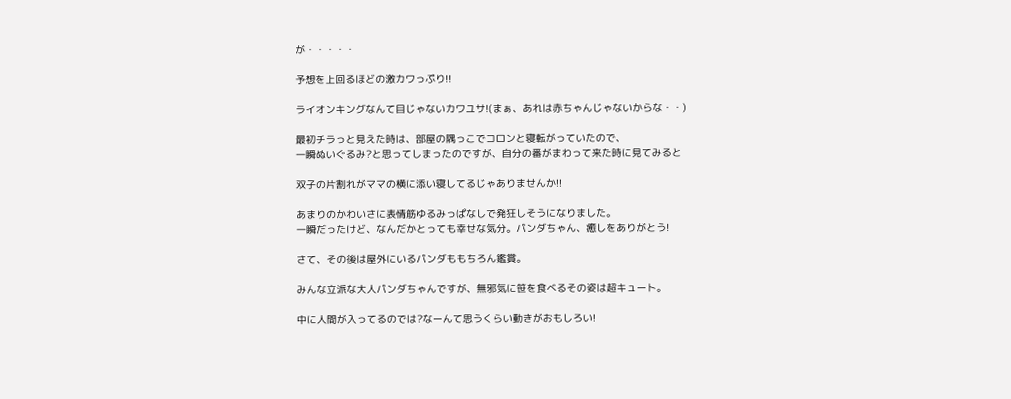が・・・・・

予想を上回るほどの激カワっぷり!!

ライオンキングなんて目じゃないカワユサ!(まぁ、あれは赤ちゃんじゃないからな・・)

最初チラっと見えた時は、部屋の隅っこでコロンと寝転がっていたので、
一瞬ぬいぐるみ?と思ってしまったのですが、自分の番がまわって来た時に見てみると

双子の片割れがママの横に添い寝してるじゃありませんか!!

あまりのかわいさに表情筋ゆるみっぱなしで発狂しそうになりました。
一瞬だったけど、なんだかとっても幸せな気分。パンダちゃん、癒しをありがとう!

さて、その後は屋外にいるパンダももちろん鑑賞。

みんな立派な大人パンダちゃんですが、無邪気に笹を食べるその姿は超キュート。

中に人間が入ってるのでは?なーんて思うくらい動きがおもしろい!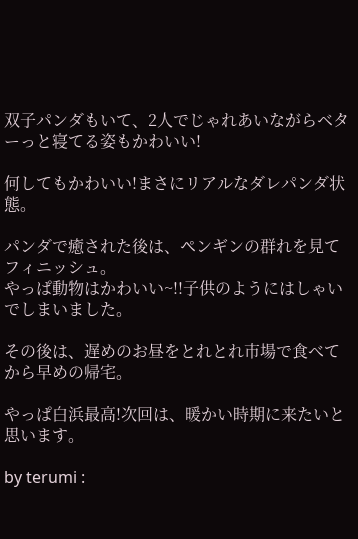双子パンダもいて、2人でじゃれあいながらベターっと寝てる姿もかわいい!

何してもかわいい!まさにリアルなダレパンダ状態。

パンダで癒された後は、ペンギンの群れを見てフィニッシュ。
やっぱ動物はかわいい~!!子供のようにはしゃいでしまいました。

その後は、遅めのお昼をとれとれ市場で食べてから早めの帰宅。

やっぱ白浜最高!次回は、暖かい時期に来たいと思います。

by terumi :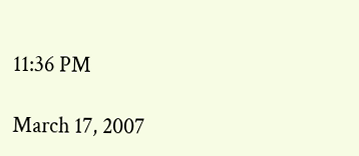11:36 PM

March 17, 2007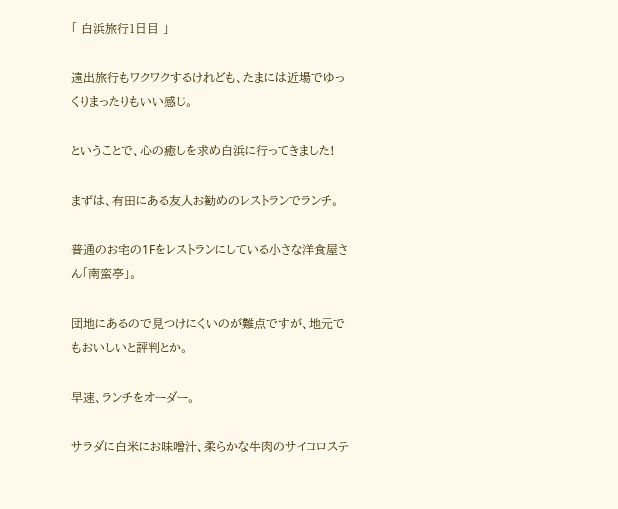「 白浜旅行1日目 」

遠出旅行もワクワクするけれども、たまには近場でゆっくりまったりもいい感じ。

ということで、心の癒しを求め白浜に行ってきました!

まずは、有田にある友人お勧めのレストランでランチ。

普通のお宅の1Fをレストランにしている小さな洋食屋さん「南蛮亭」。

団地にあるので見つけにくいのが難点ですが、地元でもおいしいと評判とか。

早速、ランチをオーダー。

サラダに白米にお味噌汁、柔らかな牛肉のサイコロステ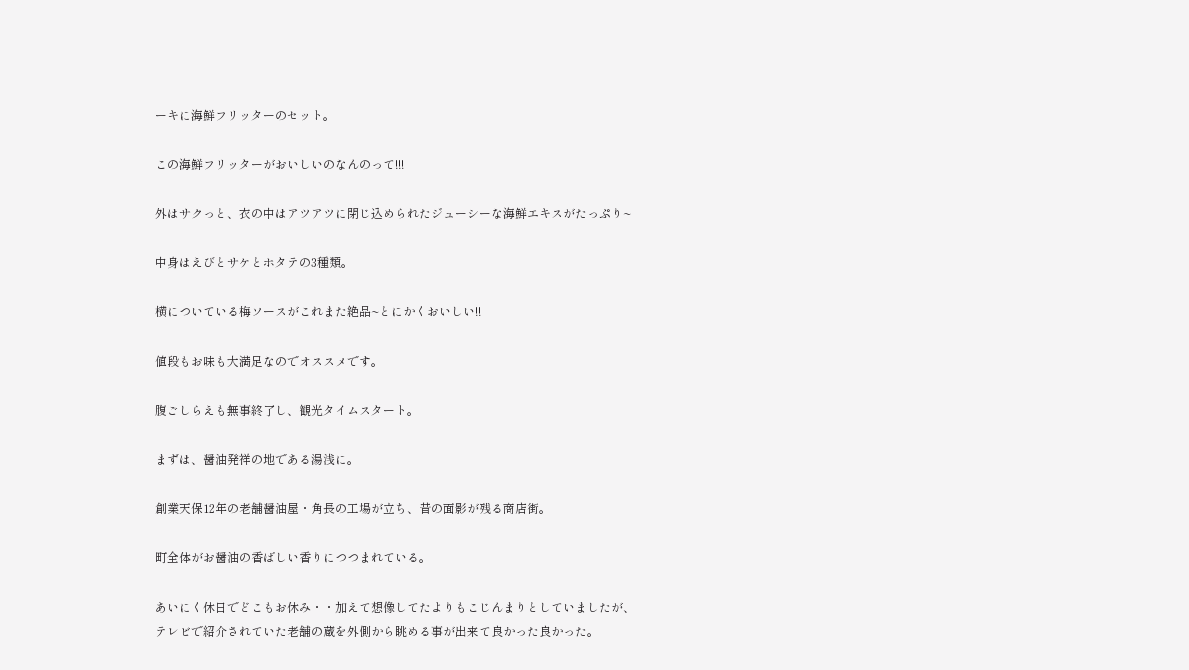ーキに海鮮フリッターのセット。

この海鮮フリッターがおいしいのなんのって!!!

外はサクっと、衣の中はアツアツに閉じ込められたジューシーな海鮮エキスがたっぷり~

中身はえびとサケとホタテの3種類。

横についている梅ソースがこれまた絶品~とにかくおいしい!!

値段もお味も大満足なのでオススメです。

腹ごしらえも無事終了し、観光タイムスタート。

まずは、醤油発祥の地である湯浅に。

創業天保12年の老舗醤油屋・角長の工場が立ち、昔の面影が残る商店街。

町全体がお醤油の香ばしい香りにつつまれている。

あいにく休日でどこもお休み・・加えて想像してたよりもこじんまりとしていましたが、
テレビで紹介されていた老舗の蔵を外側から眺める事が出来て良かった良かった。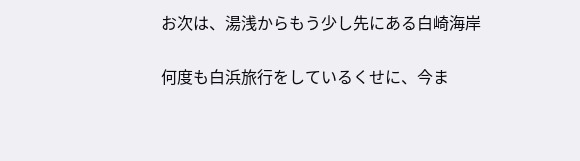お次は、湯浅からもう少し先にある白崎海岸

何度も白浜旅行をしているくせに、今ま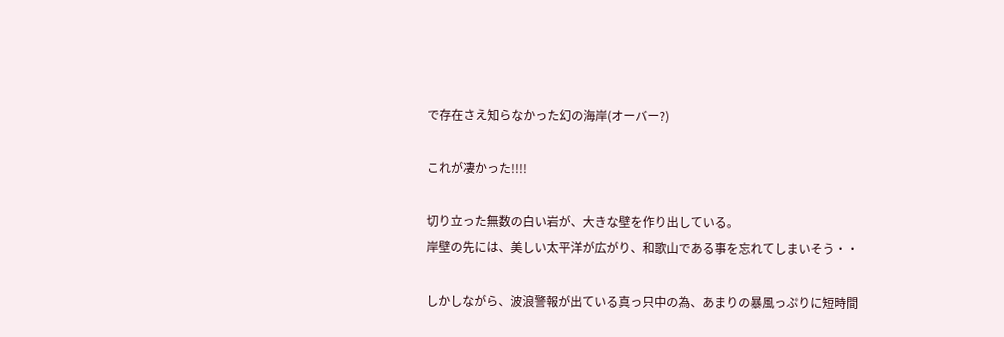で存在さえ知らなかった幻の海岸(オーバー?)

これが凄かった!!!!

切り立った無数の白い岩が、大きな壁を作り出している。
岸壁の先には、美しい太平洋が広がり、和歌山である事を忘れてしまいそう・・

しかしながら、波浪警報が出ている真っ只中の為、あまりの暴風っぷりに短時間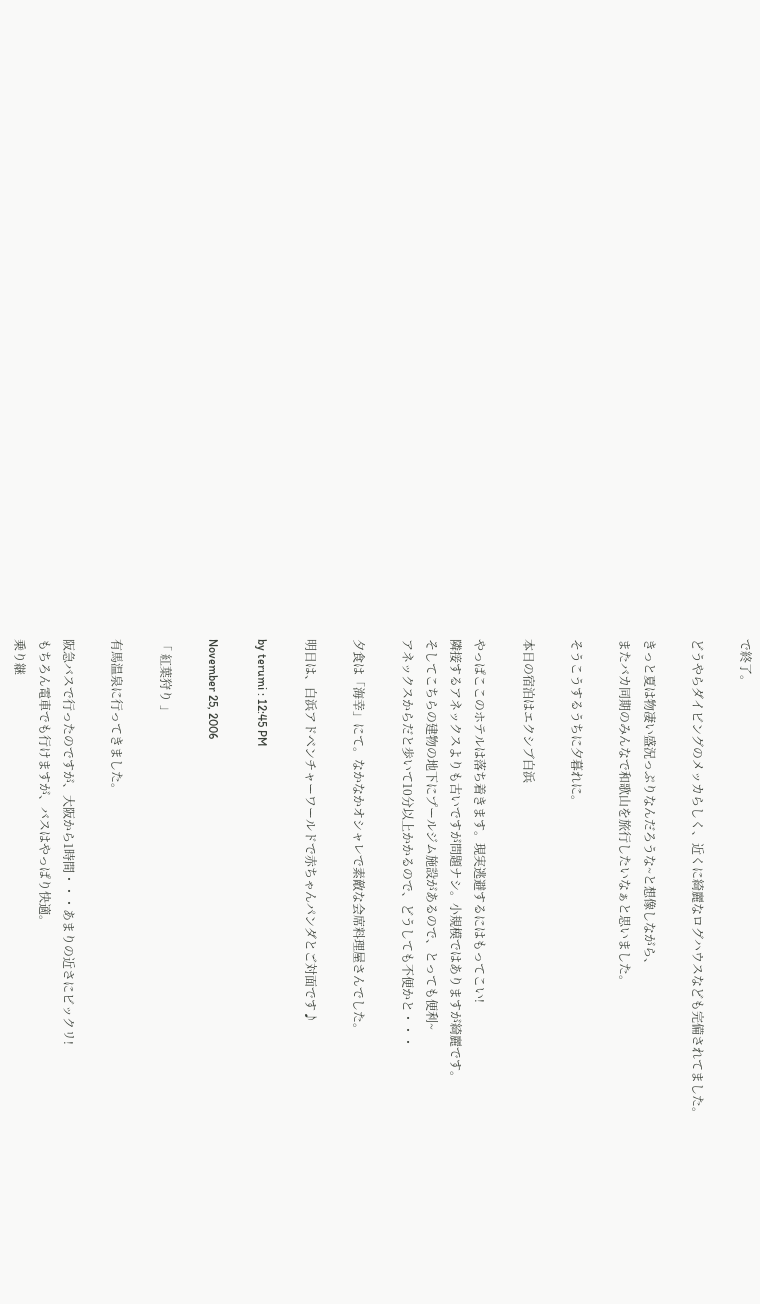で終了。

どうやらダイビングのメッカらしく、近くに綺麗なログハウスなども完備されてました。

きっと夏は物凄い盛況っぷりなんだろうな~と想像しながら、
またバカ同期のみんなで和歌山を旅行したいなぁと思いました。

そうこうするうちに夕暮れに。

本日の宿泊はエクシブ白浜

やっぱここのホテルは落ち着きます。現実逃避するにはもってこい!
隣接するアネックスよりも古いですが問題ナシ。小規模ではありますが綺麗です。
そしてこちらの建物の地下にプールジム施設があるので、とっても便利~
アネックスからだと歩いて10分以上かかるので、どうしても不便かと・・・

夕食は「海幸」にて。なかなかオシャレで素敵な会席料理屋さんでした。

明日は、白浜アドベンチャーワールドで赤ちゃんパンダとご対面です♪

by terumi : 12:45 PM

November 25, 2006

「 紅葉狩り 」

有馬温泉に行ってきました。

阪急バスで行ったのですが、大阪から1時間・・・あまりの近さにビックリ!
もちろん電車でも行けますが、バスはやっぱり快適。
乗り継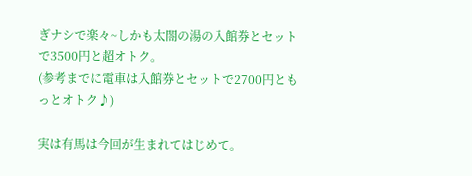ぎナシで楽々~しかも太閤の湯の入館券とセットで3500円と超オトク。
(参考までに電車は入館券とセットで2700円ともっとオトク♪)

実は有馬は今回が生まれてはじめて。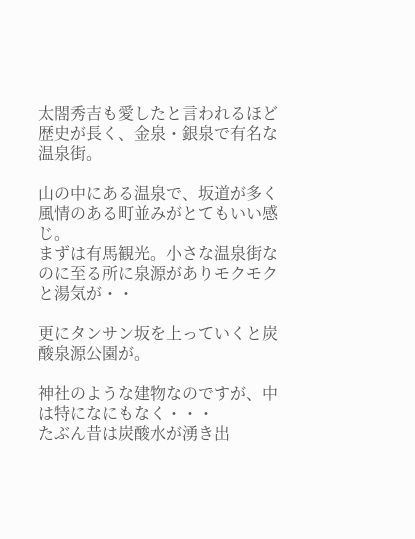太閤秀吉も愛したと言われるほど歴史が長く、金泉・銀泉で有名な温泉街。

山の中にある温泉で、坂道が多く風情のある町並みがとてもいい感じ。
まずは有馬観光。小さな温泉街なのに至る所に泉源がありモクモクと湯気が・・

更にタンサン坂を上っていくと炭酸泉源公園が。

神社のような建物なのですが、中は特になにもなく・・・
たぶん昔は炭酸水が湧き出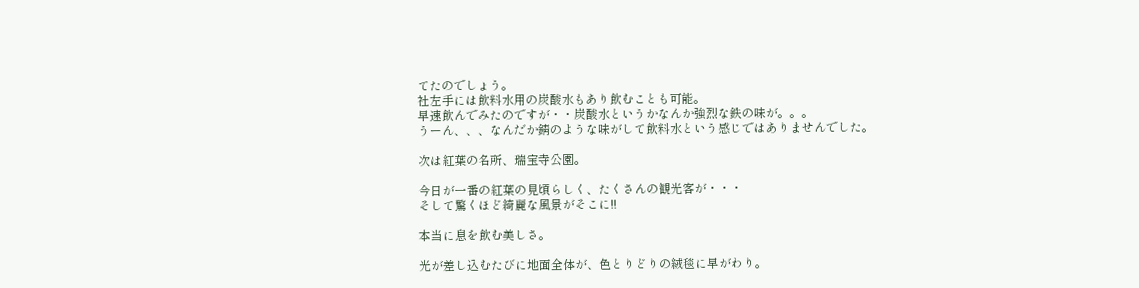てたのでしょう。
社左手には飲料水用の炭酸水もあり飲むことも可能。
早速飲んでみたのですが・・炭酸水というかなんか強烈な鉄の味が。。。
うーん、、、なんだか錆のような味がして飲料水という感じではありませんでした。

次は紅葉の名所、瑞宝寺公園。

今日が一番の紅葉の見頃らしく、たくさんの観光客が・・・
そして驚くほど綺麗な風景がそこに!!

本当に息を飲む美しさ。

光が差し込むたびに地面全体が、色とりどりの絨毯に早がわり。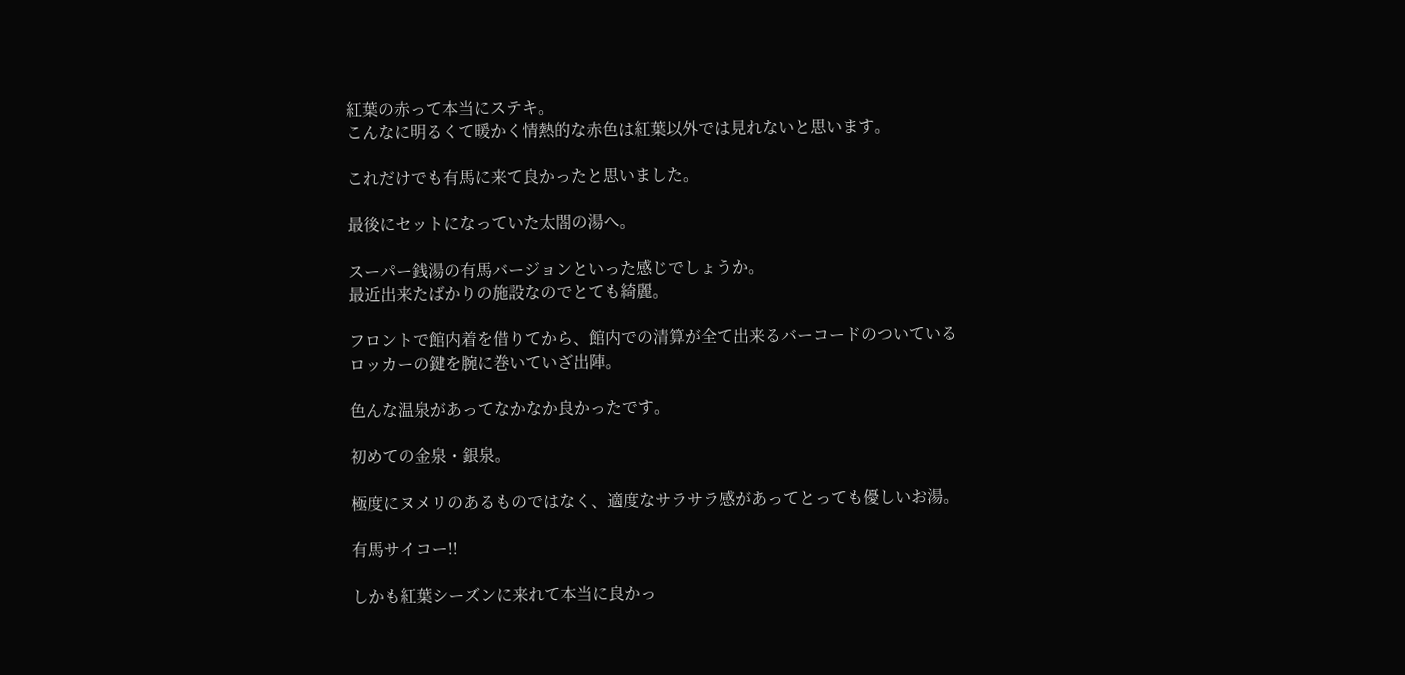紅葉の赤って本当にステキ。
こんなに明るくて暖かく情熱的な赤色は紅葉以外では見れないと思います。

これだけでも有馬に来て良かったと思いました。

最後にセットになっていた太閤の湯へ。

スーパー銭湯の有馬バージョンといった感じでしょうか。
最近出来たばかりの施設なのでとても綺麗。

フロントで館内着を借りてから、館内での清算が全て出来るバーコードのついている
ロッカーの鍵を腕に巻いていざ出陣。

色んな温泉があってなかなか良かったです。

初めての金泉・銀泉。

極度にヌメリのあるものではなく、適度なサラサラ感があってとっても優しいお湯。

有馬サイコー!!

しかも紅葉シーズンに来れて本当に良かっ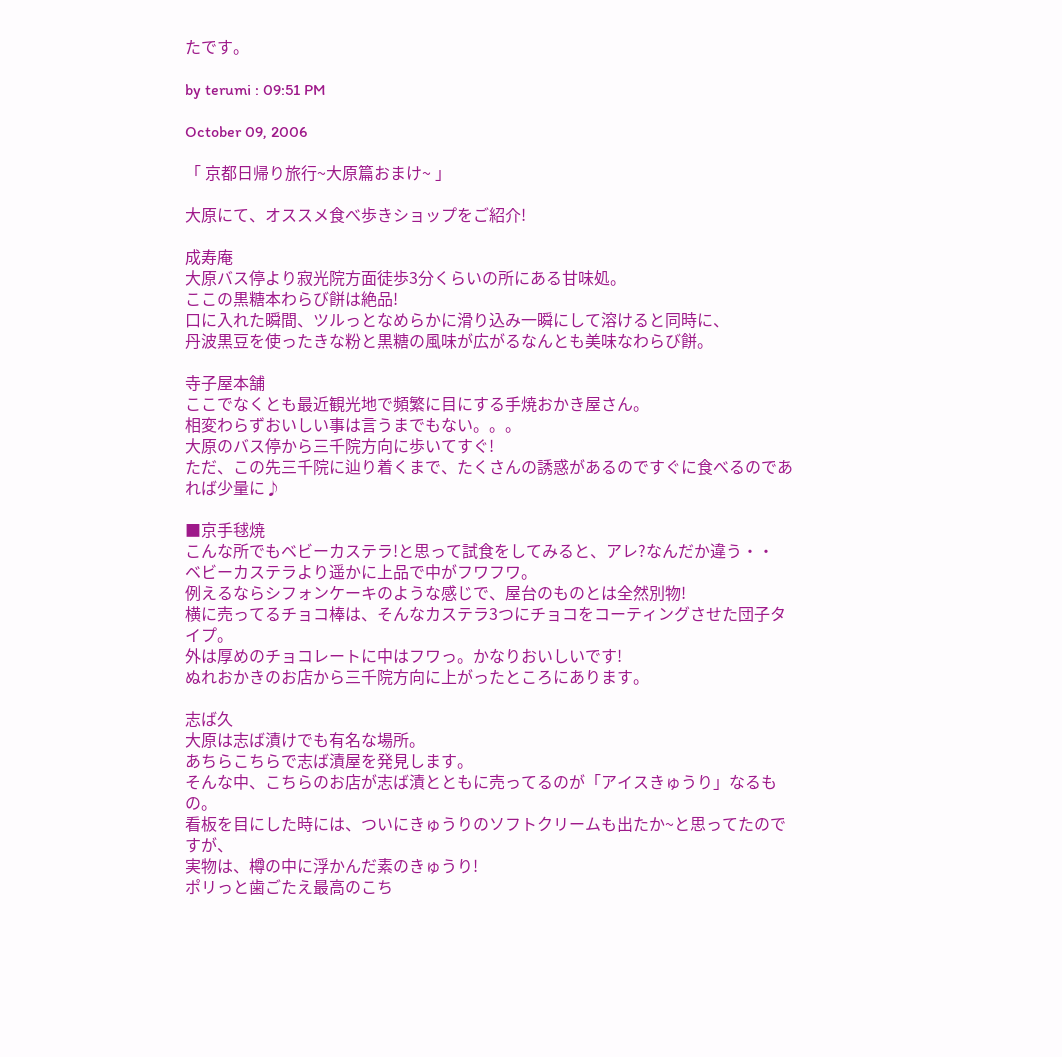たです。

by terumi : 09:51 PM

October 09, 2006

「 京都日帰り旅行~大原篇おまけ~ 」

大原にて、オススメ食べ歩きショップをご紹介!

成寿庵
大原バス停より寂光院方面徒歩3分くらいの所にある甘味処。
ここの黒糖本わらび餅は絶品!
口に入れた瞬間、ツルっとなめらかに滑り込み一瞬にして溶けると同時に、
丹波黒豆を使ったきな粉と黒糖の風味が広がるなんとも美味なわらび餅。

寺子屋本舗
ここでなくとも最近観光地で頻繁に目にする手焼おかき屋さん。
相変わらずおいしい事は言うまでもない。。。
大原のバス停から三千院方向に歩いてすぐ!
ただ、この先三千院に辿り着くまで、たくさんの誘惑があるのですぐに食べるのであれば少量に♪

■京手毬焼
こんな所でもベビーカステラ!と思って試食をしてみると、アレ?なんだか違う・・
ベビーカステラより遥かに上品で中がフワフワ。
例えるならシフォンケーキのような感じで、屋台のものとは全然別物!
横に売ってるチョコ棒は、そんなカステラ3つにチョコをコーティングさせた団子タイプ。
外は厚めのチョコレートに中はフワっ。かなりおいしいです!
ぬれおかきのお店から三千院方向に上がったところにあります。

志ば久
大原は志ば漬けでも有名な場所。
あちらこちらで志ば漬屋を発見します。
そんな中、こちらのお店が志ば漬とともに売ってるのが「アイスきゅうり」なるもの。
看板を目にした時には、ついにきゅうりのソフトクリームも出たか~と思ってたのですが、
実物は、樽の中に浮かんだ素のきゅうり!
ポリっと歯ごたえ最高のこち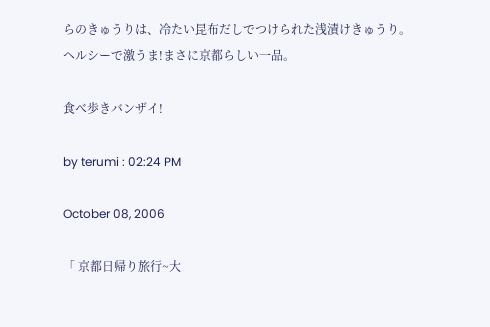らのきゅうりは、冷たい昆布だしでつけられた浅漬けきゅうり。
ヘルシーで激うま!まさに京都らしい一品。

食べ歩きバンザイ!

by terumi : 02:24 PM

October 08, 2006

「 京都日帰り旅行~大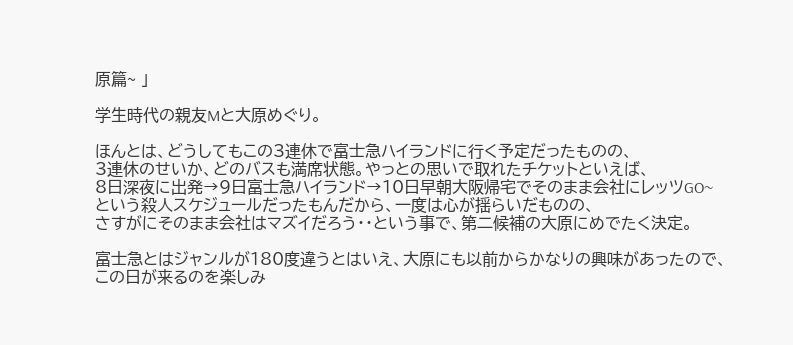原篇~ 」

学生時代の親友Mと大原めぐり。

ほんとは、どうしてもこの3連休で富士急ハイランドに行く予定だったものの、
3連休のせいか、どのバスも満席状態。やっとの思いで取れたチケットといえば、
8日深夜に出発→9日富士急ハイランド→10日早朝大阪帰宅でそのまま会社にレッツGO~
という殺人スケジュールだったもんだから、一度は心が揺らいだものの、
さすがにそのまま会社はマズイだろう・・という事で、第二候補の大原にめでたく決定。

富士急とはジャンルが180度違うとはいえ、大原にも以前からかなりの興味があったので、
この日が来るのを楽しみ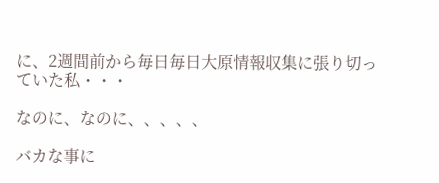に、2週間前から毎日毎日大原情報収集に張り切っていた私・・・

なのに、なのに、、、、、

バカな事に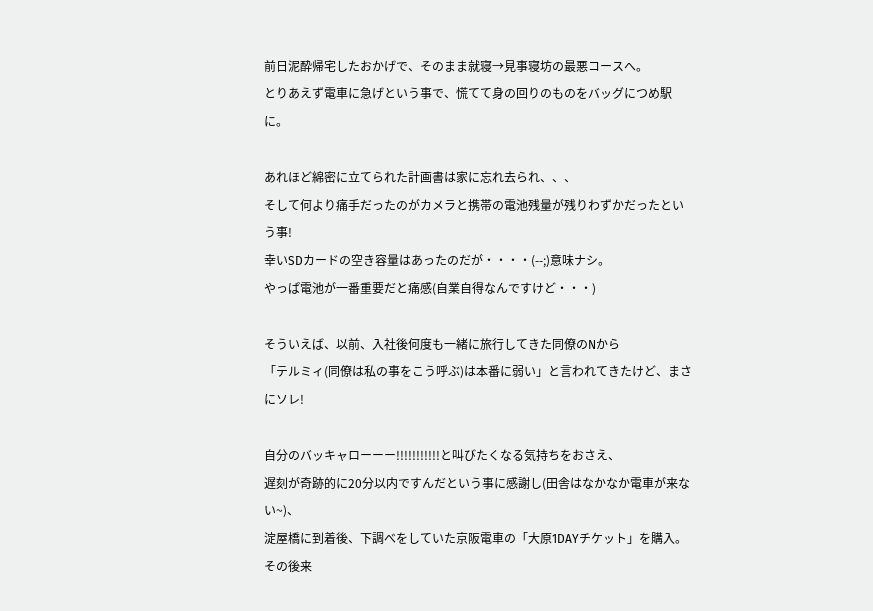前日泥酔帰宅したおかげで、そのまま就寝→見事寝坊の最悪コースへ。
とりあえず電車に急げという事で、慌てて身の回りのものをバッグにつめ駅に。

あれほど綿密に立てられた計画書は家に忘れ去られ、、、
そして何より痛手だったのがカメラと携帯の電池残量が残りわずかだったという事!
幸いSDカードの空き容量はあったのだが・・・・(--;)意味ナシ。
やっぱ電池が一番重要だと痛感(自業自得なんですけど・・・)

そういえば、以前、入社後何度も一緒に旅行してきた同僚のNから
「テルミィ(同僚は私の事をこう呼ぶ)は本番に弱い」と言われてきたけど、まさにソレ!

自分のバッキャローーー!!!!!!!!!!!と叫びたくなる気持ちをおさえ、
遅刻が奇跡的に20分以内ですんだという事に感謝し(田舎はなかなか電車が来ない~)、
淀屋橋に到着後、下調べをしていた京阪電車の「大原1DAYチケット」を購入。
その後来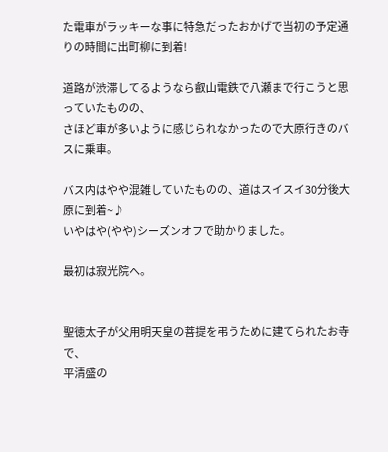た電車がラッキーな事に特急だったおかげで当初の予定通りの時間に出町柳に到着!

道路が渋滞してるようなら叡山電鉄で八瀬まで行こうと思っていたものの、
さほど車が多いように感じられなかったので大原行きのバスに乗車。

バス内はやや混雑していたものの、道はスイスイ30分後大原に到着~♪
いやはや(やや)シーズンオフで助かりました。

最初は寂光院へ。


聖徳太子が父用明天皇の菩提を弔うために建てられたお寺で、
平清盛の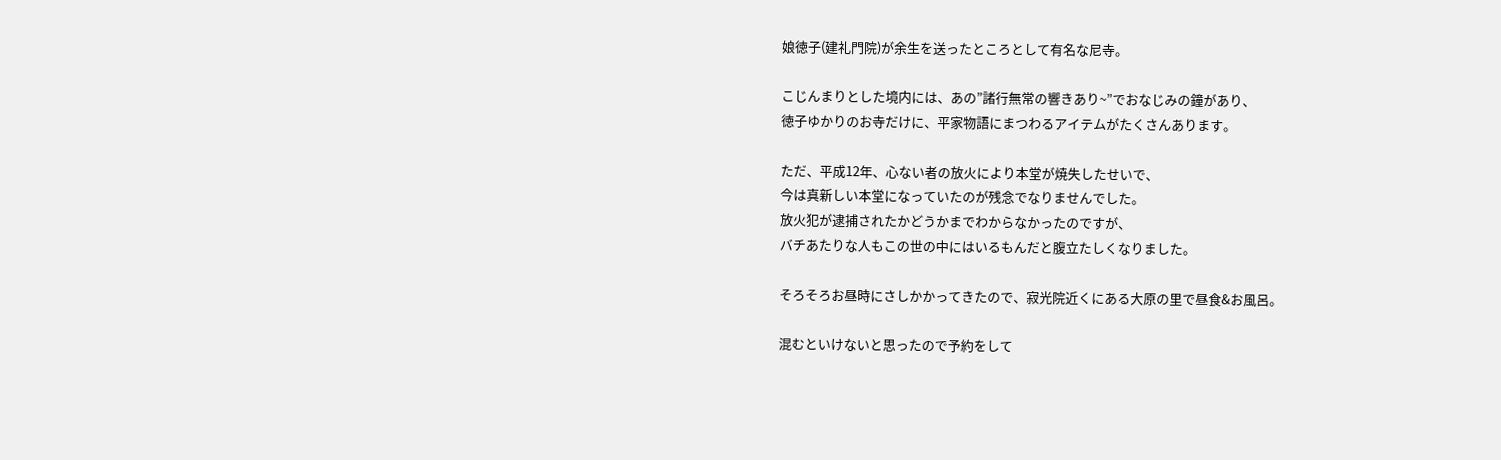娘徳子(建礼門院)が余生を送ったところとして有名な尼寺。

こじんまりとした境内には、あの”諸行無常の響きあり~”でおなじみの鐘があり、
徳子ゆかりのお寺だけに、平家物語にまつわるアイテムがたくさんあります。

ただ、平成12年、心ない者の放火により本堂が焼失したせいで、
今は真新しい本堂になっていたのが残念でなりませんでした。
放火犯が逮捕されたかどうかまでわからなかったのですが、
バチあたりな人もこの世の中にはいるもんだと腹立たしくなりました。

そろそろお昼時にさしかかってきたので、寂光院近くにある大原の里で昼食&お風呂。

混むといけないと思ったので予約をして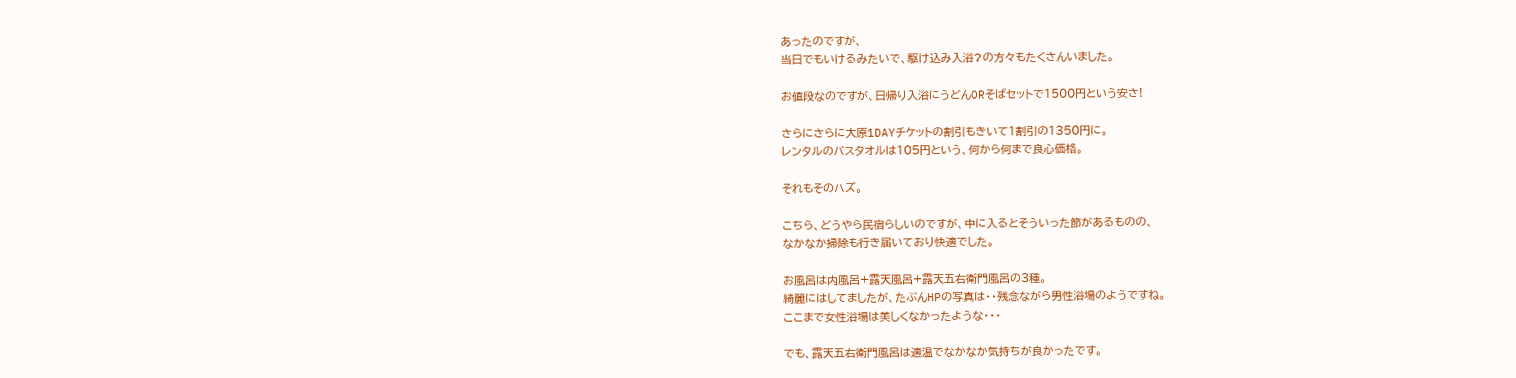あったのですが、
当日でもいけるみたいで、駆け込み入浴?の方々もたくさんいました。

お値段なのですが、日帰り入浴にうどんORそばセットで1500円という安さ!

さらにさらに大原1DAYチケットの割引もきいて1割引の1350円に。
レンタルのバスタオルは105円という、何から何まで良心価格。

それもそのハズ。

こちら、どうやら民宿らしいのですが、中に入るとそういった節があるものの、
なかなか掃除も行き届いており快適でした。

お風呂は内風呂+露天風呂+露天五右衛門風呂の3種。
綺麗にはしてましたが、たぶんHPの写真は・・残念ながら男性浴場のようですね。
ここまで女性浴場は美しくなかったような・・・

でも、露天五右衛門風呂は適温でなかなか気持ちが良かったです。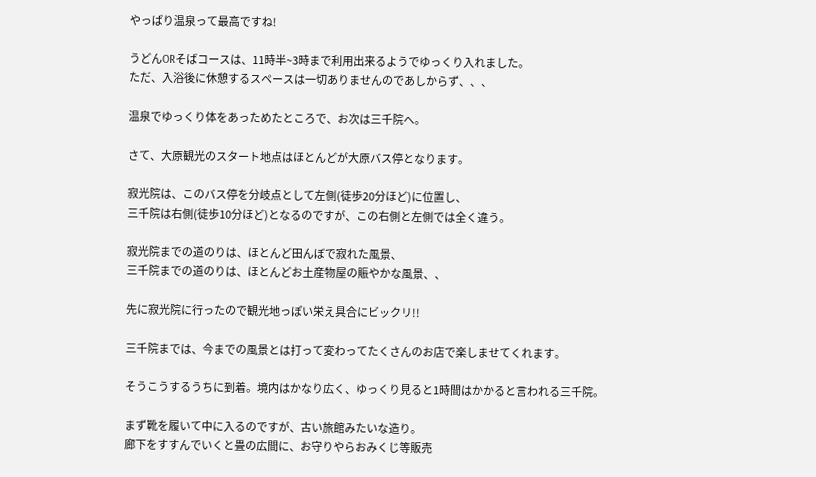やっぱり温泉って最高ですね!

うどんORそばコースは、11時半~3時まで利用出来るようでゆっくり入れました。
ただ、入浴後に休憩するスペースは一切ありませんのであしからず、、、

温泉でゆっくり体をあっためたところで、お次は三千院へ。

さて、大原観光のスタート地点はほとんどが大原バス停となります。

寂光院は、このバス停を分岐点として左側(徒歩20分ほど)に位置し、
三千院は右側(徒歩10分ほど)となるのですが、この右側と左側では全く違う。

寂光院までの道のりは、ほとんど田んぼで寂れた風景、
三千院までの道のりは、ほとんどお土産物屋の賑やかな風景、、

先に寂光院に行ったので観光地っぽい栄え具合にビックリ!!

三千院までは、今までの風景とは打って変わってたくさんのお店で楽しませてくれます。

そうこうするうちに到着。境内はかなり広く、ゆっくり見ると1時間はかかると言われる三千院。

まず靴を履いて中に入るのですが、古い旅館みたいな造り。
廊下をすすんでいくと畳の広間に、お守りやらおみくじ等販売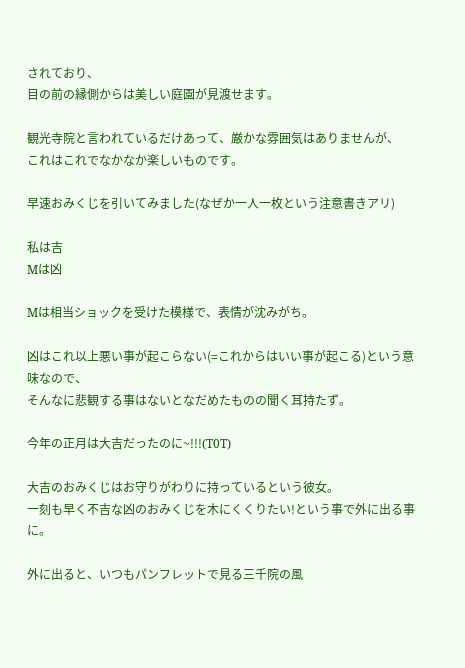されており、
目の前の縁側からは美しい庭園が見渡せます。

観光寺院と言われているだけあって、厳かな雰囲気はありませんが、
これはこれでなかなか楽しいものです。

早速おみくじを引いてみました(なぜか一人一枚という注意書きアリ)

私は吉
Mは凶

Mは相当ショックを受けた模様で、表情が沈みがち。

凶はこれ以上悪い事が起こらない(=これからはいい事が起こる)という意味なので、
そんなに悲観する事はないとなだめたものの聞く耳持たず。

今年の正月は大吉だったのに~!!!(T0T)

大吉のおみくじはお守りがわりに持っているという彼女。
一刻も早く不吉な凶のおみくじを木にくくりたい!という事で外に出る事に。

外に出ると、いつもパンフレットで見る三千院の風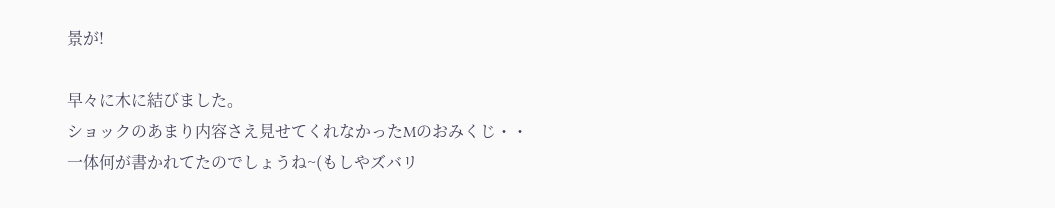景が!

早々に木に結びました。
ショックのあまり内容さえ見せてくれなかったMのおみくじ・・
一体何が書かれてたのでしょうね~(もしやズバリ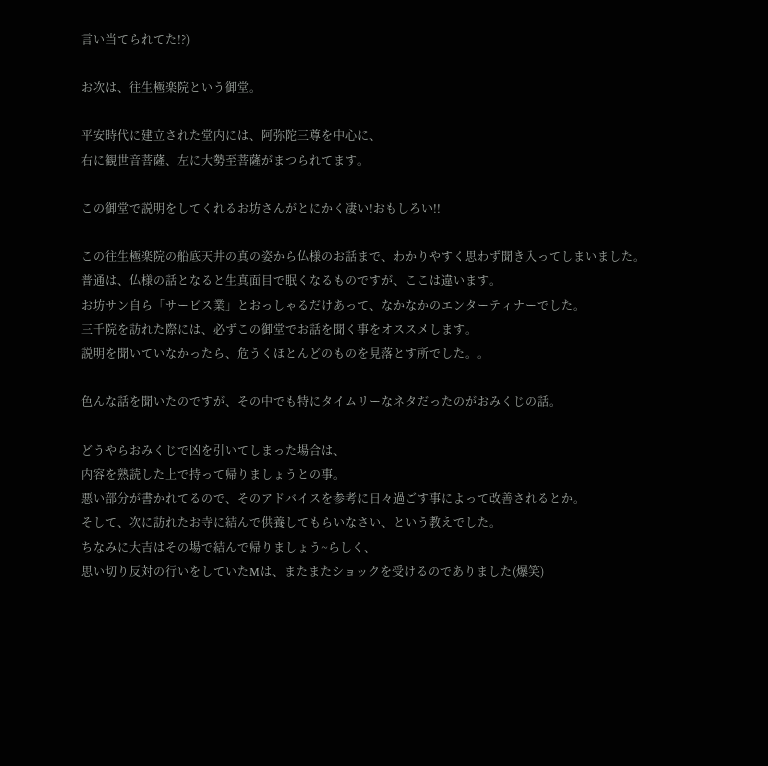言い当てられてた!?)

お次は、往生極楽院という御堂。

平安時代に建立された堂内には、阿弥陀三尊を中心に、
右に観世音菩薩、左に大勢至菩薩がまつられてます。

この御堂で説明をしてくれるお坊さんがとにかく凄い!おもしろい!!

この往生極楽院の船底天井の真の姿から仏様のお話まで、わかりやすく思わず聞き入ってしまいました。
普通は、仏様の話となると生真面目で眠くなるものですが、ここは違います。
お坊サン自ら「サービス業」とおっしゃるだけあって、なかなかのエンターティナーでした。
三千院を訪れた際には、必ずこの御堂でお話を聞く事をオススメします。
説明を聞いていなかったら、危うくほとんどのものを見落とす所でした。。

色んな話を聞いたのですが、その中でも特にタイムリーなネタだったのがおみくじの話。

どうやらおみくじで凶を引いてしまった場合は、
内容を熟読した上で持って帰りましょうとの事。
悪い部分が書かれてるので、そのアドバイスを参考に日々過ごす事によって改善されるとか。
そして、次に訪れたお寺に結んで供養してもらいなさい、という教えでした。
ちなみに大吉はその場で結んで帰りましょう~らしく、
思い切り反対の行いをしていたMは、またまたショックを受けるのでありました(爆笑)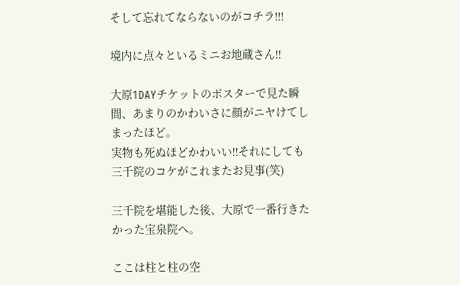そして忘れてならないのがコチラ!!!

境内に点々といるミニお地蔵さん!!

大原1DAYチケットのポスターで見た瞬間、あまりのかわいさに顔がニヤけてしまったほど。
実物も死ぬほどかわいい!!それにしても三千院のコケがこれまたお見事(笑)

三千院を堪能した後、大原で一番行きたかった宝泉院へ。

ここは柱と柱の空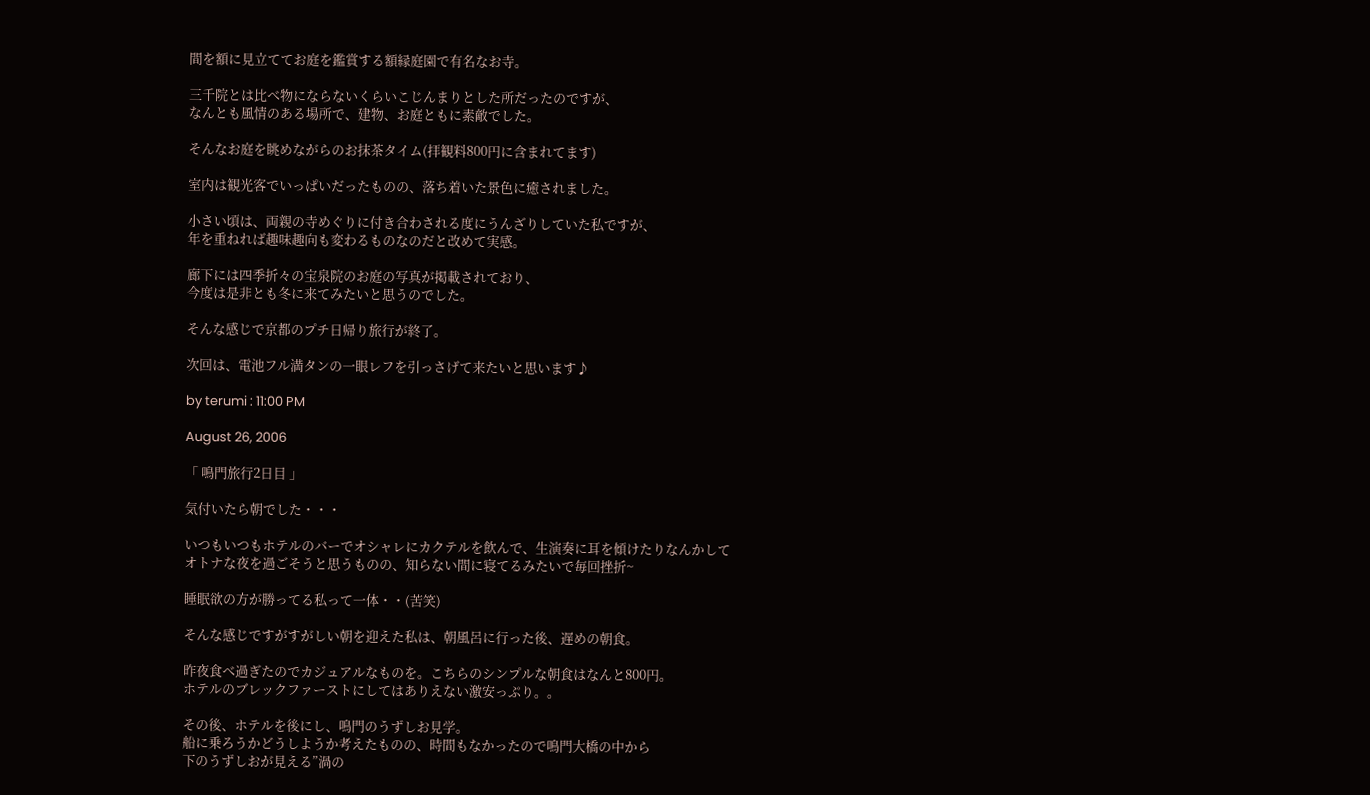間を額に見立ててお庭を鑑賞する額縁庭園で有名なお寺。

三千院とは比べ物にならないくらいこじんまりとした所だったのですが、
なんとも風情のある場所で、建物、お庭ともに素敵でした。

そんなお庭を眺めながらのお抹茶タイム(拝観料800円に含まれてます)

室内は観光客でいっぱいだったものの、落ち着いた景色に癒されました。

小さい頃は、両親の寺めぐりに付き合わされる度にうんざりしていた私ですが、
年を重ねれば趣味趣向も変わるものなのだと改めて実感。

廊下には四季折々の宝泉院のお庭の写真が掲載されており、
今度は是非とも冬に来てみたいと思うのでした。

そんな感じで京都のプチ日帰り旅行が終了。

次回は、電池フル満タンの一眼レフを引っさげて来たいと思います♪

by terumi : 11:00 PM

August 26, 2006

「 鳴門旅行2日目 」

気付いたら朝でした・・・

いつもいつもホテルのバーでオシャレにカクテルを飲んで、生演奏に耳を傾けたりなんかして
オトナな夜を過ごそうと思うものの、知らない間に寝てるみたいで毎回挫折~

睡眠欲の方が勝ってる私って一体・・(苦笑)

そんな感じですがすがしい朝を迎えた私は、朝風呂に行った後、遅めの朝食。

昨夜食べ過ぎたのでカジュアルなものを。こちらのシンプルな朝食はなんと800円。
ホテルのブレックファーストにしてはありえない激安っぷり。。

その後、ホテルを後にし、鳴門のうずしお見学。
船に乗ろうかどうしようか考えたものの、時間もなかったので鳴門大橋の中から
下のうずしおが見える”渦の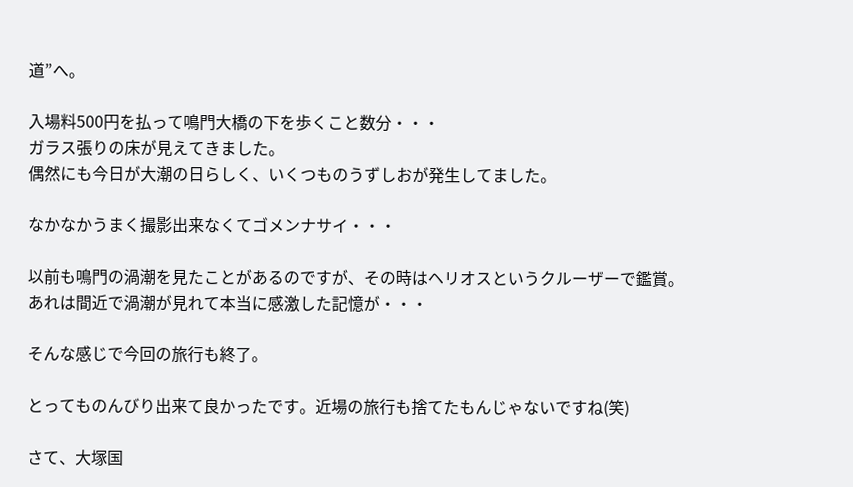道”へ。

入場料500円を払って鳴門大橋の下を歩くこと数分・・・
ガラス張りの床が見えてきました。
偶然にも今日が大潮の日らしく、いくつものうずしおが発生してました。

なかなかうまく撮影出来なくてゴメンナサイ・・・

以前も鳴門の渦潮を見たことがあるのですが、その時はヘリオスというクルーザーで鑑賞。
あれは間近で渦潮が見れて本当に感激した記憶が・・・

そんな感じで今回の旅行も終了。

とってものんびり出来て良かったです。近場の旅行も捨てたもんじゃないですね(笑)

さて、大塚国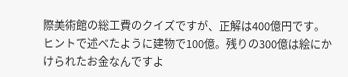際美術館の総工費のクイズですが、正解は400億円です。
ヒントで述べたように建物で100億。残りの300億は絵にかけられたお金なんですよ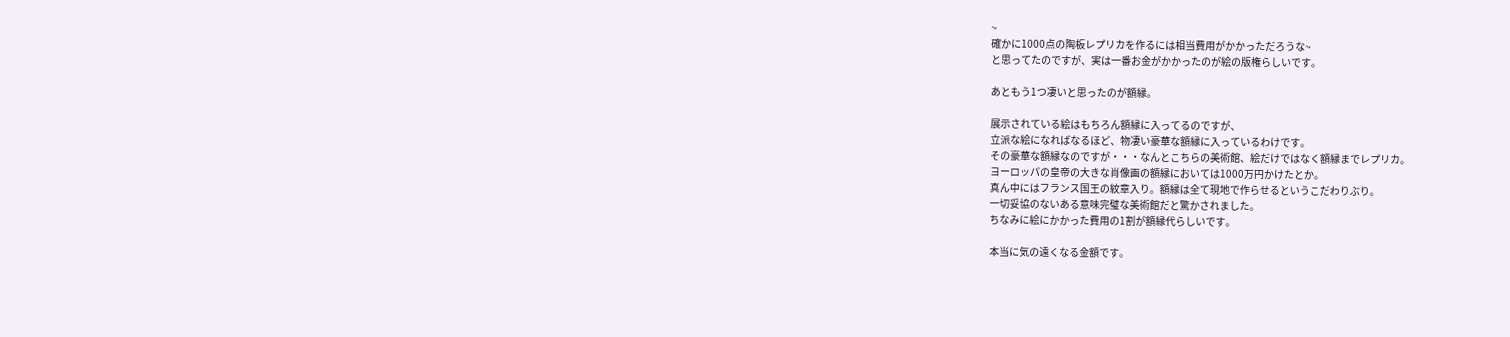~
確かに1000点の陶板レプリカを作るには相当費用がかかっただろうな~
と思ってたのですが、実は一番お金がかかったのが絵の版権らしいです。

あともう1つ凄いと思ったのが額縁。

展示されている絵はもちろん額縁に入ってるのですが、
立派な絵になればなるほど、物凄い豪華な額縁に入っているわけです。
その豪華な額縁なのですが・・・なんとこちらの美術館、絵だけではなく額縁までレプリカ。
ヨーロッパの皇帝の大きな肖像画の額縁においては1000万円かけたとか。
真ん中にはフランス国王の紋章入り。額縁は全て現地で作らせるというこだわりぶり。
一切妥協のないある意味完璧な美術館だと驚かされました。
ちなみに絵にかかった費用の1割が額縁代らしいです。

本当に気の遠くなる金額です。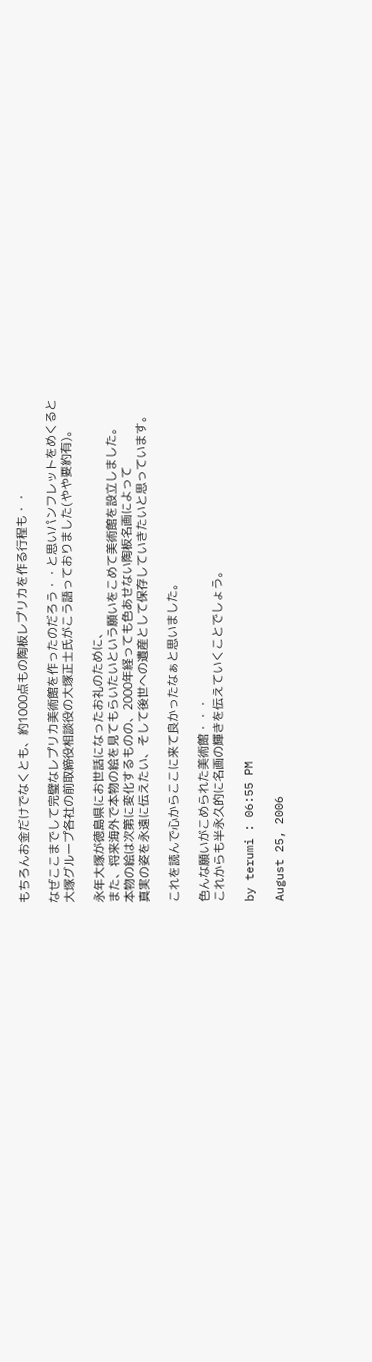もちろんお金だけでなくとも、約1000点もの陶板レプリカを作る行程も・・

なぜここまでして完璧なレプリカ美術館を作ったのだろう・・と思いパンフレットをめくると
大塚グループ各社の前取締役相談役の大塚正士氏がこう語っておりました(やや要約有)。

永年大塚が徳島県にお世話になったお礼のために、
また、将来海外で本物の絵を見てもらいたいという願いをこめて美術館を設立しました。
本物の絵は次第に変化するものの、2000年経っても色あせない陶板名画によって
真実の姿を永遠に伝えたい、そして後世への遺産として保存していきたいと思っています。

これを読んで心からここに来て良かったなぁと思いました。

色んな願いがこめられた美術館・・・
これからも半永久的に名画の輝きを伝えていくことでしょう。

by terumi : 06:55 PM

August 25, 2006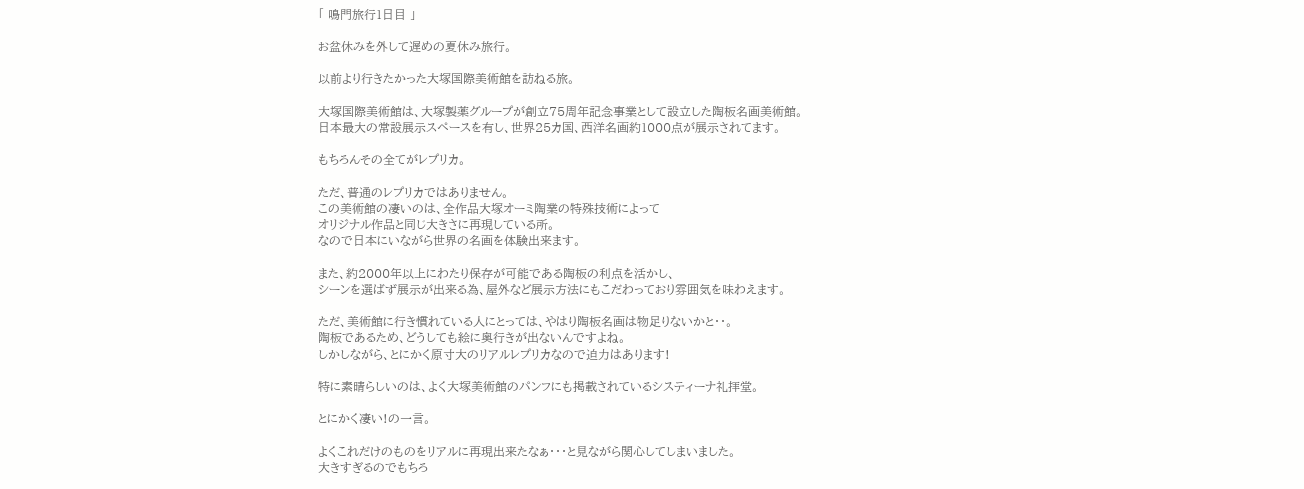「 鳴門旅行1日目 」

お盆休みを外して遅めの夏休み旅行。

以前より行きたかった大塚国際美術館を訪ねる旅。

大塚国際美術館は、大塚製薬グループが創立75周年記念事業として設立した陶板名画美術館。
日本最大の常設展示スペースを有し、世界25カ国、西洋名画約1000点が展示されてます。

もちろんその全てがレプリカ。

ただ、普通のレプリカではありません。
この美術館の凄いのは、全作品大塚オーミ陶業の特殊技術によって
オリジナル作品と同じ大きさに再現している所。
なので日本にいながら世界の名画を体験出来ます。

また、約2000年以上にわたり保存が可能である陶板の利点を活かし、
シーンを選ばず展示が出来る為、屋外など展示方法にもこだわっており雰囲気を味わえます。

ただ、美術館に行き慣れている人にとっては、やはり陶板名画は物足りないかと・・。
陶板であるため、どうしても絵に奥行きが出ないんですよね。
しかしながら、とにかく原寸大のリアルレプリカなので迫力はあります!

特に素晴らしいのは、よく大塚美術館のパンフにも掲載されているシスティーナ礼拝堂。

とにかく凄い!の一言。

よくこれだけのものをリアルに再現出来たなぁ・・・と見ながら関心してしまいました。
大きすぎるのでもちろ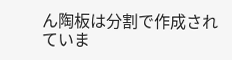ん陶板は分割で作成されていま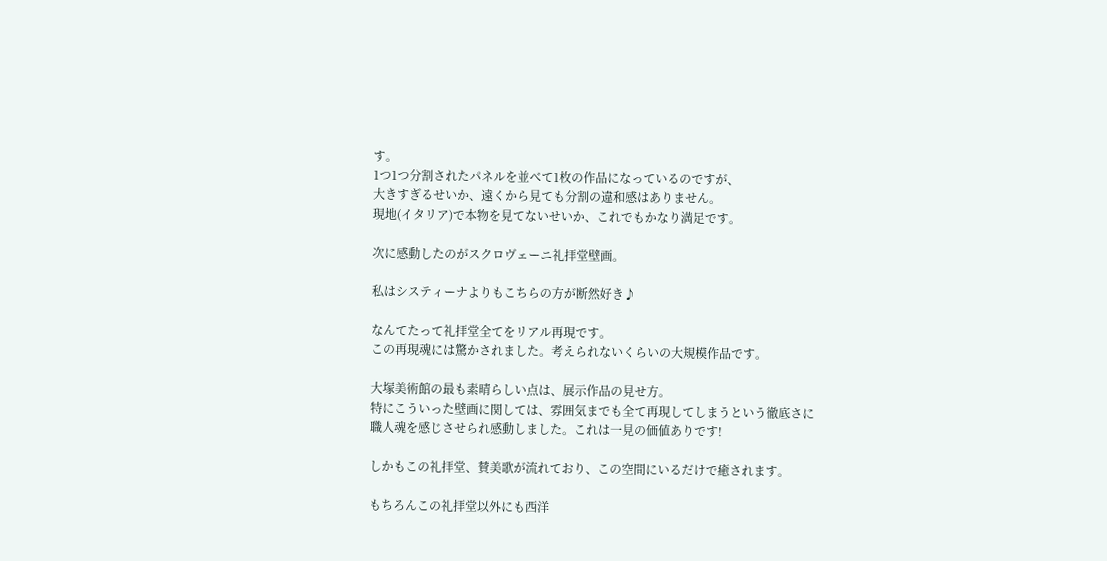す。
1つ1つ分割されたパネルを並べて1枚の作品になっているのですが、
大きすぎるせいか、遠くから見ても分割の違和感はありません。
現地(イタリア)で本物を見てないせいか、これでもかなり満足です。

次に感動したのがスクロヴェーニ礼拝堂壁画。

私はシスティーナよりもこちらの方が断然好き♪

なんてたって礼拝堂全てをリアル再現です。
この再現魂には驚かされました。考えられないくらいの大規模作品です。

大塚美術館の最も素晴らしい点は、展示作品の見せ方。
特にこういった壁画に関しては、雰囲気までも全て再現してしまうという徹底さに
職人魂を感じさせられ感動しました。これは一見の価値ありです!

しかもこの礼拝堂、賛美歌が流れており、この空間にいるだけで癒されます。

もちろんこの礼拝堂以外にも西洋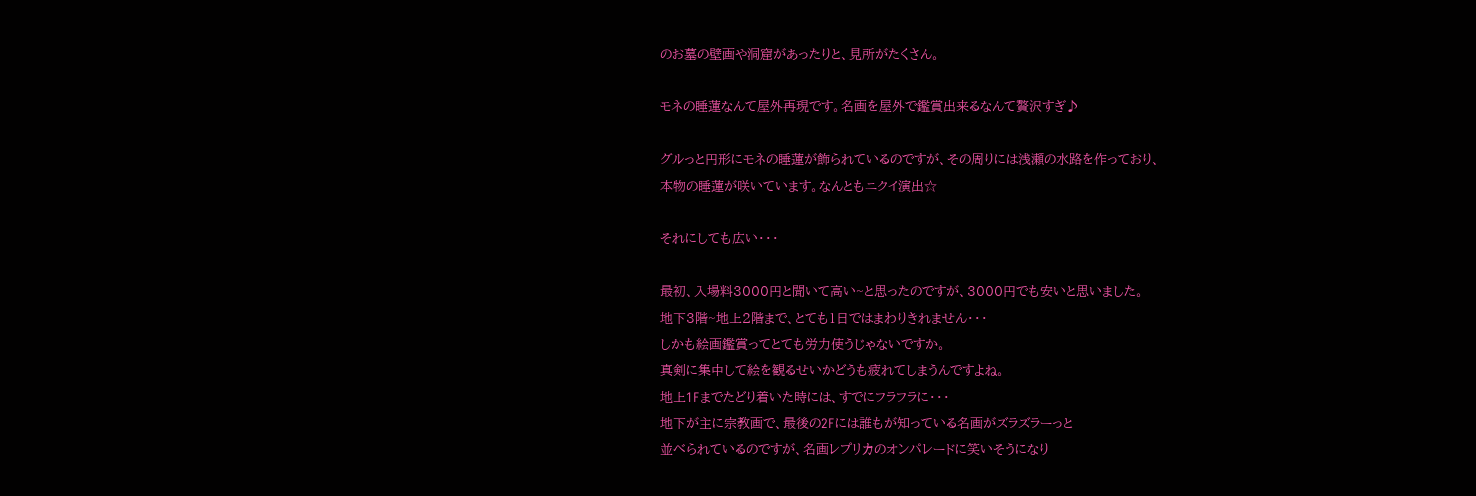のお墓の壁画や洞窟があったりと、見所がたくさん。

モネの睡蓮なんて屋外再現です。名画を屋外で鑑賞出来るなんて贅沢すぎ♪

グルっと円形にモネの睡蓮が飾られているのですが、その周りには浅瀬の水路を作っており、
本物の睡蓮が咲いています。なんともニクイ演出☆

それにしても広い・・・

最初、入場料3000円と聞いて高い~と思ったのですが、3000円でも安いと思いました。
地下3階~地上2階まで、とても1日ではまわりきれません・・・
しかも絵画鑑賞ってとても労力使うじゃないですか。
真剣に集中して絵を観るせいかどうも疲れてしまうんですよね。
地上1Fまでたどり着いた時には、すでにフラフラに・・・
地下が主に宗教画で、最後の2Fには誰もが知っている名画がズラズラーっと
並べられているのですが、名画レプリカのオンパレードに笑いそうになり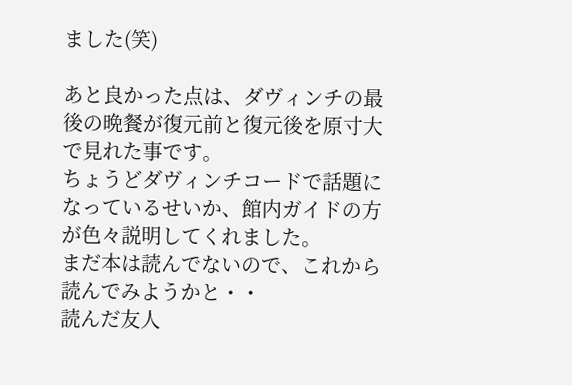ました(笑)

あと良かった点は、ダヴィンチの最後の晩餐が復元前と復元後を原寸大で見れた事です。
ちょうどダヴィンチコードで話題になっているせいか、館内ガイドの方が色々説明してくれました。
まだ本は読んでないので、これから読んでみようかと・・
読んだ友人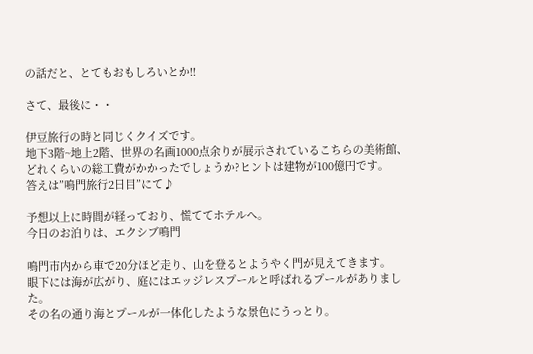の話だと、とてもおもしろいとか!!

さて、最後に・・

伊豆旅行の時と同じくクイズです。
地下3階~地上2階、世界の名画1000点余りが展示されているこちらの美術館、
どれくらいの総工費がかかったでしょうか?ヒントは建物が100億円です。
答えは”鳴門旅行2日目”にて♪

予想以上に時間が経っており、慌ててホテルへ。
今日のお泊りは、エクシブ鳴門

鳴門市内から車で20分ほど走り、山を登るとようやく門が見えてきます。
眼下には海が広がり、庭にはエッジレスプールと呼ばれるプールがありました。
その名の通り海とプールが一体化したような景色にうっとり。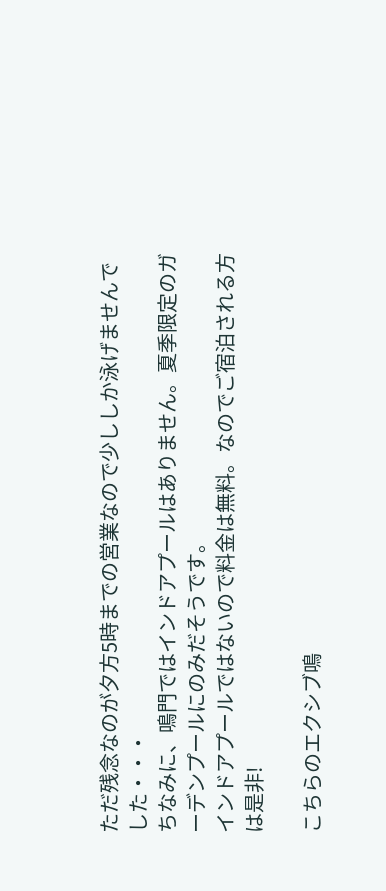ただ残念なのが夕方5時までの営業なので少ししか泳げませんでした・・・
ちなみに、鳴門ではインドアプールはありません。夏季限定のガーデンプールにのみだそうです。
インドアプールではないので料金は無料。なのでご宿泊される方は是非!

こちらのエクシブ鳴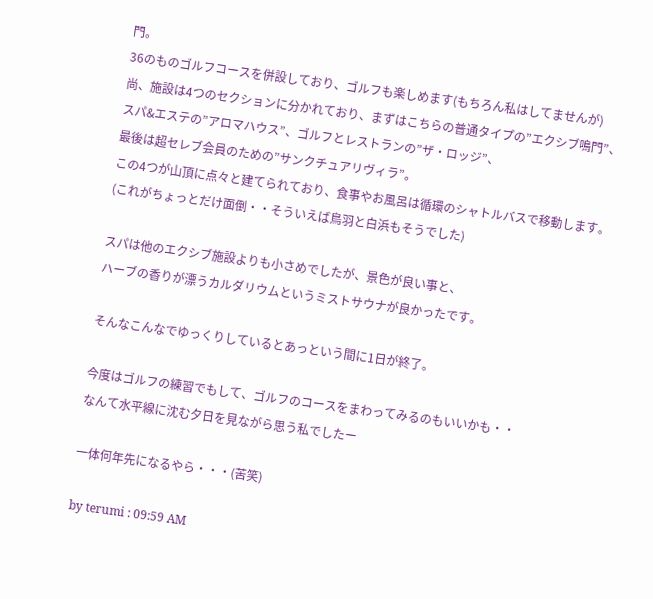門。
36のものゴルフコースを併設しており、ゴルフも楽しめます(もちろん私はしてませんが)
尚、施設は4つのセクションに分かれており、まずはこちらの普通タイプの”エクシブ鳴門”、
スパ&エステの”アロマハウス”、ゴルフとレストランの”ザ・ロッジ”、
最後は超セレブ会員のための”サンクチュアリヴィラ”。
この4つが山頂に点々と建てられており、食事やお風呂は循環のシャトルバスで移動します。
(これがちょっとだけ面倒・・そういえば鳥羽と白浜もそうでした)

スパは他のエクシブ施設よりも小さめでしたが、景色が良い事と、
ハーブの香りが漂うカルダリウムというミストサウナが良かったです。

そんなこんなでゆっくりしているとあっという間に1日が終了。

今度はゴルフの練習でもして、ゴルフのコースをまわってみるのもいいかも・・
なんて水平線に沈む夕日を見ながら思う私でしたー

一体何年先になるやら・・・(苦笑)

by terumi : 09:59 AM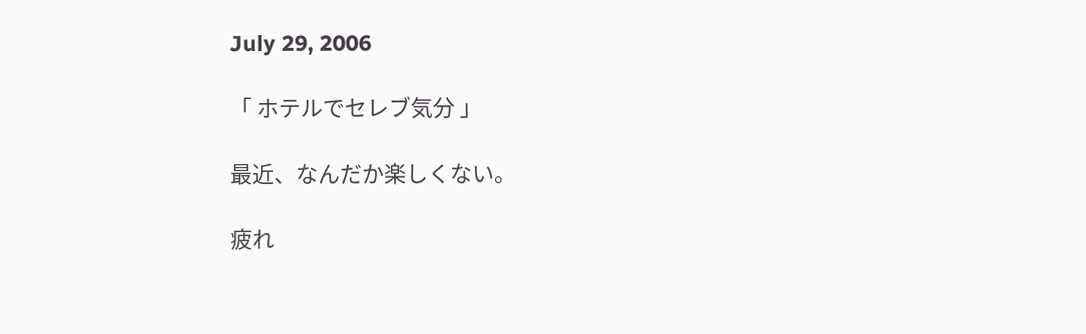July 29, 2006

「 ホテルでセレブ気分 」

最近、なんだか楽しくない。

疲れ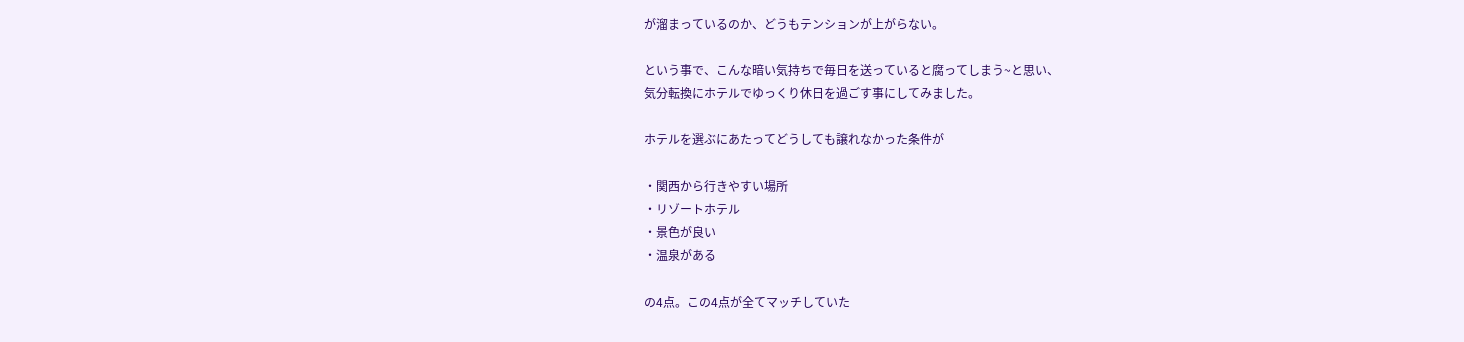が溜まっているのか、どうもテンションが上がらない。

という事で、こんな暗い気持ちで毎日を送っていると腐ってしまう~と思い、
気分転換にホテルでゆっくり休日を過ごす事にしてみました。

ホテルを選ぶにあたってどうしても譲れなかった条件が

・関西から行きやすい場所
・リゾートホテル
・景色が良い
・温泉がある

の4点。この4点が全てマッチしていた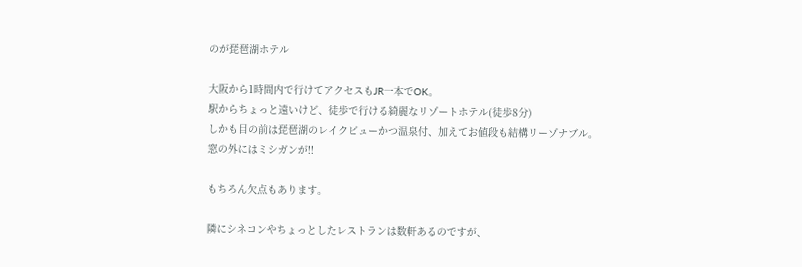のが琵琶湖ホテル

大阪から1時間内で行けてアクセスもJR一本でOK。
駅からちょっと遠いけど、徒歩で行ける綺麗なリゾートホテル(徒歩8分)
しかも目の前は琵琶湖のレイクビューかつ温泉付、加えてお値段も結構リーゾナブル。
窓の外にはミシガンが!!

もちろん欠点もあります。

隣にシネコンやちょっとしたレストランは数軒あるのですが、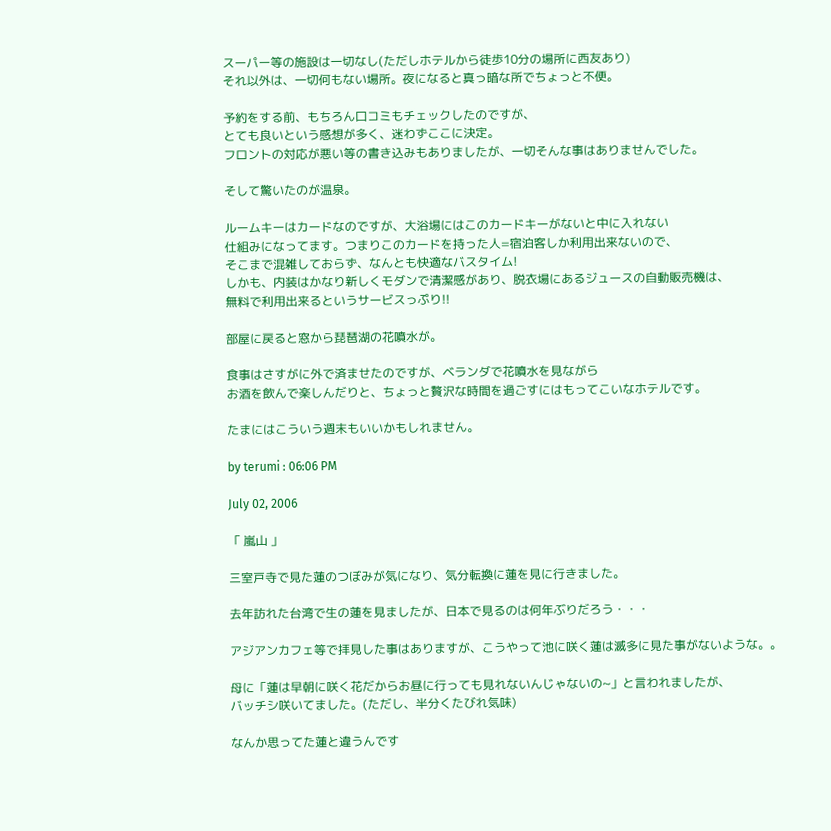スーパー等の施設は一切なし(ただしホテルから徒歩10分の場所に西友あり)
それ以外は、一切何もない場所。夜になると真っ暗な所でちょっと不便。

予約をする前、もちろん口コミもチェックしたのですが、
とても良いという感想が多く、迷わずここに決定。
フロントの対応が悪い等の書き込みもありましたが、一切そんな事はありませんでした。

そして驚いたのが温泉。

ルームキーはカードなのですが、大浴場にはこのカードキーがないと中に入れない
仕組みになってます。つまりこのカードを持った人=宿泊客しか利用出来ないので、
そこまで混雑しておらず、なんとも快適なバスタイム!
しかも、内装はかなり新しくモダンで清潔感があり、脱衣場にあるジュースの自動販売機は、
無料で利用出来るというサービスっぷり!!

部屋に戻ると窓から琵琶湖の花噴水が。

食事はさすがに外で済ませたのですが、ベランダで花噴水を見ながら
お酒を飲んで楽しんだりと、ちょっと贅沢な時間を過ごすにはもってこいなホテルです。

たまにはこういう週末もいいかもしれません。

by terumi : 06:06 PM

July 02, 2006

「 嵐山 」

三室戸寺で見た蓮のつぼみが気になり、気分転換に蓮を見に行きました。

去年訪れた台湾で生の蓮を見ましたが、日本で見るのは何年ぶりだろう・・・

アジアンカフェ等で拝見した事はありますが、こうやって池に咲く蓮は滅多に見た事がないような。。

母に「蓮は早朝に咲く花だからお昼に行っても見れないんじゃないの~」と言われましたが、
バッチシ咲いてました。(ただし、半分くたびれ気味)

なんか思ってた蓮と違うんです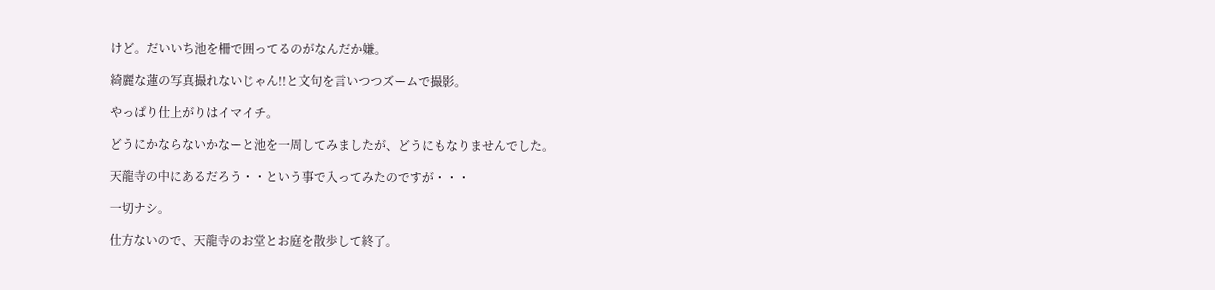けど。だいいち池を柵で囲ってるのがなんだか嫌。

綺麗な蓮の写真撮れないじゃん!!と文句を言いつつズームで撮影。

やっぱり仕上がりはイマイチ。

どうにかならないかなーと池を一周してみましたが、どうにもなりませんでした。

天龍寺の中にあるだろう・・という事で入ってみたのですが・・・

一切ナシ。

仕方ないので、天龍寺のお堂とお庭を散歩して終了。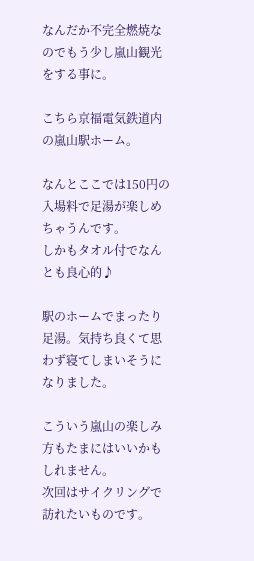なんだか不完全燃焼なのでもう少し嵐山観光をする事に。

こちら京福電気鉄道内の嵐山駅ホーム。

なんとここでは150円の入場料で足湯が楽しめちゃうんです。
しかもタオル付でなんとも良心的♪

駅のホームでまったり足湯。気持ち良くて思わず寝てしまいそうになりました。

こういう嵐山の楽しみ方もたまにはいいかもしれません。
次回はサイクリングで訪れたいものです。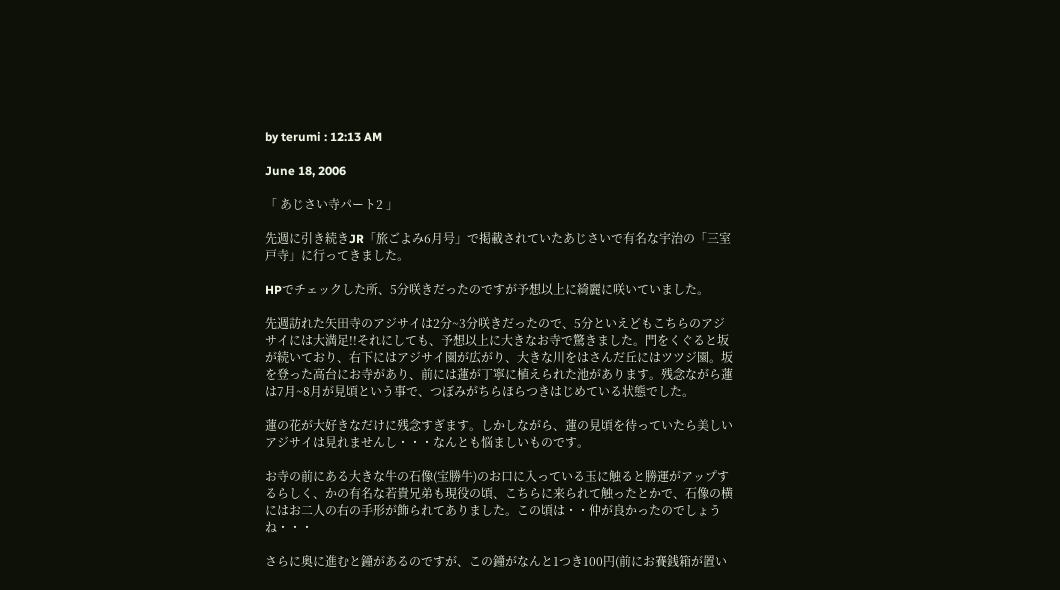by terumi : 12:13 AM

June 18, 2006

「 あじさい寺パート2 」

先週に引き続きJR「旅ごよみ6月号」で掲載されていたあじさいで有名な宇治の「三室戸寺」に行ってきました。

HPでチェックした所、5分咲きだったのですが予想以上に綺麗に咲いていました。

先週訪れた矢田寺のアジサイは2分~3分咲きだったので、5分といえどもこちらのアジサイには大満足!!それにしても、予想以上に大きなお寺で驚きました。門をくぐると坂が続いており、右下にはアジサイ園が広がり、大きな川をはさんだ丘にはツツジ園。坂を登った高台にお寺があり、前には蓮が丁寧に植えられた池があります。残念ながら蓮は7月~8月が見頃という事で、つぼみがちらほらつきはじめている状態でした。

蓮の花が大好きなだけに残念すぎます。しかしながら、蓮の見頃を待っていたら美しいアジサイは見れませんし・・・なんとも悩ましいものです。

お寺の前にある大きな牛の石像(宝勝牛)のお口に入っている玉に触ると勝運がアップするらしく、かの有名な若貴兄弟も現役の頃、こちらに来られて触ったとかで、石像の横にはお二人の右の手形が飾られてありました。この頃は・・仲が良かったのでしょうね・・・

さらに奥に進むと鐘があるのですが、この鐘がなんと1つき100円(前にお賽銭箱が置い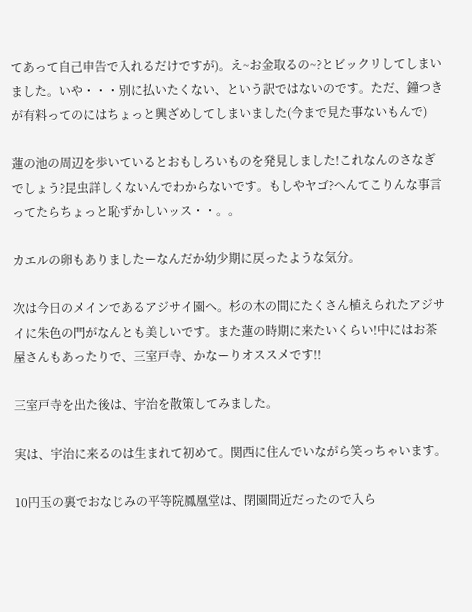てあって自己申告で入れるだけですが)。え~お金取るの~?とビックリしてしまいました。いや・・・別に払いたくない、という訳ではないのです。ただ、鐘つきが有料ってのにはちょっと興ざめしてしまいました(今まで見た事ないもんで)

蓮の池の周辺を歩いているとおもしろいものを発見しました!これなんのさなぎでしょう?昆虫詳しくないんでわからないです。もしやヤゴ?へんてこりんな事言ってたらちょっと恥ずかしいッス・・。。

カエルの卵もありましたーなんだか幼少期に戻ったような気分。

次は今日のメインであるアジサイ園へ。杉の木の間にたくさん植えられたアジサイに朱色の門がなんとも美しいです。また蓮の時期に来たいくらい!中にはお茶屋さんもあったりで、三室戸寺、かなーりオススメです!!

三室戸寺を出た後は、宇治を散策してみました。

実は、宇治に来るのは生まれて初めて。関西に住んでいながら笑っちゃいます。

10円玉の裏でおなじみの平等院鳳凰堂は、閉園間近だったので入ら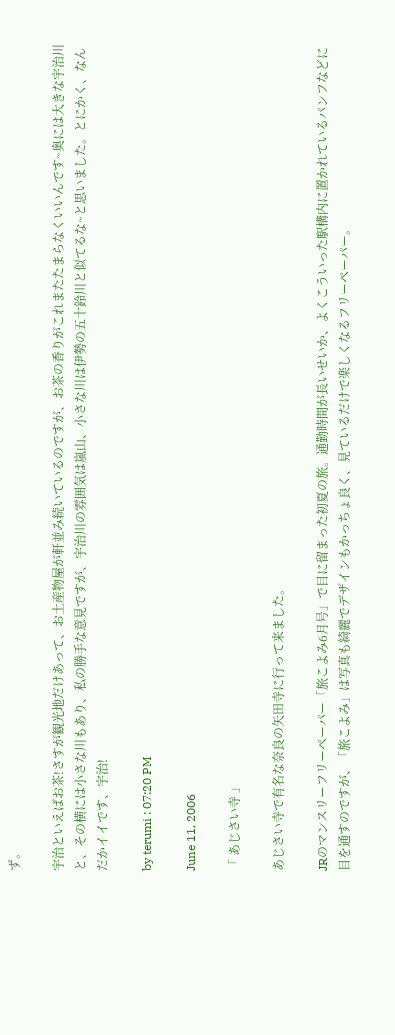ず。

宇治といえばお茶!さすが観光地だけあって、お土産物屋が軒並み続いているのですが、お茶の香りがこれまたたまらなくいいんです~奥には大きな宇治川と、その横には小さな川もあり、私の勝手な意見ですが、宇治川の雰囲気は嵐山、小さな川は伊勢の五十鈴川と似てるな~と思いました。とにかく、なんだかイイです、宇治!

by terumi : 07:20 PM

June 11, 2006

「 あじさい寺 」

あじさい寺で有名な奈良の矢田寺に行って来ました。

JRのマンスリーフリーペーパー「旅こよみ6月号」で目に留まった初夏の旅。通勤時間が長いせいか、よくこういった駅構内に置かれているパンフなどに目を通すのですが、「旅こよみ」は写真も綺麗でデザインもかっちょ良く、見ているだけで楽しくなるフリーペーパー。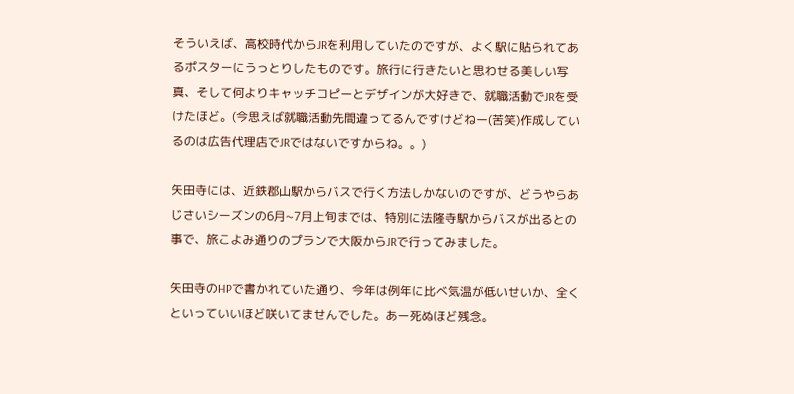そういえば、高校時代からJRを利用していたのですが、よく駅に貼られてあるポスターにうっとりしたものです。旅行に行きたいと思わせる美しい写真、そして何よりキャッチコピーとデザインが大好きで、就職活動でJRを受けたほど。(今思えば就職活動先間違ってるんですけどねー(苦笑)作成しているのは広告代理店でJRではないですからね。。)

矢田寺には、近鉄郡山駅からバスで行く方法しかないのですが、どうやらあじさいシーズンの6月~7月上旬までは、特別に法隆寺駅からバスが出るとの事で、旅こよみ通りのプランで大阪からJRで行ってみました。

矢田寺のHPで書かれていた通り、今年は例年に比べ気温が低いせいか、全くといっていいほど咲いてませんでした。あー死ぬほど残念。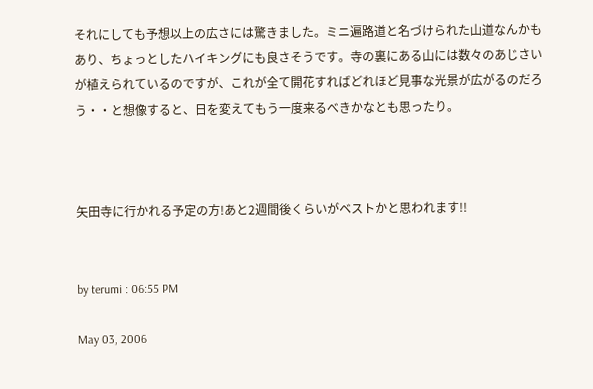それにしても予想以上の広さには驚きました。ミニ遍路道と名づけられた山道なんかもあり、ちょっとしたハイキングにも良さそうです。寺の裏にある山には数々のあじさいが植えられているのですが、これが全て開花すればどれほど見事な光景が広がるのだろう・・と想像すると、日を変えてもう一度来るべきかなとも思ったり。



矢田寺に行かれる予定の方!あと2週間後くらいがベストかと思われます!!


by terumi : 06:55 PM

May 03, 2006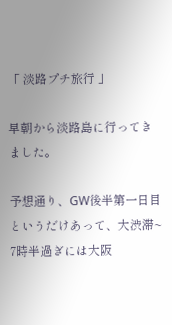「 淡路プチ旅行 」

早朝から淡路島に行ってきました。

予想通り、GW後半第一日目というだけあって、大渋滞~
7時半過ぎには大阪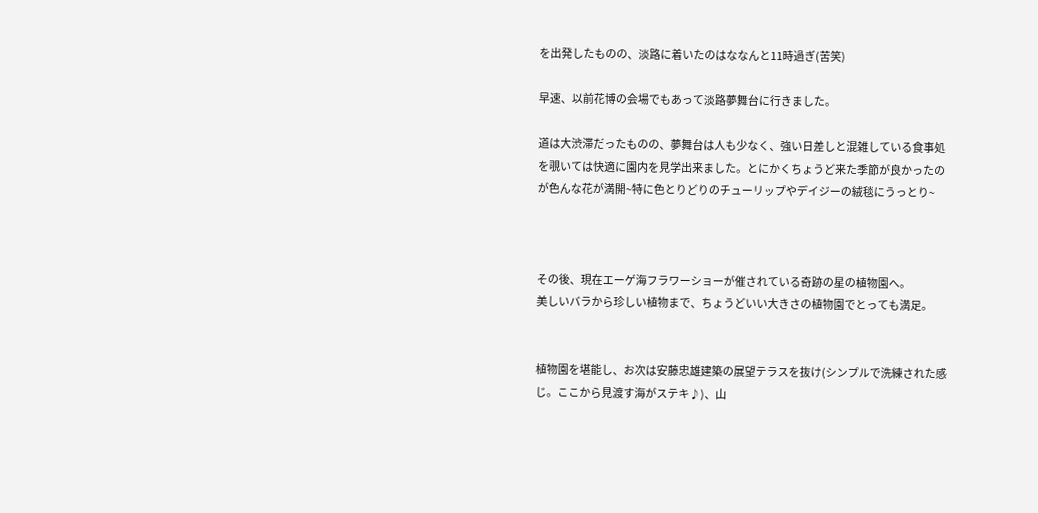を出発したものの、淡路に着いたのはななんと11時過ぎ(苦笑)

早速、以前花博の会場でもあって淡路夢舞台に行きました。

道は大渋滞だったものの、夢舞台は人も少なく、強い日差しと混雑している食事処を覗いては快適に園内を見学出来ました。とにかくちょうど来た季節が良かったのが色んな花が満開~特に色とりどりのチューリップやデイジーの絨毯にうっとり~



その後、現在エーゲ海フラワーショーが催されている奇跡の星の植物園へ。
美しいバラから珍しい植物まで、ちょうどいい大きさの植物園でとっても満足。


植物園を堪能し、お次は安藤忠雄建築の展望テラスを抜け(シンプルで洗練された感じ。ここから見渡す海がステキ♪)、山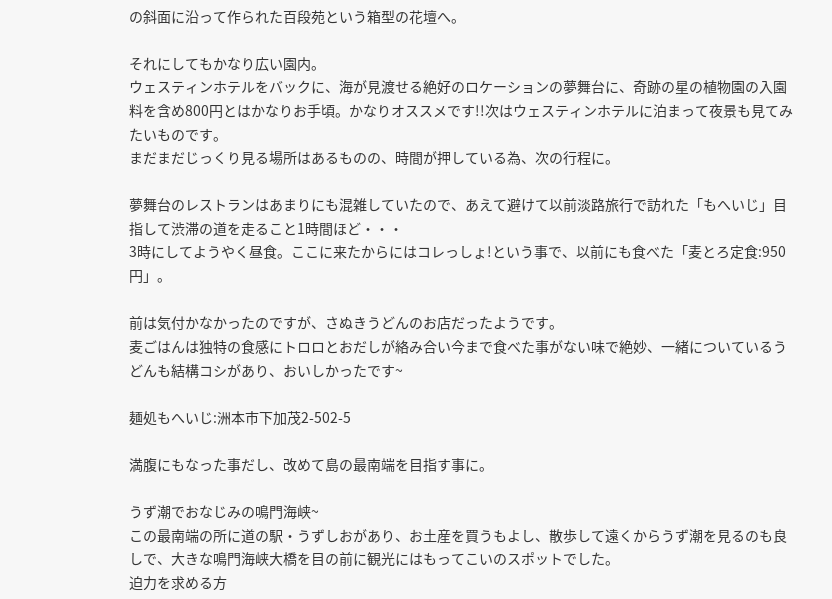の斜面に沿って作られた百段苑という箱型の花壇へ。

それにしてもかなり広い園内。
ウェスティンホテルをバックに、海が見渡せる絶好のロケーションの夢舞台に、奇跡の星の植物園の入園料を含め800円とはかなりお手頃。かなりオススメです!!次はウェスティンホテルに泊まって夜景も見てみたいものです。
まだまだじっくり見る場所はあるものの、時間が押している為、次の行程に。

夢舞台のレストランはあまりにも混雑していたので、あえて避けて以前淡路旅行で訪れた「もへいじ」目指して渋滞の道を走ること1時間ほど・・・
3時にしてようやく昼食。ここに来たからにはコレっしょ!という事で、以前にも食べた「麦とろ定食:950円」。

前は気付かなかったのですが、さぬきうどんのお店だったようです。
麦ごはんは独特の食感にトロロとおだしが絡み合い今まで食べた事がない味で絶妙、一緒についているうどんも結構コシがあり、おいしかったです~

麺処もへいじ:洲本市下加茂2-502-5

満腹にもなった事だし、改めて島の最南端を目指す事に。

うず潮でおなじみの鳴門海峡~
この最南端の所に道の駅・うずしおがあり、お土産を買うもよし、散歩して遠くからうず潮を見るのも良しで、大きな鳴門海峡大橋を目の前に観光にはもってこいのスポットでした。
迫力を求める方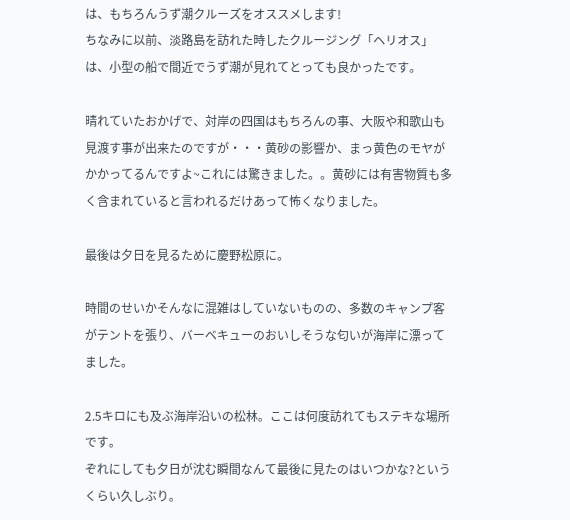は、もちろんうず潮クルーズをオススメします!
ちなみに以前、淡路島を訪れた時したクルージング「ヘリオス」は、小型の船で間近でうず潮が見れてとっても良かったです。

晴れていたおかげで、対岸の四国はもちろんの事、大阪や和歌山も見渡す事が出来たのですが・・・黄砂の影響か、まっ黄色のモヤがかかってるんですよ~これには驚きました。。黄砂には有害物質も多く含まれていると言われるだけあって怖くなりました。

最後は夕日を見るために慶野松原に。

時間のせいかそんなに混雑はしていないものの、多数のキャンプ客がテントを張り、バーベキューのおいしそうな匂いが海岸に漂ってました。

2.5キロにも及ぶ海岸沿いの松林。ここは何度訪れてもステキな場所です。
ぞれにしても夕日が沈む瞬間なんて最後に見たのはいつかな?というくらい久しぶり。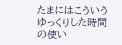たまにはこういうゆっくりした時間の使い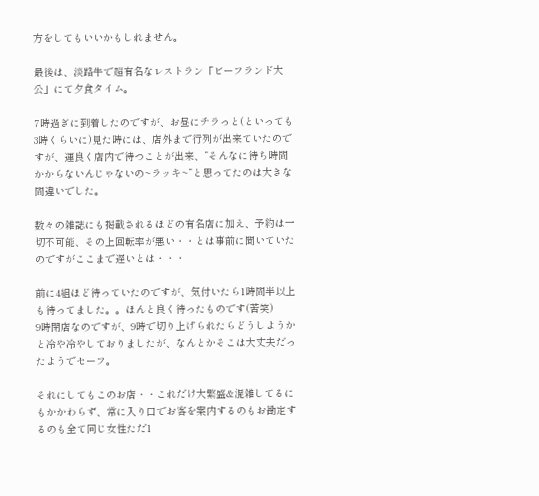方をしてもいいかもしれません。

最後は、淡路牛で超有名なレストラン「ビーフランド大公」にて夕食タイム。

7時過ぎに到着したのですが、お昼にチラっと(といっても3時くらいに)見た時には、店外まで行列が出来ていたのですが、運良く店内で待つことが出来、”そんなに待ち時間かからないんじゃないの~ラッキ~”と思ってたのは大きな間違いでした。

数々の雑誌にも掲載されるほどの有名店に加え、予約は一切不可能、その上回転率が悪い・・とは事前に聞いていたのですがここまで遅いとは・・・

前に4組ほど待っていたのですが、気付いたら1時間半以上も待ってました。。ほんと良く待ったものです(苦笑)
9時閉店なのですが、9時で切り上げられたらどうしようかと冷や冷やしておりましたが、なんとかそこは大丈夫だったようでセーフ。

それにしてもこのお店・・これだけ大繁盛&混雑してるにもかかわらず、常に入り口でお客を案内するのもお勘定するのも全て同じ女性ただ1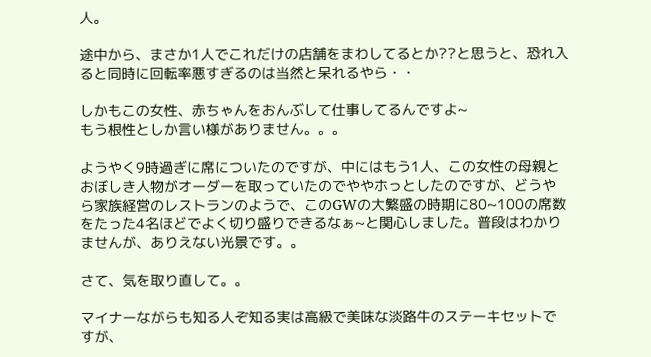人。

途中から、まさか1人でこれだけの店舗をまわしてるとか??と思うと、恐れ入ると同時に回転率悪すぎるのは当然と呆れるやら・・

しかもこの女性、赤ちゃんをおんぶして仕事してるんですよ~
もう根性としか言い様がありません。。。

ようやく9時過ぎに席についたのですが、中にはもう1人、この女性の母親とおぼしき人物がオーダーを取っていたのでややホっとしたのですが、どうやら家族経営のレストランのようで、このGWの大繁盛の時期に80~100の席数をたった4名ほどでよく切り盛りできるなぁ~と関心しました。普段はわかりませんが、ありえない光景です。。

さて、気を取り直して。。

マイナーながらも知る人ぞ知る実は高級で美味な淡路牛のステーキセットですが、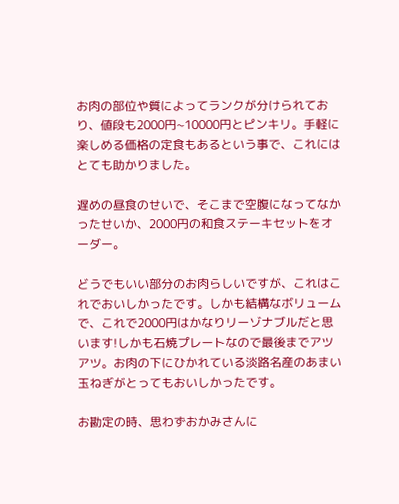お肉の部位や質によってランクが分けられており、値段も2000円~10000円とピンキリ。手軽に楽しめる価格の定食もあるという事で、これにはとても助かりました。

遅めの昼食のせいで、そこまで空腹になってなかったせいか、2000円の和食ステーキセットをオーダー。

どうでもいい部分のお肉らしいですが、これはこれでおいしかったです。しかも結構なボリュームで、これで2000円はかなりリーゾナブルだと思います!しかも石焼プレートなので最後までアツアツ。お肉の下にひかれている淡路名産のあまい玉ねぎがとってもおいしかったです。

お勘定の時、思わずおかみさんに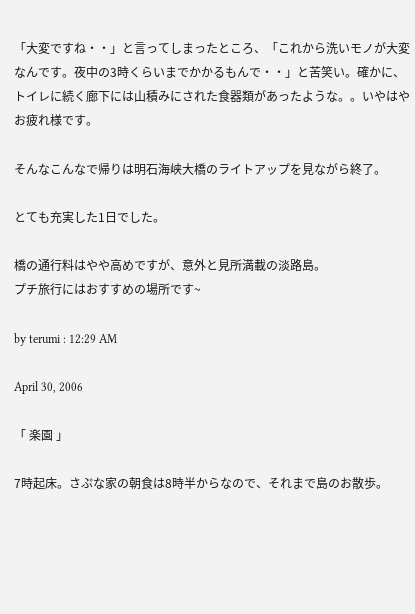「大変ですね・・」と言ってしまったところ、「これから洗いモノが大変なんです。夜中の3時くらいまでかかるもんで・・」と苦笑い。確かに、トイレに続く廊下には山積みにされた食器類があったような。。いやはやお疲れ様です。

そんなこんなで帰りは明石海峡大橋のライトアップを見ながら終了。

とても充実した1日でした。

橋の通行料はやや高めですが、意外と見所満載の淡路島。
プチ旅行にはおすすめの場所です~

by terumi : 12:29 AM

April 30, 2006

「 楽園 」

7時起床。さぷな家の朝食は8時半からなので、それまで島のお散歩。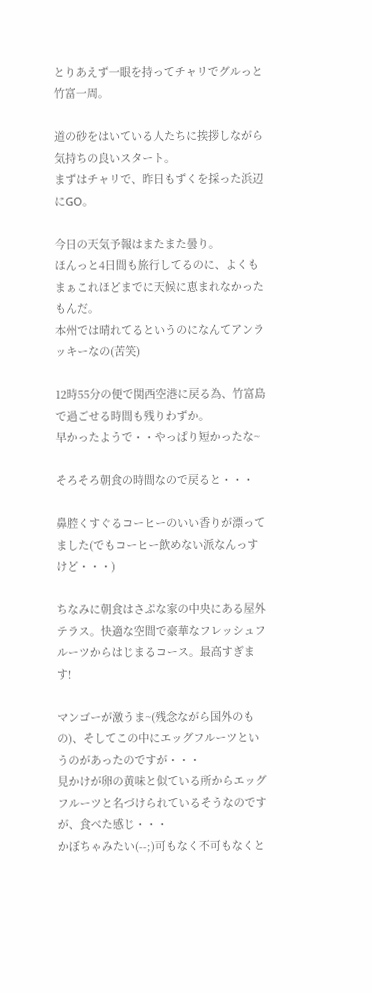とりあえず一眼を持ってチャリでグルっと竹富一周。

道の砂をはいている人たちに挨拶しながら気持ちの良いスタート。
まずはチャリで、昨日もずくを採った浜辺にGO。

今日の天気予報はまたまた曇り。
ほんっと4日間も旅行してるのに、よくもまぁこれほどまでに天候に恵まれなかったもんだ。
本州では晴れてるというのになんてアンラッキーなの(苦笑)

12時55分の便で関西空港に戻る為、竹富島で過ごせる時間も残りわずか。
早かったようで・・やっぱり短かったな~

そろそろ朝食の時間なので戻ると・・・

鼻腔くすぐるコーヒーのいい香りが漂ってました(でもコーヒー飲めない派なんっすけど・・・)

ちなみに朝食はさぷな家の中央にある屋外テラス。快適な空間で豪華なフレッシュフルーツからはじまるコース。最高すぎます!

マンゴーが激うま~(残念ながら国外のもの)、そしてこの中にエッグフルーツというのがあったのですが・・・
見かけが卵の黄味と似ている所からエッグフルーツと名づけられているそうなのですが、食べた感じ・・・
かぼちゃみたい(--;)可もなく不可もなくと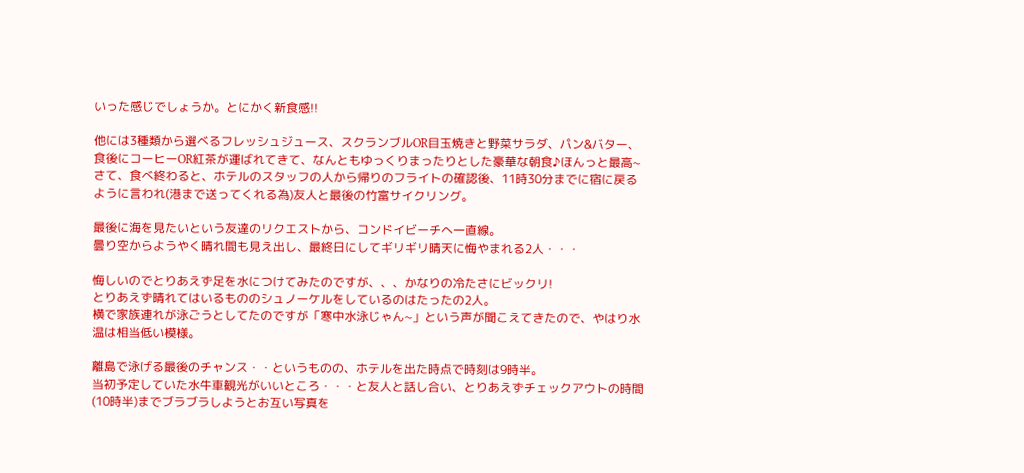いった感じでしょうか。とにかく新食感!!

他には3種類から選べるフレッシュジュース、スクランブルOR目玉焼きと野菜サラダ、パン&バター、食後にコーヒーOR紅茶が運ばれてきて、なんともゆっくりまったりとした豪華な朝食♪ほんっと最高~
さて、食べ終わると、ホテルのスタッフの人から帰りのフライトの確認後、11時30分までに宿に戻るように言われ(港まで送ってくれる為)友人と最後の竹富サイクリング。

最後に海を見たいという友達のリクエストから、コンドイビーチへ一直線。
曇り空からようやく晴れ間も見え出し、最終日にしてギリギリ晴天に悔やまれる2人・・・

悔しいのでとりあえず足を水につけてみたのですが、、、かなりの冷たさにビックリ!
とりあえず晴れてはいるもののシュノーケルをしているのはたったの2人。
横で家族連れが泳ごうとしてたのですが「寒中水泳じゃん~」という声が聞こえてきたので、やはり水温は相当低い模様。

離島で泳げる最後のチャンス・・というものの、ホテルを出た時点で時刻は9時半。
当初予定していた水牛車観光がいいところ・・・と友人と話し合い、とりあえずチェックアウトの時間(10時半)までブラブラしようとお互い写真を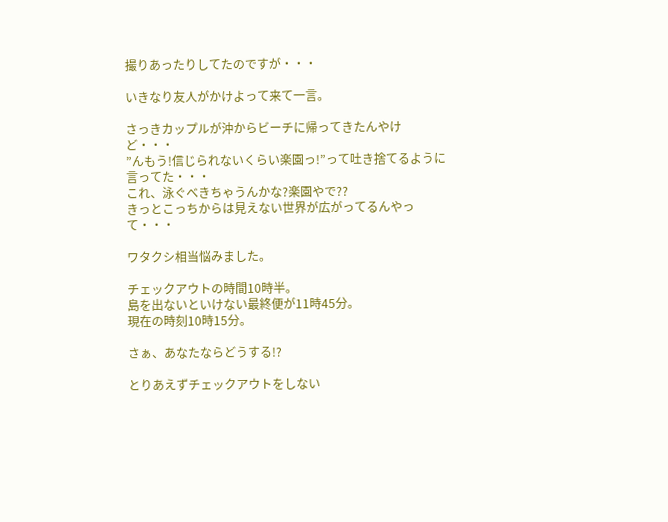撮りあったりしてたのですが・・・

いきなり友人がかけよって来て一言。

さっきカップルが沖からビーチに帰ってきたんやけど・・・
”んもう!信じられないくらい楽園っ!”って吐き捨てるように言ってた・・・
これ、泳ぐべきちゃうんかな?楽園やで??
きっとこっちからは見えない世界が広がってるんやって・・・

ワタクシ相当悩みました。

チェックアウトの時間10時半。
島を出ないといけない最終便が11時45分。
現在の時刻10時15分。

さぁ、あなたならどうする!?

とりあえずチェックアウトをしない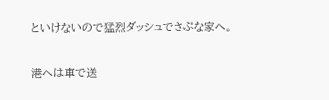といけないので猛烈ダッシュでさぷな家へ。

港へは車で送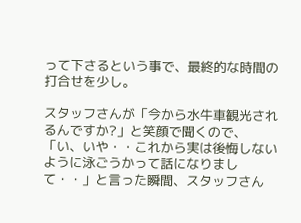って下さるという事で、最終的な時間の打合せを少し。

スタッフさんが「今から水牛車観光されるんですか?」と笑顔で聞くので、「い、いや・・これから実は後悔しないように泳ごうかって話になりまして・・」と言った瞬間、スタッフさん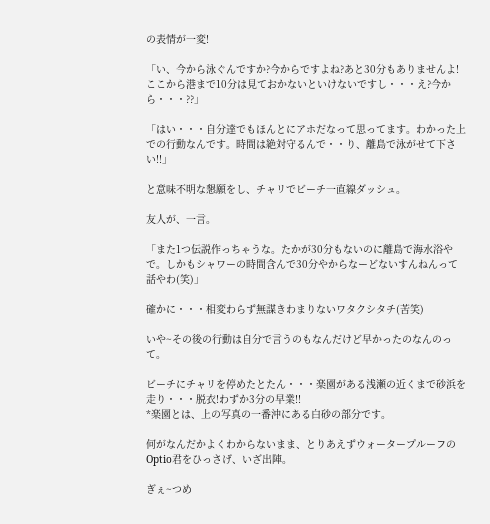の表情が一変!

「い、今から泳ぐんですか?今からですよね?あと30分もありませんよ!ここから港まで10分は見ておかないといけないですし・・・え?今から・・・??」

「はい・・・自分達でもほんとにアホだなって思ってます。わかった上での行動なんです。時間は絶対守るんで・・り、離島で泳がせて下さい!!」

と意味不明な懇願をし、チャリでビーチ一直線ダッシュ。

友人が、一言。

「また1つ伝説作っちゃうな。たかが30分もないのに離島で海水浴やで。しかもシャワーの時間含んで30分やからなーどないすんねんって話やわ(笑)」

確かに・・・相変わらず無謀きわまりないワタクシタチ(苦笑)

いや~その後の行動は自分で言うのもなんだけど早かったのなんのって。

ビーチにチャリを停めたとたん・・・楽園がある浅瀬の近くまで砂浜を走り・・・脱衣!わずか3分の早業!!
*楽園とは、上の写真の一番沖にある白砂の部分です。

何がなんだかよくわからないまま、とりあえずウォータープルーフのOptio君をひっさげ、いざ出陣。

ぎぇ~つめ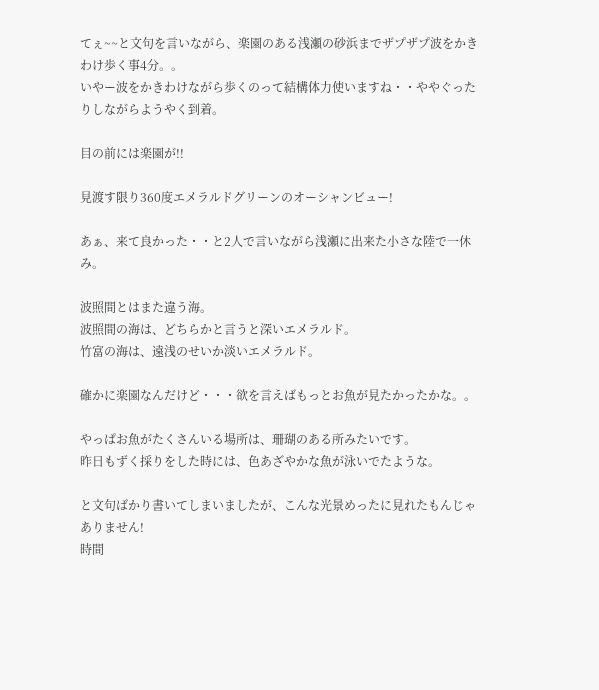てぇ~~と文句を言いながら、楽園のある浅瀬の砂浜までザプザプ波をかきわけ歩く事4分。。
いやー波をかきわけながら歩くのって結構体力使いますね・・ややぐったりしながらようやく到着。

目の前には楽園が!!

見渡す限り360度エメラルドグリーンのオーシャンビュー!

あぁ、来て良かった・・と2人で言いながら浅瀬に出来た小さな陸で一休み。

波照間とはまた違う海。
波照間の海は、どちらかと言うと深いエメラルド。
竹富の海は、遠浅のせいか淡いエメラルド。

確かに楽園なんだけど・・・欲を言えばもっとお魚が見たかったかな。。

やっぱお魚がたくさんいる場所は、珊瑚のある所みたいです。
昨日もずく採りをした時には、色あざやかな魚が泳いでたような。

と文句ばかり書いてしまいましたが、こんな光景めったに見れたもんじゃありません!
時間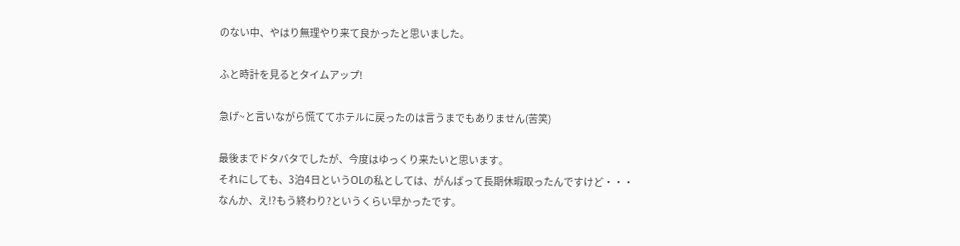のない中、やはり無理やり来て良かったと思いました。

ふと時計を見るとタイムアップ!

急げ~と言いながら慌ててホテルに戻ったのは言うまでもありません(苦笑)

最後までドタバタでしたが、今度はゆっくり来たいと思います。
それにしても、3泊4日というOLの私としては、がんばって長期休暇取ったんですけど・・・
なんか、え!?もう終わり?というくらい早かったです。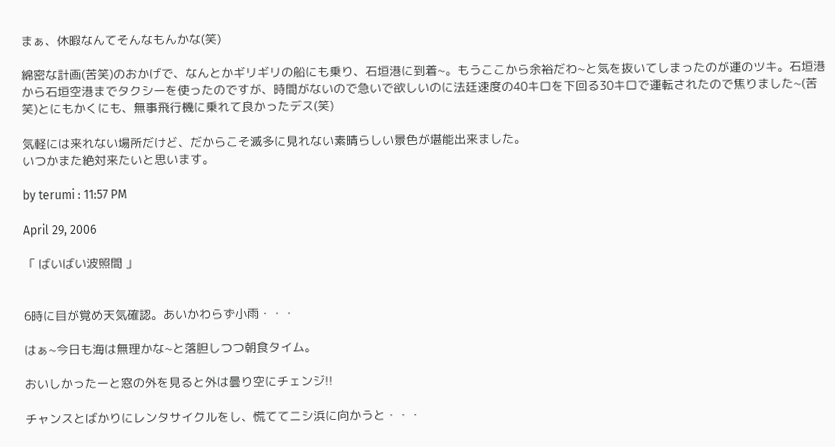まぁ、休暇なんてそんなもんかな(笑)

綿密な計画(苦笑)のおかげで、なんとかギリギリの船にも乗り、石垣港に到着~。もうここから余裕だわ~と気を抜いてしまったのが運のツキ。石垣港から石垣空港までタクシーを使ったのですが、時間がないので急いで欲しいのに法廷速度の40キロを下回る30キロで運転されたので焦りました~(苦笑)とにもかくにも、無事飛行機に乗れて良かったデス(笑)

気軽には来れない場所だけど、だからこそ滅多に見れない素晴らしい景色が堪能出来ました。
いつかまた絶対来たいと思います。

by terumi : 11:57 PM

April 29, 2006

「 ばいばい波照間 」


6時に目が覚め天気確認。あいかわらず小雨・・・

はぁ~今日も海は無理かな~と落胆しつつ朝食タイム。

おいしかったーと窓の外を見ると外は曇り空にチェンジ!!

チャンスとばかりにレンタサイクルをし、慌ててニシ浜に向かうと・・・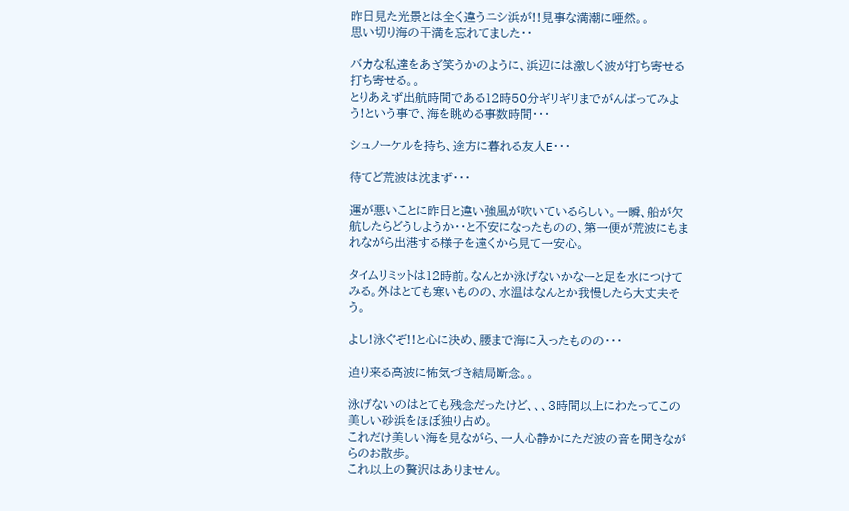昨日見た光景とは全く違うニシ浜が!!見事な満潮に唖然。。
思い切り海の干満を忘れてました・・

バカな私達をあざ笑うかのように、浜辺には激しく波が打ち寄せる打ち寄せる。。
とりあえず出航時間である12時50分ギリギリまでがんばってみよう!という事で、海を眺める事数時間・・・

シュノーケルを持ち、途方に暮れる友人E・・・

待てど荒波は沈まず・・・

運が悪いことに昨日と違い強風が吹いているらしい。一瞬、船が欠航したらどうしようか・・と不安になったものの、第一便が荒波にもまれながら出港する様子を遠くから見て一安心。

タイムリミットは12時前。なんとか泳げないかなーと足を水につけてみる。外はとても寒いものの、水温はなんとか我慢したら大丈夫そう。

よし!泳ぐぞ!!と心に決め、腰まで海に入ったものの・・・

迫り来る高波に怖気づき結局断念。。

泳げないのはとても残念だったけど、、、3時間以上にわたってこの美しい砂浜をほぼ独り占め。
これだけ美しい海を見ながら、一人心静かにただ波の音を聞きながらのお散歩。
これ以上の贅沢はありません。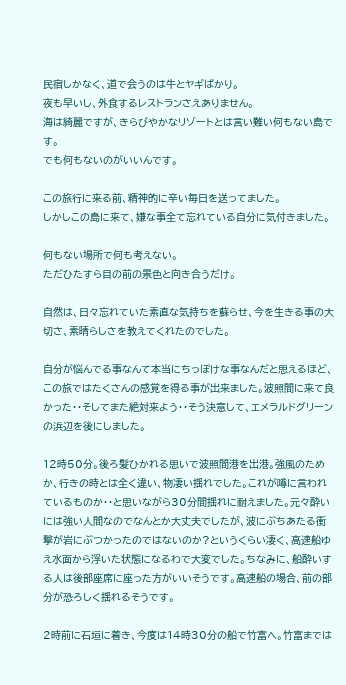民宿しかなく、道で会うのは牛とヤギばかり。
夜も早いし、外食するレストランさえありません。
海は綺麗ですが、きらびやかなリゾートとは言い難い何もない島です。
でも何もないのがいいんです。

この旅行に来る前、精神的に辛い毎日を送ってました。
しかしこの島に来て、嫌な事全て忘れている自分に気付きました。

何もない場所で何も考えない。
ただひたすら目の前の景色と向き合うだけ。

自然は、日々忘れていた素直な気持ちを蘇らせ、今を生きる事の大切さ、素晴らしさを教えてくれたのでした。

自分が悩んでる事なんて本当にちっぽけな事なんだと思えるほど、この旅ではたくさんの感覚を得る事が出来ました。波照間に来て良かった・・そしてまた絶対来よう・・そう決意して、エメラルドグリーンの浜辺を後にしました。

12時50分。後ろ髪ひかれる思いで波照間港を出港。強風のためか、行きの時とは全く違い、物凄い揺れでした。これが噂に言われているものか・・と思いながら30分間揺れに耐えました。元々酔いには強い人間なのでなんとか大丈夫でしたが、波にぶちあたる衝撃が岩にぶつかったのではないのか?というくらい凄く、高速船ゆえ水面から浮いた状態になるわで大変でした。ちなみに、船酔いする人は後部座席に座った方がいいそうです。高速船の場合、前の部分が恐ろしく揺れるそうです。

2時前に石垣に着き、今度は14時30分の船で竹富へ。竹富までは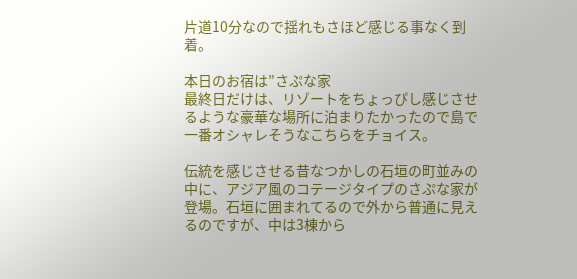片道10分なので揺れもさほど感じる事なく到着。

本日のお宿は”さぷな家
最終日だけは、リゾートをちょっぴし感じさせるような豪華な場所に泊まりたかったので島で一番オシャレそうなこちらをチョイス。

伝統を感じさせる昔なつかしの石垣の町並みの中に、アジア風のコテージタイプのさぷな家が登場。石垣に囲まれてるので外から普通に見えるのですが、中は3棟から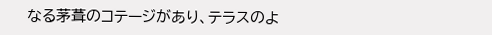なる茅葺のコテージがあり、テラスのよ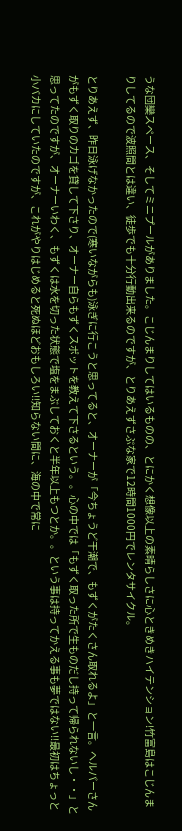うな団欒スペース、そしてミニプールがありました。こじんまりしてはいるものの、とにかく想像以上の素晴らしさに心ときめきハイテンション!竹富島はこじんまりしてるので波照間とは違い、徒歩でも十分行動出来るのですが、とりあえずさぷな家で12時間1000円でレンタサイクル。

とりあえず、昨日泳げなかったので(寒いながらも)泳ぎに行こうと思ってると、オーナーが「今ちょうど干潮で、もずくがたくさん取れるよ」と一言。ヘルパーさんがもずく取りのカゴを貸して下さり、オーナー自らもずくスポットを教えて下さるという。。心の中では「もずく取った所で生ものだし持って帰られないし・・」と思ってたのですが、オーナーいわく、もずくは水を切った状態で塩をまぶしておくと半年以上もつとか。。という事は持ってかえる事も夢ではない!!最初はちょっと小バカにしていたのですが、これがやりはじめると死ぬほどおもしろい!!知らない間に、海の中で常に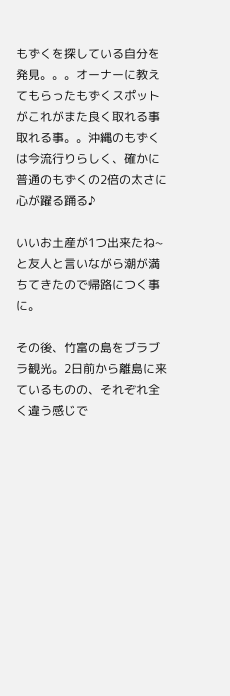もずくを探している自分を発見。。。オーナーに教えてもらったもずくスポットがこれがまた良く取れる事取れる事。。沖縄のもずくは今流行りらしく、確かに普通のもずくの2倍の太さに心が躍る踊る♪

いいお土産が1つ出来たね~と友人と言いながら潮が満ちてきたので帰路につく事に。

その後、竹富の島をブラブラ観光。2日前から離島に来ているものの、それぞれ全く違う感じで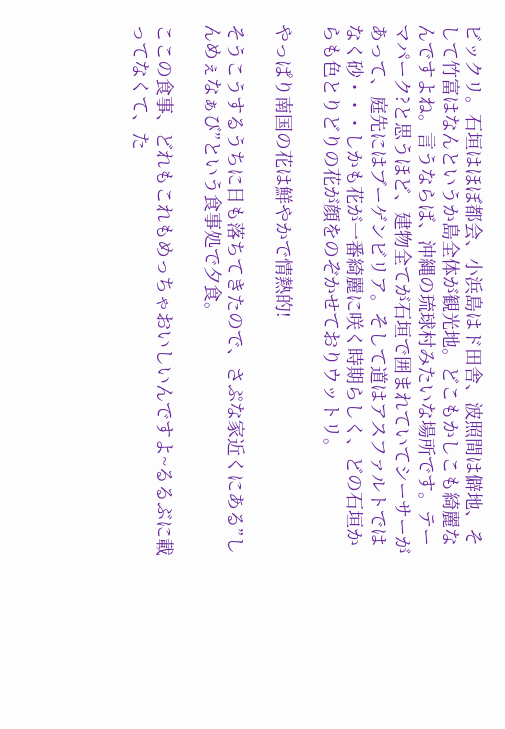ビックリ。石垣はほぼ都会、小浜島はド田舎、波照間は僻地、そして竹富はなんというか島全体が観光地。どこもかしこも綺麗なんですよね。言うならば、沖縄の琉球村みたいな場所です。テーマパーク?と思うほど、建物全てが石垣で囲まれていてシーサーがあって、庭先にはブーゲンビリア。そして道はアスファルトではなく砂・・・しかも花が一番綺麗に咲く時期らしく、どの石垣からも色とりどりの花が顔をのぞかせておりウットリ。

やっぱり南国の花は鮮やかで情熱的!

そうこうするうちに日も落ちてきたので、さぷな家近くにある”しんめぇなぁび”という食事処で夕食。

ここの食事、どれもこれもめっちゃおいしいんですよ~るるぶに載ってなくて、た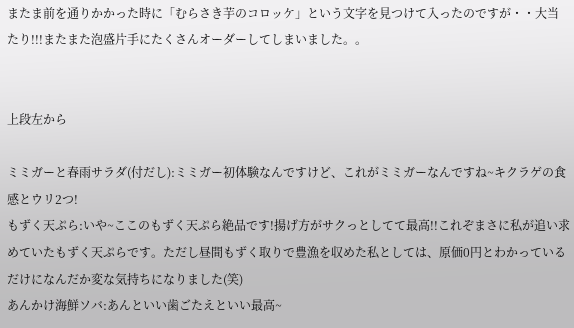またま前を通りかかった時に「むらさき芋のコロッケ」という文字を見つけて入ったのですが・・大当たり!!!またまた泡盛片手にたくさんオーダーしてしまいました。。


上段左から

ミミガーと春雨サラダ(付だし):ミミガー初体験なんですけど、これがミミガーなんですね~キクラゲの食感とウリ2つ!
もずく天ぷら:いや~ここのもずく天ぷら絶品です!揚げ方がサクっとしてて最高!!これぞまさに私が追い求めていたもずく天ぷらです。ただし昼間もずく取りで豊漁を収めた私としては、原価0円とわかっているだけになんだか変な気持ちになりました(笑)
あんかけ海鮮ソバ:あんといい歯ごたえといい最高~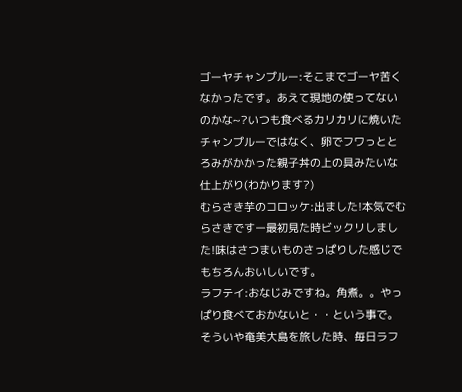ゴーヤチャンプルー:そこまでゴーヤ苦くなかったです。あえて現地の使ってないのかな~?いつも食べるカリカリに焼いたチャンプルーではなく、卵でフワっととろみがかかった親子丼の上の具みたいな仕上がり(わかります?)
むらさき芋のコロッケ:出ました!本気でむらさきですー最初見た時ビックリしました!味はさつまいものさっぱりした感じでもちろんおいしいです。
ラフテイ:おなじみですね。角煮。。やっぱり食べておかないと・・という事で。そういや奄美大島を旅した時、毎日ラフ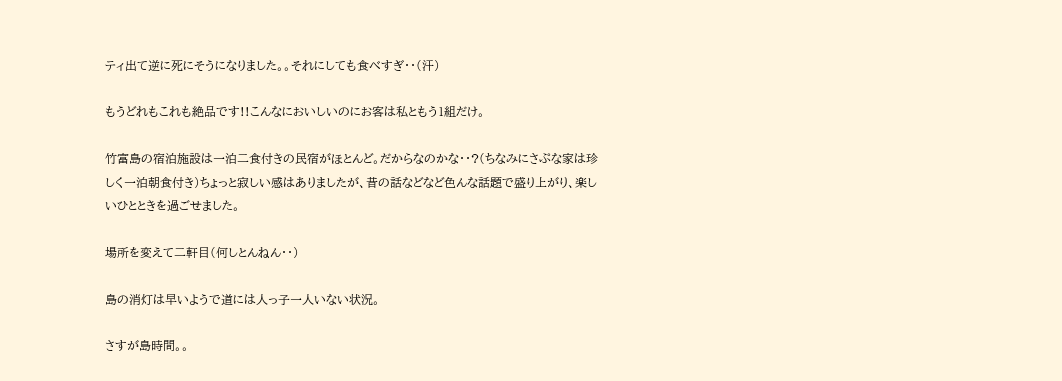ティ出て逆に死にそうになりました。。それにしても食べすぎ・・(汗)

もうどれもこれも絶品です!!こんなにおいしいのにお客は私ともう1組だけ。

竹富島の宿泊施設は一泊二食付きの民宿がほとんど。だからなのかな・・?(ちなみにさぷな家は珍しく一泊朝食付き)ちょっと寂しい感はありましたが、昔の話などなど色んな話題で盛り上がり、楽しいひとときを過ごせました。

場所を変えて二軒目(何しとんねん・・)

島の消灯は早いようで道には人っ子一人いない状況。

さすが島時間。。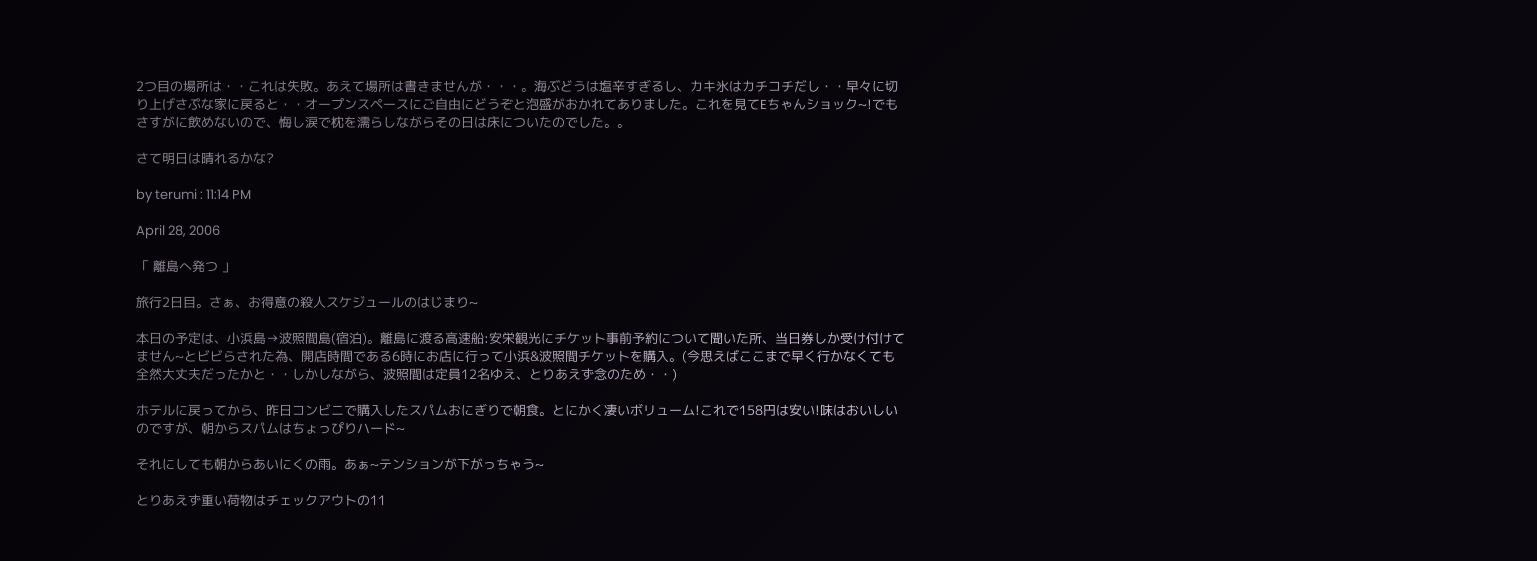2つ目の場所は・・これは失敗。あえて場所は書きませんが・・・。海ぶどうは塩辛すぎるし、カキ氷はカチコチだし・・早々に切り上げさぷな家に戻ると・・オープンスペースにご自由にどうぞと泡盛がおかれてありました。これを見てEちゃんショック~!でもさすがに飲めないので、悔し涙で枕を濡らしながらその日は床についたのでした。。

さて明日は晴れるかな?

by terumi : 11:14 PM

April 28, 2006

「 離島へ発つ 」

旅行2日目。さぁ、お得意の殺人スケジュールのはじまり~

本日の予定は、小浜島→波照間島(宿泊)。離島に渡る高速船:安栄観光にチケット事前予約について聞いた所、当日券しか受け付けてません~とビビらされた為、開店時間である6時にお店に行って小浜&波照間チケットを購入。(今思えばここまで早く行かなくても全然大丈夫だったかと・・しかしながら、波照間は定員12名ゆえ、とりあえず念のため・・)

ホテルに戻ってから、昨日コンビニで購入したスパムおにぎりで朝食。とにかく凄いボリューム!これで158円は安い!味はおいしいのですが、朝からスパムはちょっぴりハード~

それにしても朝からあいにくの雨。あぁ~テンションが下がっちゃう~

とりあえず重い荷物はチェックアウトの11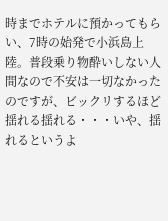時までホテルに預かってもらい、7時の始発で小浜島上陸。普段乗り物酔いしない人間なので不安は一切なかったのですが、ビックリするほど揺れる揺れる・・・いや、揺れるというよ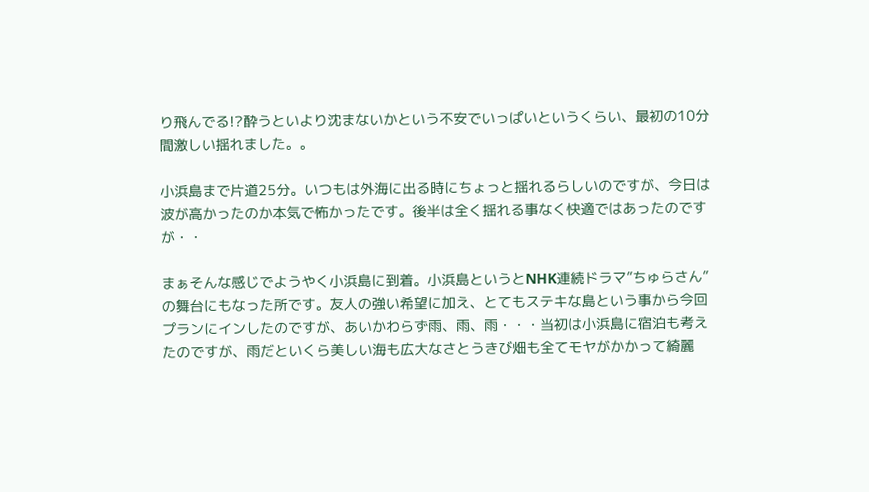り飛んでる!?酔うといより沈まないかという不安でいっぱいというくらい、最初の10分間激しい揺れました。。

小浜島まで片道25分。いつもは外海に出る時にちょっと揺れるらしいのですが、今日は波が高かったのか本気で怖かったです。後半は全く揺れる事なく快適ではあったのですが・・

まぁそんな感じでようやく小浜島に到着。小浜島というとNHK連続ドラマ”ちゅらさん”の舞台にもなった所です。友人の強い希望に加え、とてもステキな島という事から今回プランにインしたのですが、あいかわらず雨、雨、雨・・・当初は小浜島に宿泊も考えたのですが、雨だといくら美しい海も広大なさとうきび畑も全てモヤがかかって綺麗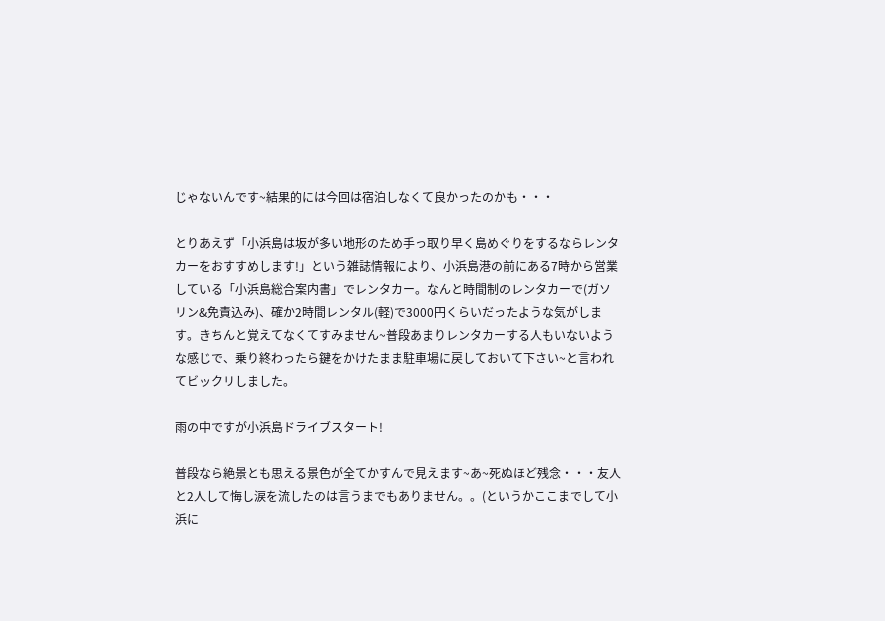じゃないんです~結果的には今回は宿泊しなくて良かったのかも・・・

とりあえず「小浜島は坂が多い地形のため手っ取り早く島めぐりをするならレンタカーをおすすめします!」という雑誌情報により、小浜島港の前にある7時から営業している「小浜島総合案内書」でレンタカー。なんと時間制のレンタカーで(ガソリン&免責込み)、確か2時間レンタル(軽)で3000円くらいだったような気がします。きちんと覚えてなくてすみません~普段あまりレンタカーする人もいないような感じで、乗り終わったら鍵をかけたまま駐車場に戻しておいて下さい~と言われてビックリしました。

雨の中ですが小浜島ドライブスタート!

普段なら絶景とも思える景色が全てかすんで見えます~あ~死ぬほど残念・・・友人と2人して悔し涙を流したのは言うまでもありません。。(というかここまでして小浜に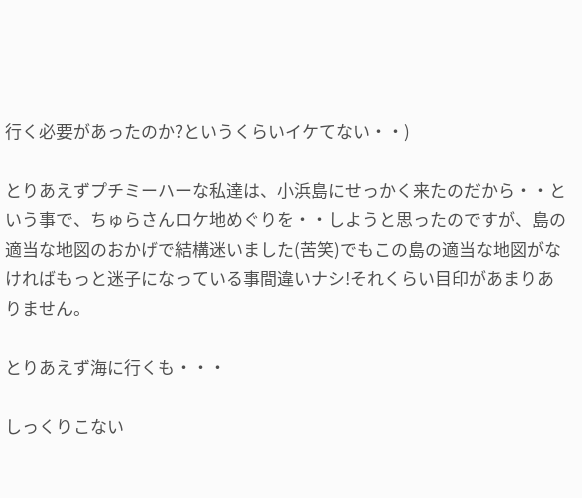行く必要があったのか?というくらいイケてない・・)

とりあえずプチミーハーな私達は、小浜島にせっかく来たのだから・・という事で、ちゅらさんロケ地めぐりを・・しようと思ったのですが、島の適当な地図のおかげで結構迷いました(苦笑)でもこの島の適当な地図がなければもっと迷子になっている事間違いナシ!それくらい目印があまりありません。

とりあえず海に行くも・・・

しっくりこない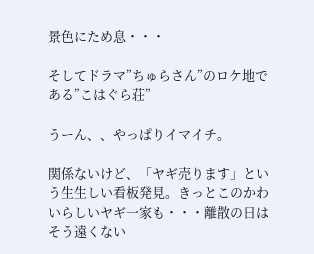景色にため息・・・

そしてドラマ”ちゅらさん”のロケ地である”こはぐら荘”

うーん、、やっぱりイマイチ。

関係ないけど、「ヤギ売ります」という生生しい看板発見。きっとこのかわいらしいヤギ一家も・・・離散の日はそう遠くない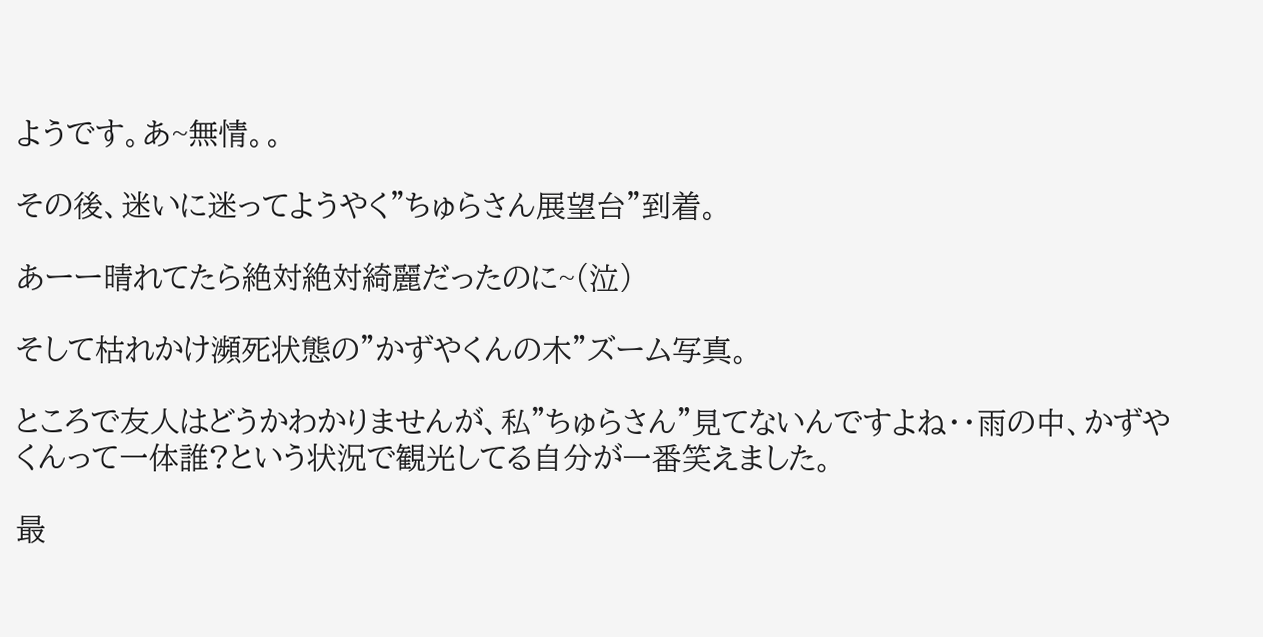ようです。あ~無情。。

その後、迷いに迷ってようやく”ちゅらさん展望台”到着。

あーー晴れてたら絶対絶対綺麗だったのに~(泣)

そして枯れかけ瀕死状態の”かずやくんの木”ズーム写真。

ところで友人はどうかわかりませんが、私”ちゅらさん”見てないんですよね・・雨の中、かずやくんって一体誰?という状況で観光してる自分が一番笑えました。

最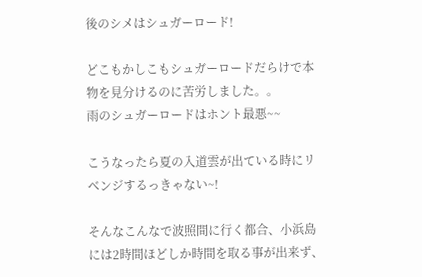後のシメはシュガーロード!

どこもかしこもシュガーロードだらけで本物を見分けるのに苦労しました。。
雨のシュガーロードはホント最悪~~

こうなったら夏の入道雲が出ている時にリベンジするっきゃない~!

そんなこんなで波照間に行く都合、小浜島には2時間ほどしか時間を取る事が出来ず、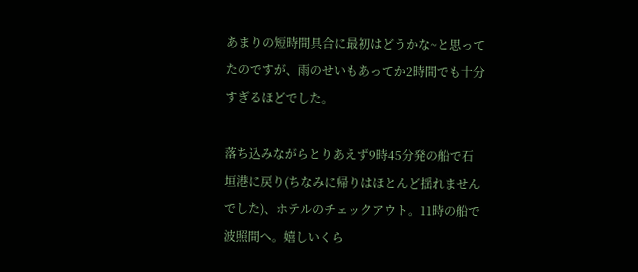あまりの短時間具合に最初はどうかな~と思ってたのですが、雨のせいもあってか2時間でも十分すぎるほどでした。

落ち込みながらとりあえず9時45分発の船で石垣港に戻り(ちなみに帰りはほとんど揺れませんでした)、ホテルのチェックアウト。11時の船で波照間へ。嬉しいくら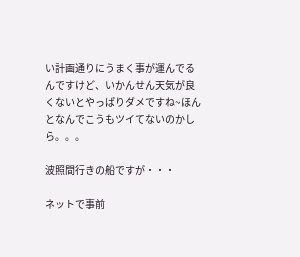い計画通りにうまく事が運んでるんですけど、いかんせん天気が良くないとやっぱりダメですね~ほんとなんでこうもツイてないのかしら。。。

波照間行きの船ですが・・・

ネットで事前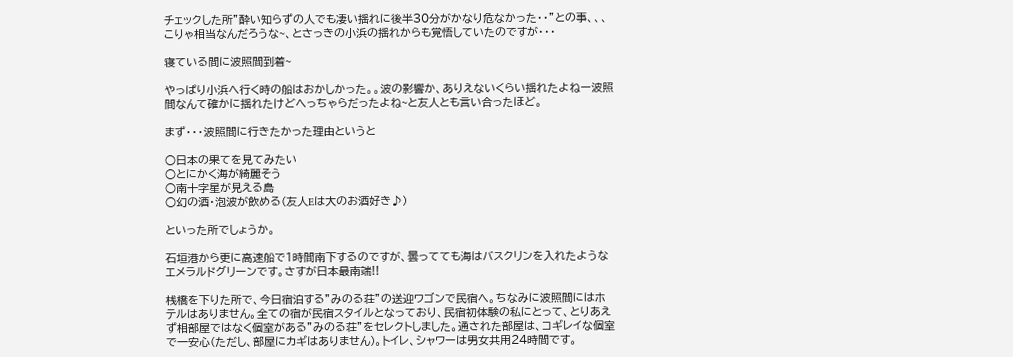チェックした所”酔い知らずの人でも凄い揺れに後半30分がかなり危なかった・・”との事、、、こりゃ相当なんだろうな~、とさっきの小浜の揺れからも覚悟していたのですが・・・

寝ている間に波照間到着~

やっぱり小浜へ行く時の船はおかしかった。。波の影響か、ありえないくらい揺れたよねー波照間なんて確かに揺れたけどへっちゃらだったよね~と友人とも言い合ったほど。

まず・・・波照間に行きたかった理由というと

○日本の果てを見てみたい
○とにかく海が綺麗そう
○南十字星が見える島
○幻の酒・泡波が飲める(友人Eは大のお酒好き♪)

といった所でしょうか。

石垣港から更に高速船で1時間南下するのですが、曇ってても海はバスクリンを入れたようなエメラルドグリーンです。さすが日本最南端!!

桟橋を下りた所で、今日宿泊する”みのる荘”の送迎ワゴンで民宿へ。ちなみに波照間にはホテルはありません。全ての宿が民宿スタイルとなっており、民宿初体験の私にとって、とりあえず相部屋ではなく個室がある”みのる荘”をセレクトしました。通された部屋は、コギレイな個室で一安心(ただし、部屋にカギはありません)。トイレ、シャワーは男女共用24時間です。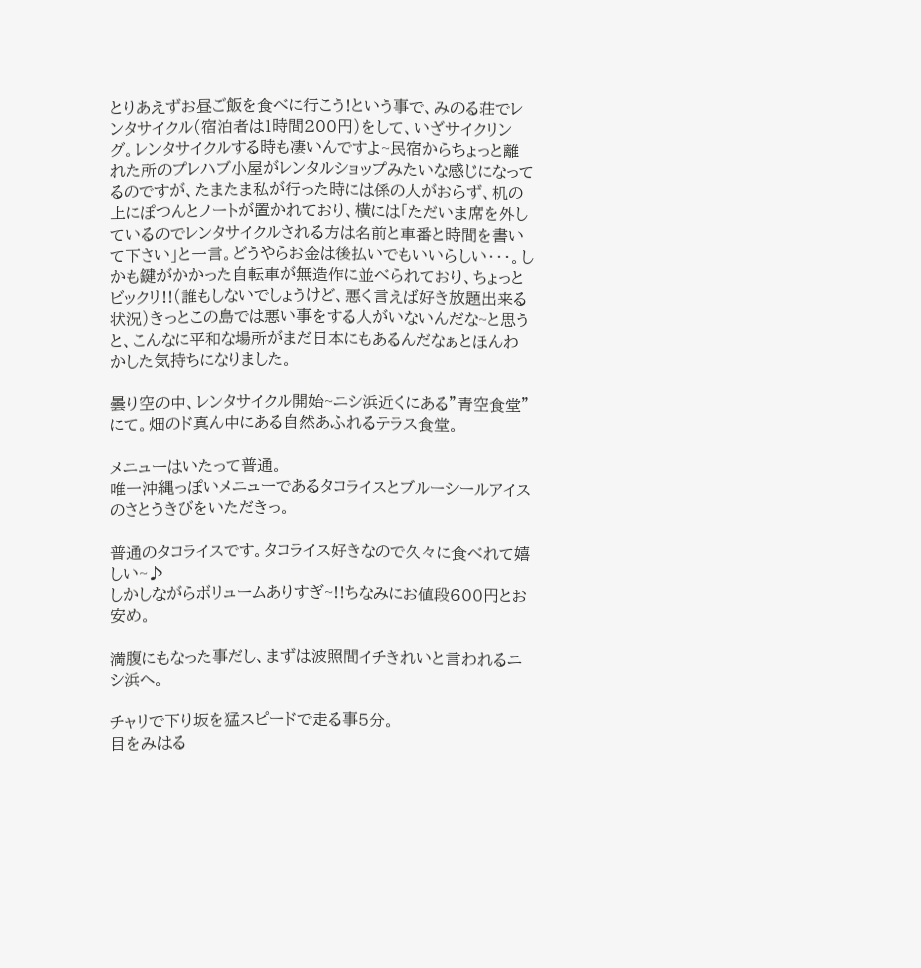とりあえずお昼ご飯を食べに行こう!という事で、みのる荘でレンタサイクル(宿泊者は1時間200円)をして、いざサイクリング。レンタサイクルする時も凄いんですよ~民宿からちょっと離れた所のプレハブ小屋がレンタルショップみたいな感じになってるのですが、たまたま私が行った時には係の人がおらず、机の上にぽつんとノートが置かれており、横には「ただいま席を外しているのでレンタサイクルされる方は名前と車番と時間を書いて下さい」と一言。どうやらお金は後払いでもいいらしい・・・。しかも鍵がかかった自転車が無造作に並べられており、ちょっとビックリ!!(誰もしないでしょうけど、悪く言えば好き放題出来る状況)きっとこの島では悪い事をする人がいないんだな~と思うと、こんなに平和な場所がまだ日本にもあるんだなぁとほんわかした気持ちになりました。

曇り空の中、レンタサイクル開始~ニシ浜近くにある”青空食堂”にて。畑のド真ん中にある自然あふれるテラス食堂。

メニューはいたって普通。
唯一沖縄っぽいメニューであるタコライスとブルーシールアイスのさとうきびをいただきっ。

普通のタコライスです。タコライス好きなので久々に食べれて嬉しい~♪
しかしながらボリュームありすぎ~!!ちなみにお値段600円とお安め。

満腹にもなった事だし、まずは波照間イチきれいと言われるニシ浜へ。

チャリで下り坂を猛スピードで走る事5分。
目をみはる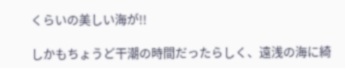くらいの美しい海が!!

しかもちょうど干潮の時間だったらしく、遠浅の海に綺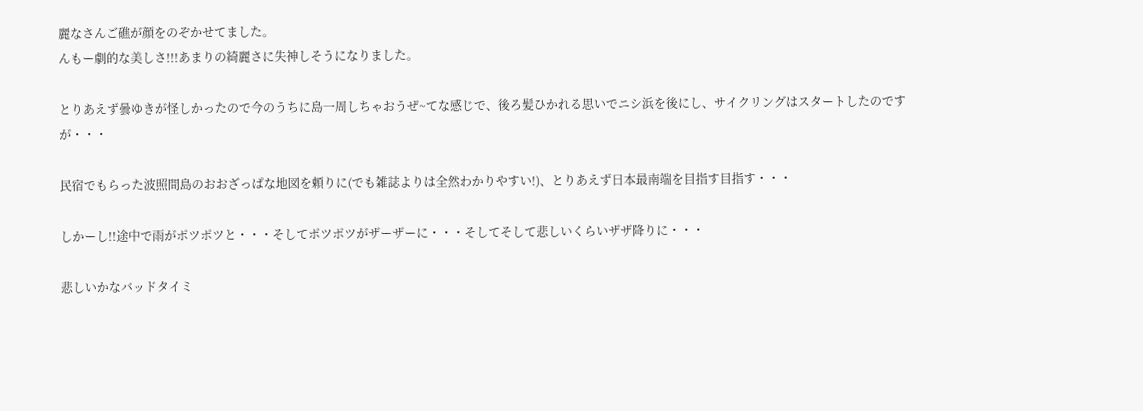麗なさんご礁が顔をのぞかせてました。
んもー劇的な美しさ!!!あまりの綺麗さに失神しそうになりました。

とりあえず曇ゆきが怪しかったので今のうちに島一周しちゃおうぜ~てな感じで、後ろ髪ひかれる思いでニシ浜を後にし、サイクリングはスタートしたのですが・・・

民宿でもらった波照間島のおおざっぱな地図を頼りに(でも雑誌よりは全然わかりやすい!)、とりあえず日本最南端を目指す目指す・・・

しかーし!!途中で雨がポツポツと・・・そしてポツポツがザーザーに・・・そしてそして悲しいくらいザザ降りに・・・

悲しいかなバッドタイミ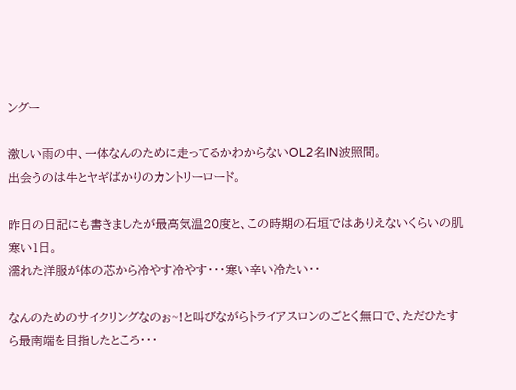ングー

激しい雨の中、一体なんのために走ってるかわからないOL2名IN波照間。
出会うのは牛とヤギばかりのカントリーロード。

昨日の日記にも書きましたが最高気温20度と、この時期の石垣ではありえないくらいの肌寒い1日。
濡れた洋服が体の芯から冷やす冷やす・・・寒い辛い冷たい・・

なんのためのサイクリングなのぉ~!と叫びながらトライアスロンのごとく無口で、ただひたすら最南端を目指したところ・・・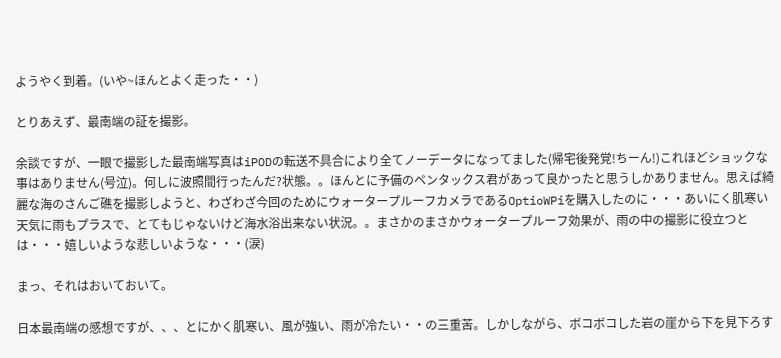ようやく到着。(いや~ほんとよく走った・・)

とりあえず、最南端の証を撮影。

余談ですが、一眼で撮影した最南端写真はiPODの転送不具合により全てノーデータになってました(帰宅後発覚!ちーん!)これほどショックな事はありません(号泣)。何しに波照間行ったんだ?状態。。ほんとに予備のペンタックス君があって良かったと思うしかありません。思えば綺麗な海のさんご礁を撮影しようと、わざわざ今回のためにウォータープルーフカメラであるOptioWPiを購入したのに・・・あいにく肌寒い天気に雨もプラスで、とてもじゃないけど海水浴出来ない状況。。まさかのまさかウォータープルーフ効果が、雨の中の撮影に役立つとは・・・嬉しいような悲しいような・・・(涙)

まっ、それはおいておいて。

日本最南端の感想ですが、、、とにかく肌寒い、風が強い、雨が冷たい・・の三重苦。しかしながら、ボコボコした岩の崖から下を見下ろす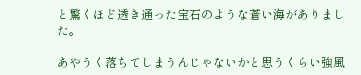と驚くほど透き通った宝石のような蒼い海がありました。

あやうく落ちてしまうんじゃないかと思うくらい強風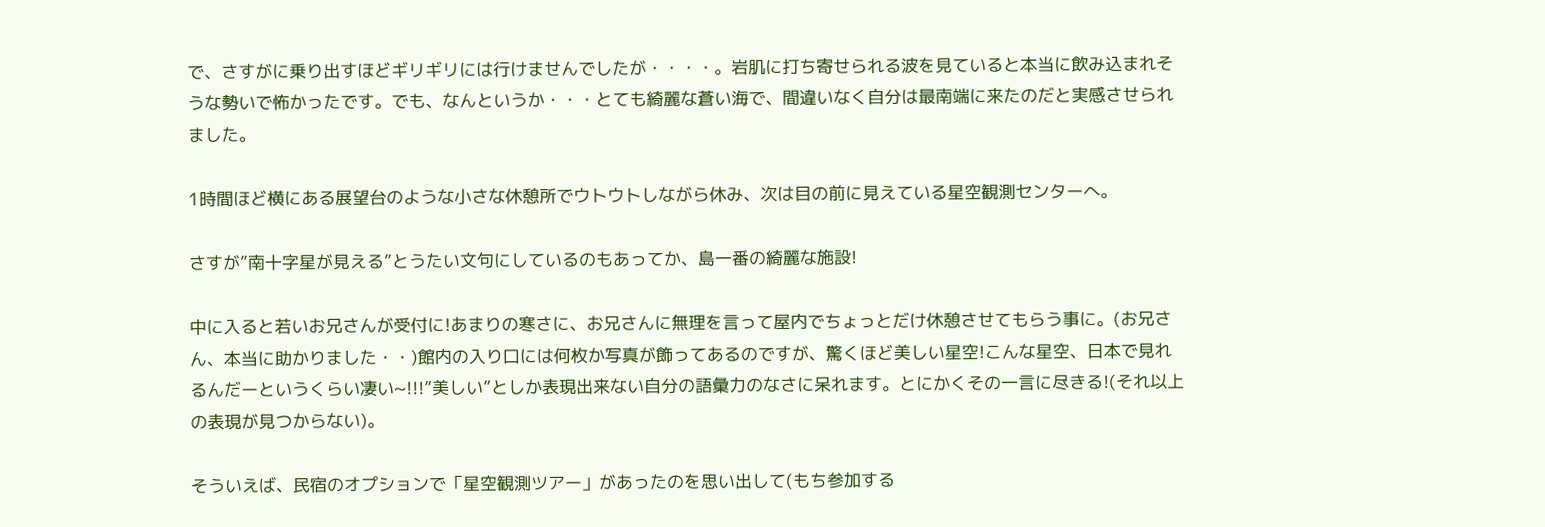で、さすがに乗り出すほどギリギリには行けませんでしたが・・・・。岩肌に打ち寄せられる波を見ていると本当に飲み込まれそうな勢いで怖かったです。でも、なんというか・・・とても綺麗な蒼い海で、間違いなく自分は最南端に来たのだと実感させられました。

1時間ほど横にある展望台のような小さな休憩所でウトウトしながら休み、次は目の前に見えている星空観測センターへ。

さすが”南十字星が見える”とうたい文句にしているのもあってか、島一番の綺麗な施設!

中に入ると若いお兄さんが受付に!あまりの寒さに、お兄さんに無理を言って屋内でちょっとだけ休憩させてもらう事に。(お兄さん、本当に助かりました・・)館内の入り口には何枚か写真が飾ってあるのですが、驚くほど美しい星空!こんな星空、日本で見れるんだーというくらい凄い~!!!”美しい”としか表現出来ない自分の語彙力のなさに呆れます。とにかくその一言に尽きる!(それ以上の表現が見つからない)。

そういえば、民宿のオプションで「星空観測ツアー」があったのを思い出して(もち参加する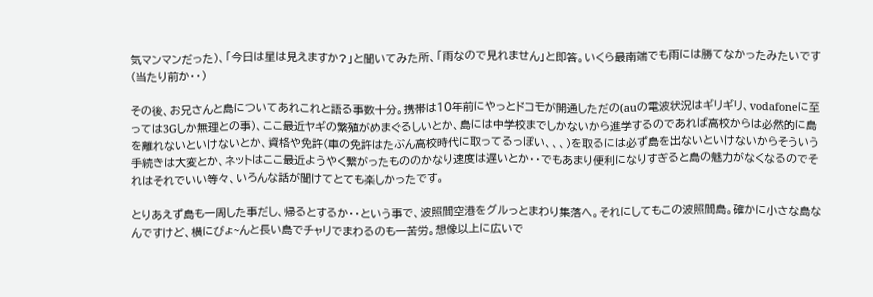気マンマンだった)、「今日は星は見えますか?」と聞いてみた所、「雨なので見れません」と即答。いくら最南端でも雨には勝てなかったみたいです(当たり前か・・)

その後、お兄さんと島についてあれこれと語る事数十分。携帯は10年前にやっとドコモが開通しただの(auの電波状況はギリギリ、vodafoneに至っては3Gしか無理との事)、ここ最近ヤギの繁殖がめまぐるしいとか、島には中学校までしかないから進学するのであれば高校からは必然的に島を離れないといけないとか、資格や免許(車の免許はたぶん高校時代に取ってるっぽい、、、)を取るには必ず島を出ないといけないからそういう手続きは大変とか、ネットはここ最近ようやく繋がったもののかなり速度は遅いとか・・でもあまり便利になりすぎると島の魅力がなくなるのでそれはそれでいい等々、いろんな話が聞けてとても楽しかったです。

とりあえず島も一周した事だし、帰るとするか・・という事で、波照間空港をグルっとまわり集落へ。それにしてもこの波照間島。確かに小さな島なんですけど、横にびょ~んと長い島でチャリでまわるのも一苦労。想像以上に広いで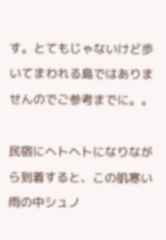す。とてもじゃないけど歩いてまわれる島ではありませんのでご参考までに。。

民宿にヘトヘトになりながら到着すると、この肌寒い雨の中シュノ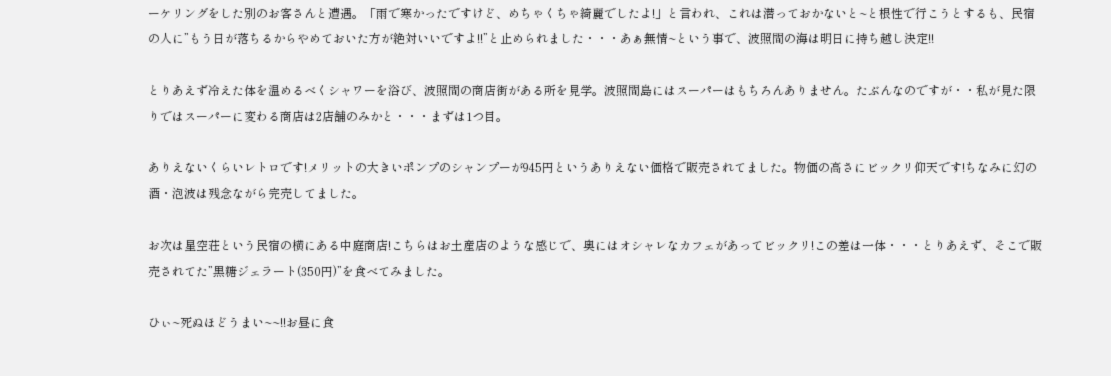ーケリングをした別のお客さんと遭遇。「雨で寒かったですけど、めちゃくちゃ綺麗でしたよ!」と言われ、これは潜っておかないと~と根性で行こうとするも、民宿の人に”もう日が落ちるからやめておいた方が絶対いいですよ!!”と止められました・・・あぁ無情~という事で、波照間の海は明日に持ち越し決定!!

とりあえず冷えた体を温めるべくシャワーを浴び、波照間の商店街がある所を見学。波照間島にはスーパーはもちろんありません。たぶんなのですが・・私が見た限りではスーパーに変わる商店は2店舗のみかと・・・まずは1つ目。

ありえないくらいレトロです!メリットの大きいポンプのシャンプーが945円というありえない価格で販売されてました。物価の高さにビックリ仰天です!ちなみに幻の酒・泡波は残念ながら完売してました。

お次は星空荘という民宿の横にある中庭商店!こちらはお土産店のような感じで、奥にはオシャレなカフェがあってビックリ!この差は一体・・・とりあえず、そこで販売されてた”黒糖ジェラート(350円)”を食べてみました。

ひぃ~死ぬほどうまい~~!!お昼に食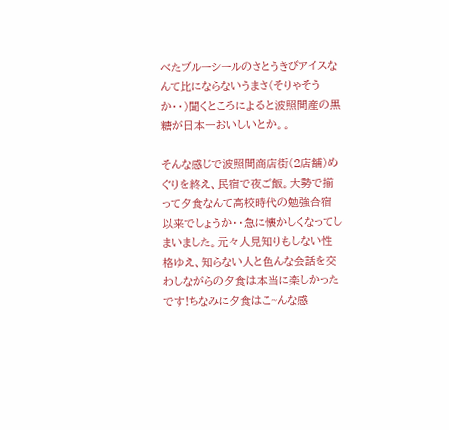べたブルーシールのさとうきびアイスなんて比にならないうまさ(そりゃそうか・・)聞くところによると波照間産の黒糖が日本一おいしいとか。。

そんな感じで波照間商店街(2店舗)めぐりを終え、民宿で夜ご飯。大勢で揃って夕食なんて高校時代の勉強合宿以来でしょうか・・急に懐かしくなってしまいました。元々人見知りもしない性格ゆえ、知らない人と色んな会話を交わしながらの夕食は本当に楽しかったです!ちなみに夕食はこ~んな感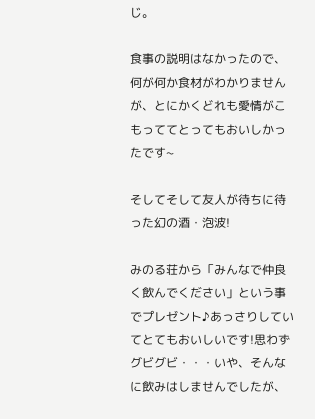じ。

食事の説明はなかったので、何が何か食材がわかりませんが、とにかくどれも愛情がこもっててとってもおいしかったです~

そしてそして友人が待ちに待った幻の酒・泡波!

みのる荘から「みんなで仲良く飲んでください」という事でプレゼント♪あっさりしていてとてもおいしいです!思わずグビグビ・・・いや、そんなに飲みはしませんでしたが、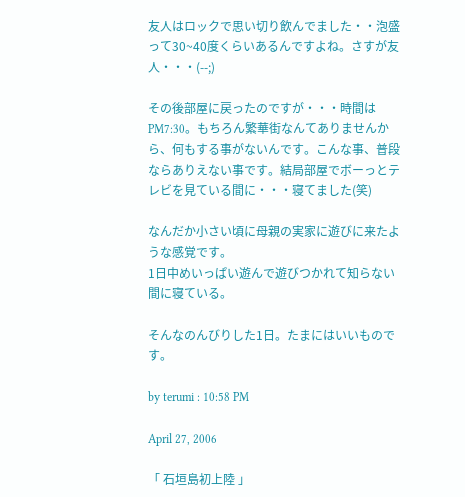友人はロックで思い切り飲んでました・・泡盛って30~40度くらいあるんですよね。さすが友人・・・(--;)

その後部屋に戻ったのですが・・・時間はPM7:30。もちろん繁華街なんてありませんから、何もする事がないんです。こんな事、普段ならありえない事です。結局部屋でボーっとテレビを見ている間に・・・寝てました(笑)

なんだか小さい頃に母親の実家に遊びに来たような感覚です。
1日中めいっぱい遊んで遊びつかれて知らない間に寝ている。

そんなのんびりした1日。たまにはいいものです。

by terumi : 10:58 PM

April 27, 2006

「 石垣島初上陸 」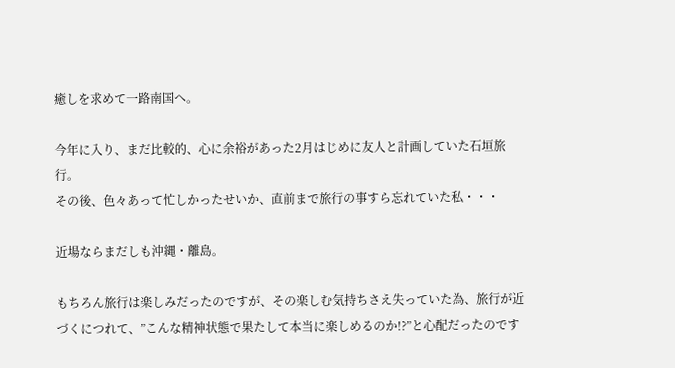癒しを求めて一路南国へ。

今年に入り、まだ比較的、心に余裕があった2月はじめに友人と計画していた石垣旅行。
その後、色々あって忙しかったせいか、直前まで旅行の事すら忘れていた私・・・

近場ならまだしも沖縄・離島。

もちろん旅行は楽しみだったのですが、その楽しむ気持ちさえ失っていた為、旅行が近づくにつれて、”こんな精神状態で果たして本当に楽しめるのか!?”と心配だったのです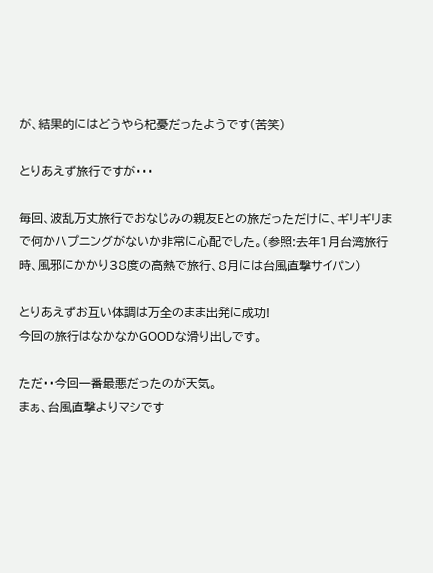が、結果的にはどうやら杞憂だったようです(苦笑)

とりあえず旅行ですが・・・

毎回、波乱万丈旅行でおなじみの親友Eとの旅だっただけに、ギリギリまで何かハプニングがないか非常に心配でした。(参照:去年1月台湾旅行時、風邪にかかり38度の高熱で旅行、8月には台風直撃サイパン)

とりあえずお互い体調は万全のまま出発に成功!
今回の旅行はなかなかGOODな滑り出しです。

ただ・・今回一番最悪だったのが天気。
まぁ、台風直撃よりマシです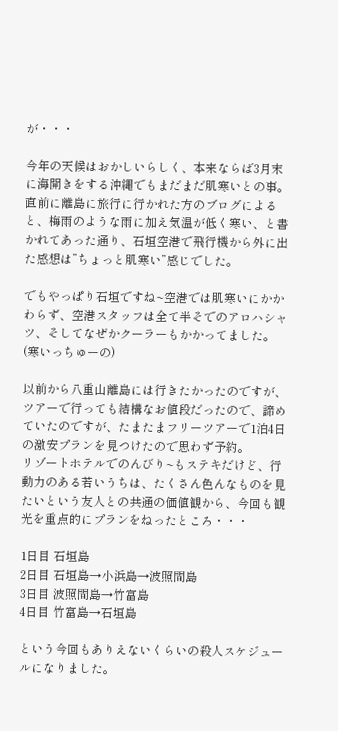が・・・

今年の天候はおかしいらしく、本来ならば3月末に海開きをする沖縄でもまだまだ肌寒いとの事。直前に離島に旅行に行かれた方のブログによると、梅雨のような雨に加え気温が低く寒い、と書かれてあった通り、石垣空港で飛行機から外に出た感想は”ちょっと肌寒い”感じでした。

でもやっぱり石垣ですね~空港では肌寒いにかかわらず、空港スタッフは全て半そでのアロハシャツ、そしてなぜかクーラーもかかってました。(寒いっちゅーの)

以前から八重山離島には行きたかったのですが、ツアーで行っても結構なお値段だったので、諦めていたのですが、たまたまフリーツアーで1泊4日の激安プランを見つけたので思わず予約。
リゾートホテルでのんびり~もステキだけど、行動力のある若いうちは、たくさん色んなものを見たいという友人との共通の価値観から、今回も観光を重点的にプランをねったところ・・・

1日目 石垣島
2日目 石垣島→小浜島→波照間島
3日目 波照間島→竹富島
4日目 竹富島→石垣島

という今回もありえないくらいの殺人スケジュールになりました。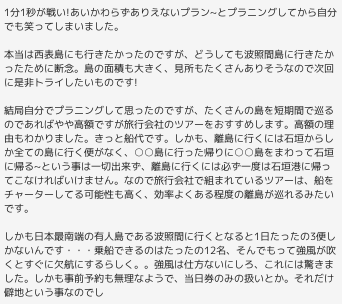1分1秒が戦い!あいかわらずありえないプラン~とプラニングしてから自分でも笑ってしまいました。

本当は西表島にも行きたかったのですが、どうしても波照間島に行きたかったために断念。島の面積も大きく、見所もたくさんありそうなので次回に是非トライしたいものです!

結局自分でプラニングして思ったのですが、たくさんの島を短期間で巡るのであればやや高額ですが旅行会社のツアーをおすすめします。高額の理由もわかりました。きっと船代です。しかも、離島に行くには石垣からしか全ての島に行く便がなく、○○島に行った帰りに○○島をまわって石垣に帰る~という事は一切出来ず、離島に行くには必ず一度は石垣港に帰ってこなければいけません。なので旅行会社で組まれているツアーは、船をチャーターしてる可能性も高く、効率よくある程度の離島が巡れるみたいです。

しかも日本最南端の有人島である波照間に行くとなると1日たったの3便しかないんです・・・乗船できるのはたったの12名、そんでもって強風が吹くとすぐに欠航にするらしく。。強風は仕方ないにしろ、これには驚きました。しかも事前予約も無理なようで、当日券のみの扱いとか。それだけ僻地という事なのでし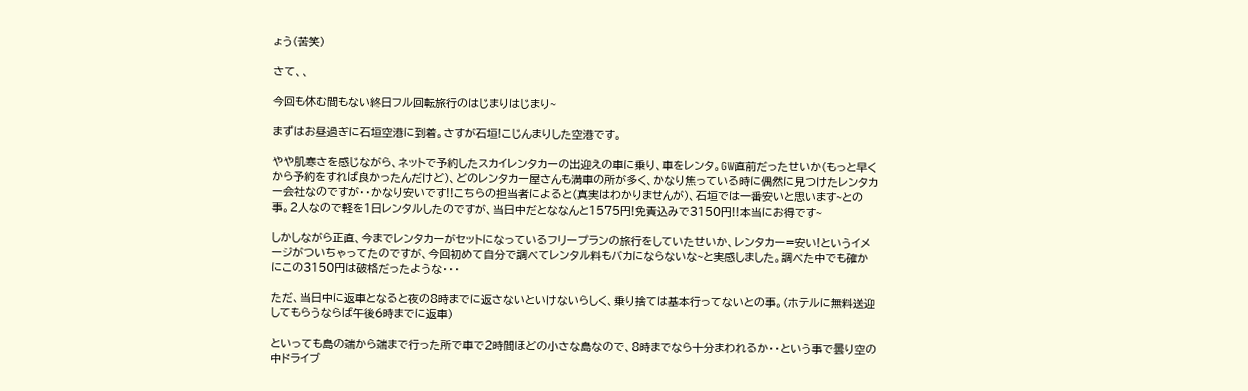ょう(苦笑)

さて、、

今回も休む間もない終日フル回転旅行のはじまりはじまり~

まずはお昼過ぎに石垣空港に到着。さすが石垣!こじんまりした空港です。

やや肌寒さを感じながら、ネットで予約したスカイレンタカーの出迎えの車に乗り、車をレンタ。GW直前だったせいか(もっと早くから予約をすれば良かったんだけど)、どのレンタカー屋さんも満車の所が多く、かなり焦っている時に偶然に見つけたレンタカー会社なのですが・・かなり安いです!!こちらの担当者によると(真実はわかりませんが)、石垣では一番安いと思います~との事。2人なので軽を1日レンタルしたのですが、当日中だとななんと1575円!免責込みで3150円!!本当にお得です~

しかしながら正直、今までレンタカーがセットになっているフリープランの旅行をしていたせいか、レンタカー=安い!というイメージがついちゃってたのですが、今回初めて自分で調べてレンタル料もバカにならないな~と実感しました。調べた中でも確かにこの3150円は破格だったような・・・

ただ、当日中に返車となると夜の8時までに返さないといけないらしく、乗り捨ては基本行ってないとの事。(ホテルに無料送迎してもらうならば午後6時までに返車)

といっても島の端から端まで行った所で車で2時間ほどの小さな島なので、8時までなら十分まわれるか・・という事で曇り空の中ドライブ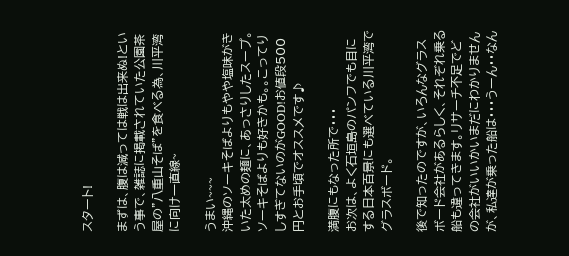スタート!

まずは、腹は減っては戦は出来ぬ!という事で、雑誌に掲載されていた公園茶屋の”八重山そば”を食べる為、川平湾に向け一直線~

うまい~~~
沖縄のソーキそばよりもやや塩味がきいた太めの麺に、あっさりしたスープ。ソーキそばよりも好きかも。。こってりしすぎてないのがGOOD!お値段500円とお手頃でオススメです♪

満腹にもなった所で・・・
お次は、よく石垣島のパンフでも目にする日本百景にも選べている川平湾でグラスボード。

後で知ったのですが、いろんなグラスボード会社があるらしく、それぞれ乗る船も違ってきます。リサーチ不足でどの会社がいいかいまだにわかりませんが、私達が乗った船は・・・うーん・・なん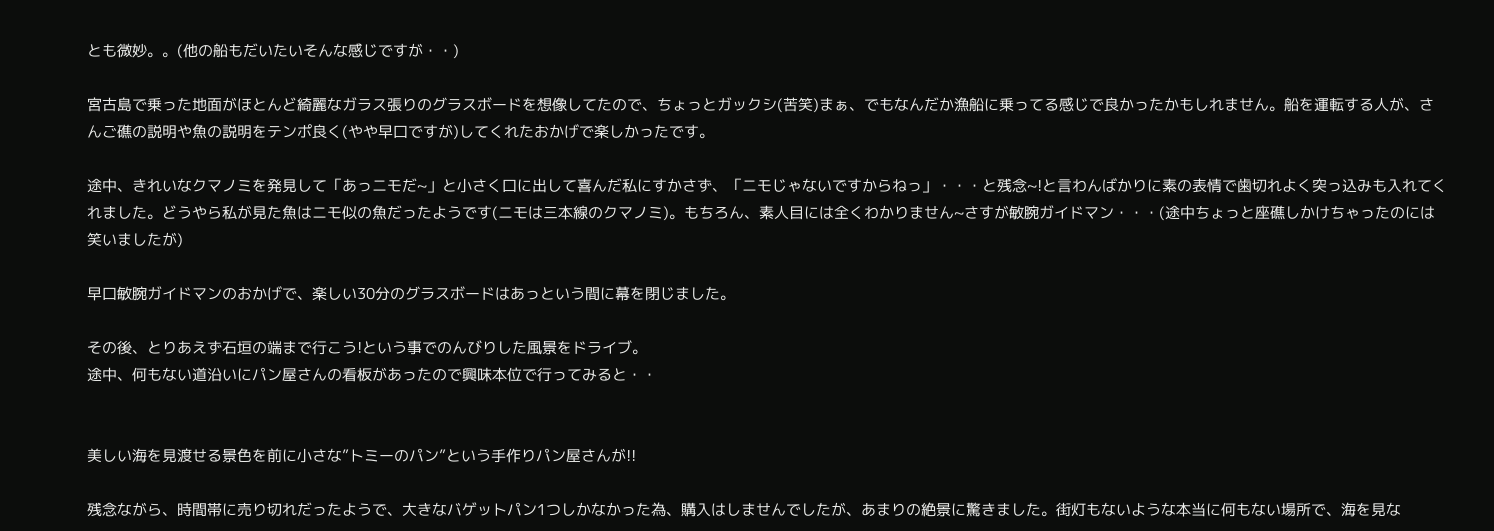とも微妙。。(他の船もだいたいそんな感じですが・・)

宮古島で乗った地面がほとんど綺麗なガラス張りのグラスボードを想像してたので、ちょっとガックシ(苦笑)まぁ、でもなんだか漁船に乗ってる感じで良かったかもしれません。船を運転する人が、さんご礁の説明や魚の説明をテンポ良く(やや早口ですが)してくれたおかげで楽しかったです。

途中、きれいなクマノミを発見して「あっニモだ~」と小さく口に出して喜んだ私にすかさず、「ニモじゃないですからねっ」・・・と残念~!と言わんばかりに素の表情で歯切れよく突っ込みも入れてくれました。どうやら私が見た魚はニモ似の魚だったようです(ニモは三本線のクマノミ)。もちろん、素人目には全くわかりません~さすが敏腕ガイドマン・・・(途中ちょっと座礁しかけちゃったのには笑いましたが)

早口敏腕ガイドマンのおかげで、楽しい30分のグラスボードはあっという間に幕を閉じました。

その後、とりあえず石垣の端まで行こう!という事でのんびりした風景をドライブ。
途中、何もない道沿いにパン屋さんの看板があったので興味本位で行ってみると・・


美しい海を見渡せる景色を前に小さな”トミーのパン”という手作りパン屋さんが!!

残念ながら、時間帯に売り切れだったようで、大きなバゲットパン1つしかなかった為、購入はしませんでしたが、あまりの絶景に驚きました。街灯もないような本当に何もない場所で、海を見な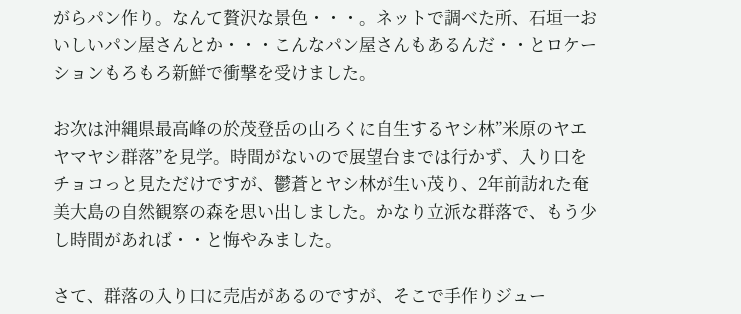がらパン作り。なんて贅沢な景色・・・。ネットで調べた所、石垣一おいしいパン屋さんとか・・・こんなパン屋さんもあるんだ・・とロケーションもろもろ新鮮で衝撃を受けました。

お次は沖縄県最高峰の於茂登岳の山ろくに自生するヤシ林”米原のヤエヤマヤシ群落”を見学。時間がないので展望台までは行かず、入り口をチョコっと見ただけですが、鬱蒼とヤシ林が生い茂り、2年前訪れた奄美大島の自然観察の森を思い出しました。かなり立派な群落で、もう少し時間があれば・・と悔やみました。

さて、群落の入り口に売店があるのですが、そこで手作りジュー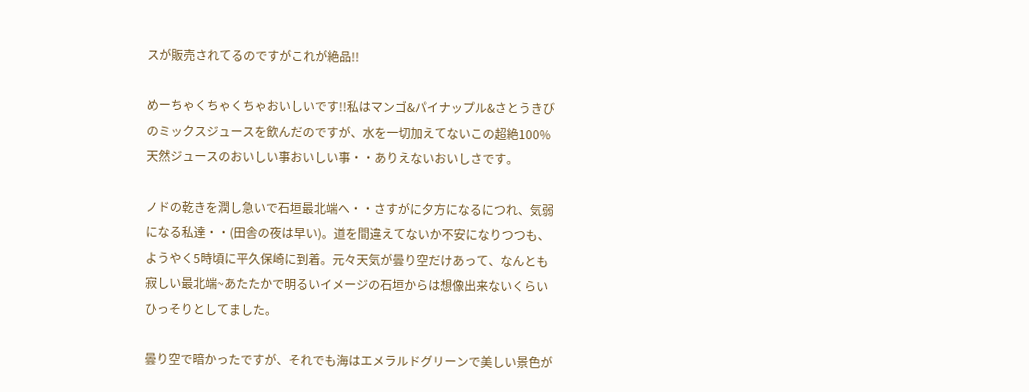スが販売されてるのですがこれが絶品!!

めーちゃくちゃくちゃおいしいです!!私はマンゴ&パイナップル&さとうきびのミックスジュースを飲んだのですが、水を一切加えてないこの超絶100%天然ジュースのおいしい事おいしい事・・ありえないおいしさです。

ノドの乾きを潤し急いで石垣最北端へ・・さすがに夕方になるにつれ、気弱になる私達・・(田舎の夜は早い)。道を間違えてないか不安になりつつも、ようやく5時頃に平久保崎に到着。元々天気が曇り空だけあって、なんとも寂しい最北端~あたたかで明るいイメージの石垣からは想像出来ないくらいひっそりとしてました。

曇り空で暗かったですが、それでも海はエメラルドグリーンで美しい景色が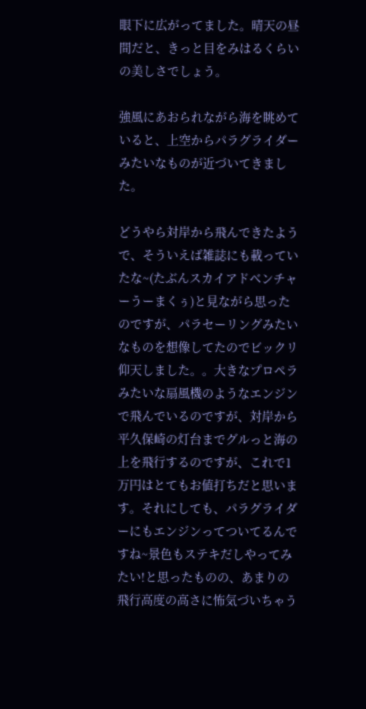眼下に広がってました。晴天の昼間だと、きっと目をみはるくらいの美しさでしょう。

強風にあおられながら海を眺めていると、上空からパラグライダーみたいなものが近づいてきました。

どうやら対岸から飛んできたようで、そういえば雑誌にも載っていたな~(たぶんスカイアドベンチャーうーまくぅ)と見ながら思ったのですが、パラセーリングみたいなものを想像してたのでビックリ仰天しました。。大きなプロペラみたいな扇風機のようなエンジンで飛んでいるのですが、対岸から平久保崎の灯台までグルっと海の上を飛行するのですが、これで1万円はとてもお値打ちだと思います。それにしても、パラグライダーにもエンジンってついてるんですね~景色もステキだしやってみたい!と思ったものの、あまりの飛行高度の高さに怖気づいちゃう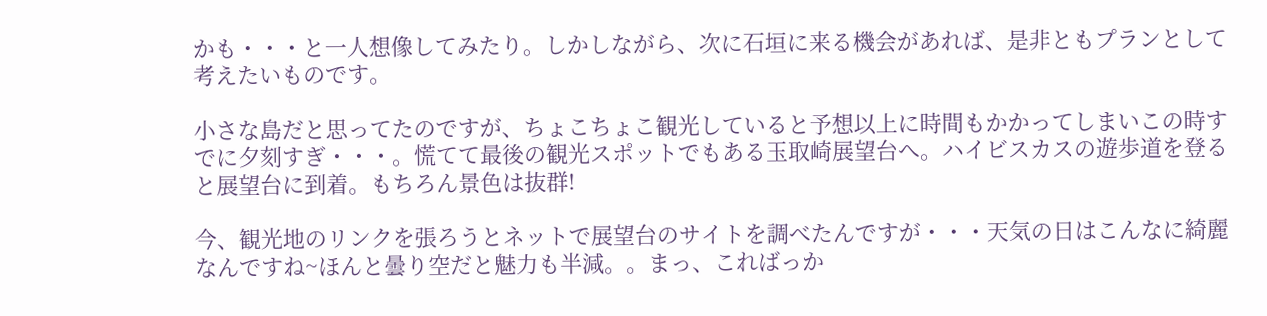かも・・・と一人想像してみたり。しかしながら、次に石垣に来る機会があれば、是非ともプランとして考えたいものです。

小さな島だと思ってたのですが、ちょこちょこ観光していると予想以上に時間もかかってしまいこの時すでに夕刻すぎ・・・。慌てて最後の観光スポットでもある玉取崎展望台へ。ハイビスカスの遊歩道を登ると展望台に到着。もちろん景色は抜群!

今、観光地のリンクを張ろうとネットで展望台のサイトを調べたんですが・・・天気の日はこんなに綺麗なんですね~ほんと曇り空だと魅力も半減。。まっ、こればっか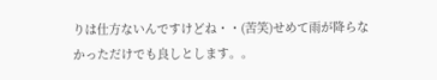りは仕方ないんですけどね・・(苦笑)せめて雨が降らなかっただけでも良しとします。。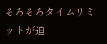そろそろタイムリミットが迫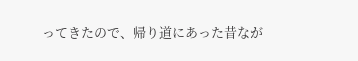ってきたので、帰り道にあった昔なが